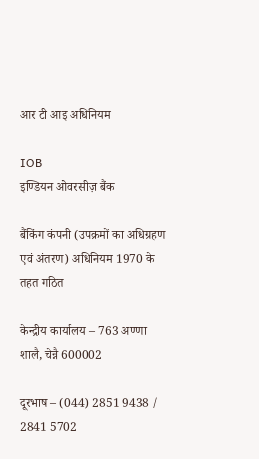आर टी आइ अधिनियम

IOB
इण्डियन ओवरसीज़ बैंक

बैंकिंग कंपनी (उपक्रमों का अधिग्रहण एवं अंतरण) अधिनियम 1970 के तहत गठित

केन्द्रीय कार्यालय – 763 अण्णा शालै, चेन्नै 600002

दूरभाष – (044) 2851 9438 / 2841 5702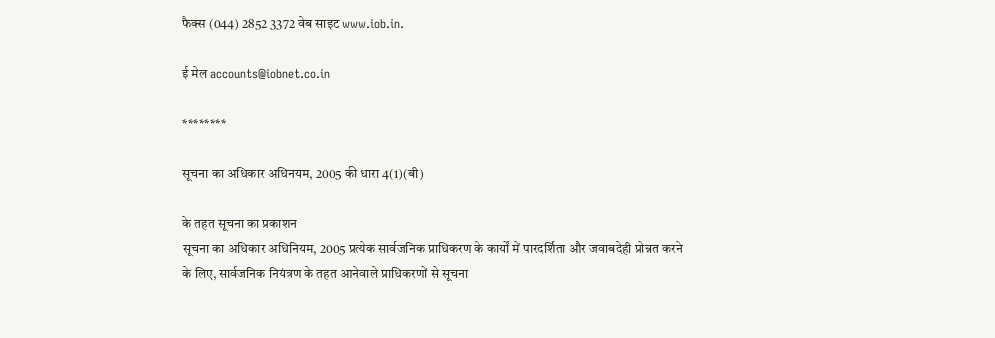फैक्स (044) 2852 3372 वेब साइट www.iob.in.

ई मेल accounts@iobnet.co.in

********

सूचना का अधिकार अधिनयम, 2005 की धारा 4(1)(बी)

के तहत सूचना का प्रकाशन
सूचना का अधिकार अधिनियम, 2005 प्रत्येक सार्वजनिक प्राधिकरण के कार्यों में पारदर्शिता और जवाबदेही प्रोन्नत करने के लिए, सार्वजनिक नियंत्रण के तहत आनेवाले प्राधिकरणों से सूचना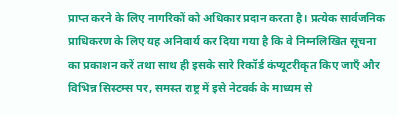प्राप्त करने के लिए नागरिकों को अधिकार प्रदान करता है। प्रत्येक सार्वजनिक प्राधिकरण के लिए यह अनिवार्य कर दिया गया है कि वे निम्नलिखित सूचना का प्रकाशन करें तथा साथ ही इसके सारे रिकॉर्ड कंप्यूटरीकृत किए जाएँ और विभिन्न सिस्टम्स पर, समस्त राष्ट्र में इसे नेटवर्क के माध्यम से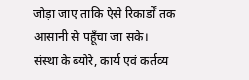जोड़ा जाए ताकि ऐसे रिकार्डों तक आसानी से पहूँचा जा सके।
संस्था के ब्योरे, कार्य एवं कर्तव्य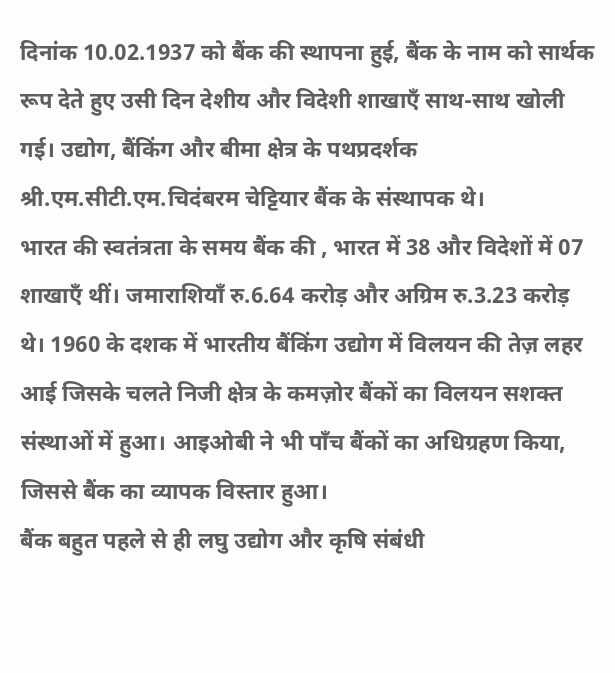दिनांक 10.02.1937 को बैंक की स्थापना हुई, बैंक के नाम को सार्थक रूप देते हुए उसी दिन देशीय और विदेशी शाखाएँ साथ-साथ खोली गई। उद्योग, बैंकिंग और बीमा क्षेत्र के पथप्रदर्शक श्री.एम.सीटी.एम.चिदंबरम चेट्टियार बैंक के संस्थापक थे।
भारत की स्वतंत्रता के समय बैंक की , भारत में 38 और विदेशों में 07 शाखाएँ थीं। जमाराशियाँ रु.6.64 करोड़ और अग्रिम रु.3.23 करोड़ थे। 1960 के दशक में भारतीय बैंकिंग उद्योग में विलयन की तेज़ लहर आई जिसके चलते निजी क्षेत्र के कमज़ोर बैंकों का विलयन सशक्त संस्थाओं में हुआ। आइओबी ने भी पाँच बैंकों का अधिग्रहण किया, जिससे बैंक का व्यापक विस्तार हुआ।
बैंक बहुत पहले से ही लघु उद्योग और कृषि संबंधी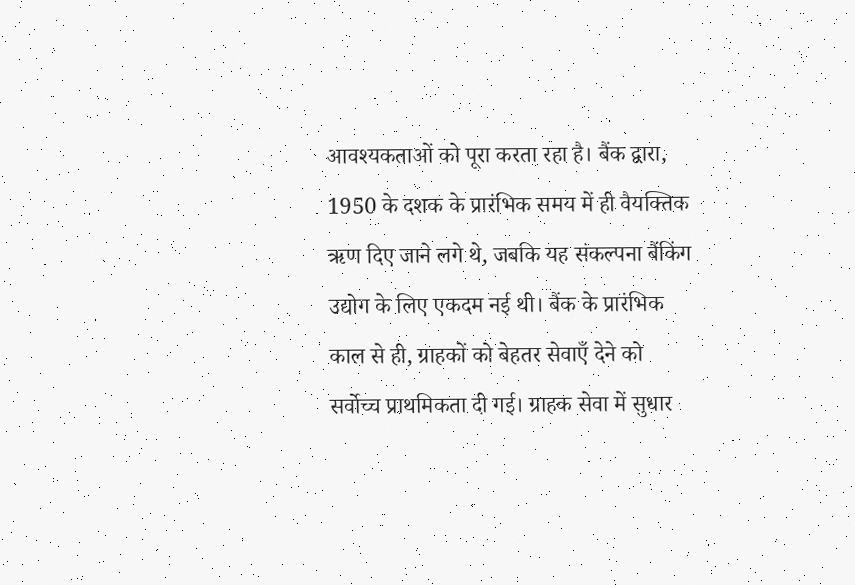आवश्यकताओं को पूरा करता रहा है। बैंक द्वारा, 1950 के दशक के प्रारंभिक समय में ही वैयक्तिक ऋण दिए जाने लगे थे, जबकि यह संकल्पना बैंकिंग उद्योग के लिए एकदम नई थी। बैंक के प्रारंभिक काल से ही, ग्राहकों को बेहतर सेवाएँ देने को सर्वोच्च प्राथमिकता दी गई। ग्राहक सेवा में सुधार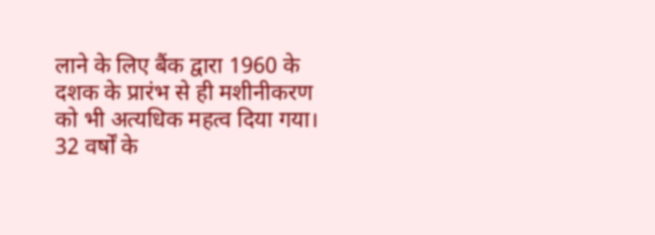लाने के लिए बैंक द्वारा 1960 के दशक के प्रारंभ से ही मशीनीकरण को भी अत्यधिक महत्व दिया गया।
32 वर्षों के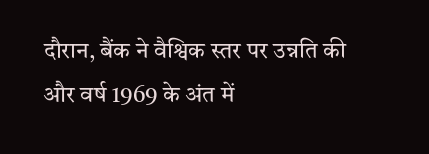दौरान, बैंक ने वैश्विक स्तर पर उन्नति की और वर्ष 1969 के अंत में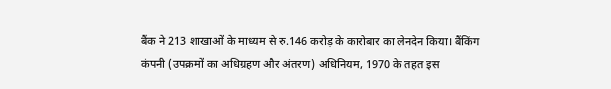बैंक ने 213 शाखाओं के माध्यम से रु.146 करोड़ के कारोबार का लेनदेन किया। बैंकिंग कंपनी (उपक्रमों का अधिग्रहण और अंतरण) अधिनियम, 1970 के तहत इस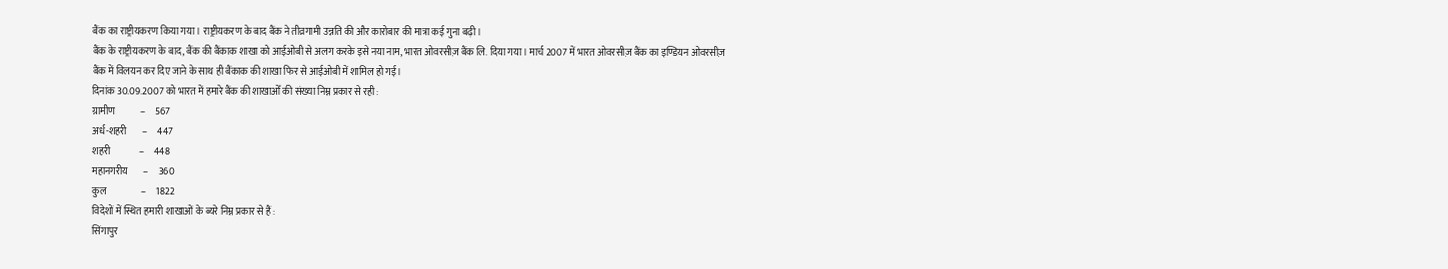बैंक का राष्ट्रीयकरण किया गया। राष्ट्रीयकरण के बाद बैंक ने तीव्रगामी उन्नति की और कारोबार की मात्रा कई गुना बढ़ी।
बैंक के राष्ट्रीयकरण के बाद, बैंक की बैंकाक शाखा को आईओबी से अलग करके इसे नया नाम, भारत ओवरसीज़ बैंक लि. दिया गया। मार्च 2007 में भारत ओवरसीज़ बैंक का इण्डियन ओवरसीज़ बैंक में विलयन कर दिए जाने के साथ ही बैंकाक की शाखा फिर से आईओबी में शामिल हो गई।
दिनांक 30.09.2007 को भारत में हमारे बैंक की शाखाओँ की संख्या निम्न प्रकार से रही :
ग्रामीण             –     567
अर्ध-शहरी        –     447
शहरी               –     448
महानगरीय        –     360
कुल                  –     1822
विदेशों में स्थित हमारी शाखाओं के ब्यरे निम्न प्रकार से हैं :
सिंगापुर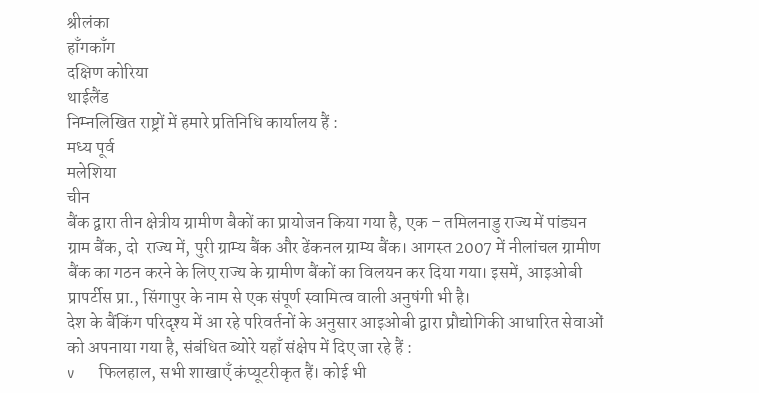श्रीलंका
हाँगकाँग
दक्षिण कोरिया
थाईलैंड
निम्नलिखित राष्ट्रों में हमारे प्रतिनिधि कार्यालय हैं :
मध्य पूर्व
मलेशिया
चीन
बैंक द्वारा तीन क्षेत्रीय ग्रामीण बैकों का प्रायोजन किया गया है, एक – तमिलनाडु राज्य में पांड्यन ग्राम बैंक, दो  राज्य में, पुरी ग्राम्य बैंक और ढेंकनल ग्राम्य बैंक। आगस्त 2007 में नीलांचल ग्रामीण बैंक का गठन करने के लिए राज्य के ग्रामीण बैंकों का विलयन कर दिया गया। इसमें, आइओबी प्रापर्टीस प्रा., सिंगापुर के नाम से एक संपूर्ण स्वामित्व वाली अनुषंगी भी है।
देश के बैंकिंग परिदृश्य में आ रहे परिवर्तनों के अनुसार आइओबी द्वारा प्रौद्योगिकी आधारित सेवाओं को अपनाया गया है, संबंधित ब्योरे यहाँ संक्षेप में दिए जा रहे हैं :
v      फिलहाल, सभी शाखाएँ कंप्यूटरीकृत हैं। कोई भी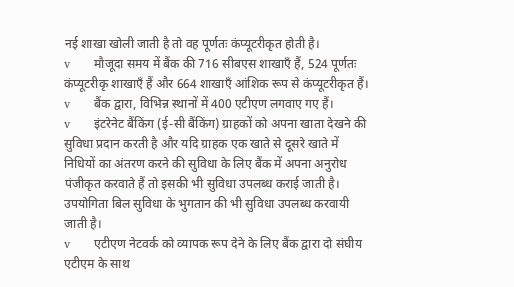नई शाखा खोली जाती है तो वह पूर्णतः कंप्यूटरीकृत होती है।
v      मौजूदा समय में बैंक की 716 सीबएस शाखाएँ हैं, 524 पूर्णतः कंप्यूटरीकृ शाखाएँ हैं और 664 शाखाएँ आंशिक रूप से कंप्यूटरीकृत हैं।
v      बैंक द्वारा, विभिन्न स्थानों में 400 एटीएण लगवाए गए हैं।
v      इंटरेनेट बैंकिंग (ई-सी बैंकिंग) ग्राहकों को अपना खाता देखने की सुविधा प्रदान करती है और यदि ग्राहक एक खाते से दूसरे खाते में निधियों का अंतरण करने की सुविधा के लिए बैंक में अपना अनुरोध पंजीकृत करवाते हैं तो इसकी भी सुविधा उपलब्ध कराई जाती है। उपयोगिता बिल सुविधा के भुगतान की भी सुविधा उपलब्ध करवायी जाती है।
v      एटीएण नेटवर्क को व्यापक रूप देने के लिए बैंक द्वारा दो संघीय एटीएम के साथ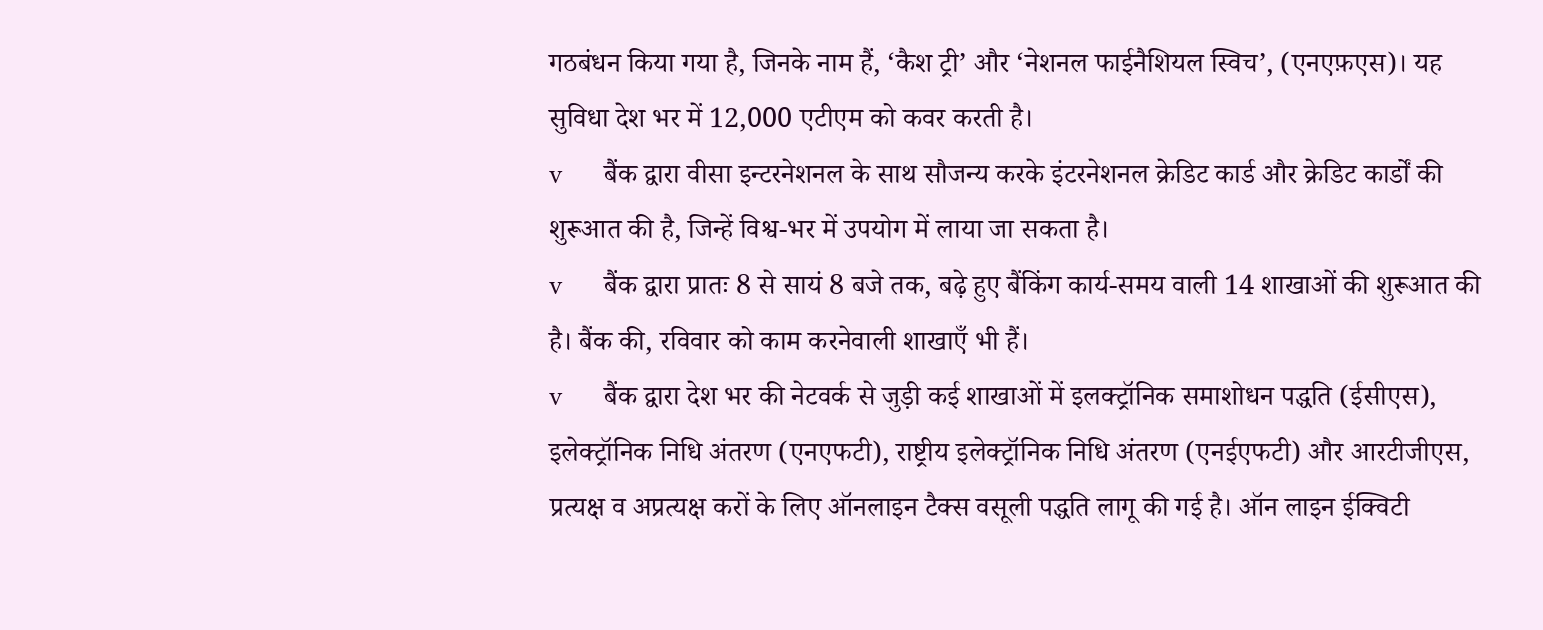गठबंधन किया गया है, जिनके नाम हैं, ‘कैश ट्री’ और ‘नेशनल फाईनैशियल स्विच’, (एनएफ़एस)। यह सुविधा देश भर में 12,000 एटीएम को कवर करती है।
v      बैंक द्वारा वीसा इन्टरनेशनल के साथ सौजन्य करके इंटरनेशनल क्रेडिट कार्ड और क्रेडिट कार्डों की शुरूआत की है, जिन्हें विश्व-भर में उपयोग में लाया जा सकता है।
v      बैंक द्वारा प्रातः 8 से सायं 8 बजे तक, बढ़े हुए बैंकिंग कार्य-समय वाली 14 शाखाओं की शुरूआत की है। बैंक की, रविवार को काम करनेवाली शाखाएँ भी हैं।
v      बैंक द्वारा देश भर की नेटवर्क से जुड़ी कई शाखाओं में इलक्ट्रॉनिक समाशोधन पद्धति (ईसीएस), इलेक्ट्रॉनिक निधि अंतरण (एनएफटी), राष्ट्रीय इलेक्ट्रॉनिक निधि अंतरण (एनईएफटी) और आरटीजीएस, प्रत्यक्ष व अप्रत्यक्ष करों के लिए ऑनलाइन टैक्स वसूली पद्धति लागू की गई है। ऑन लाइन ईक्विटी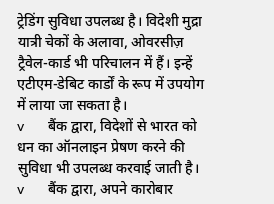ट्रेडिंग सुविधा उपलब्ध है। विदेशी मुद्रा यात्री चेकों के अलावा, ओवरसीज़ ट्रैवेल-कार्ड भी परिचालन में हैं। इन्हें एटीएम-डेबिट कार्डों के रूप में उपयोग में लाया जा सकता है।
v      बैंक द्वारा, विदेशों से भारत को धन का ऑनलाइन प्रेषण करने की सुविधा भी उपलब्ध करवाई जाती है।
v      बैंक द्वारा, अपने कारोबार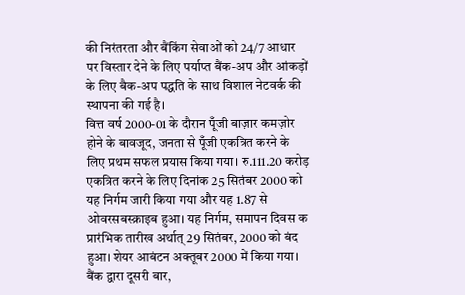की निरंतरता और बैंकिंग सेवाओं को 24/7 आधार पर विस्तार देने के लिए पर्याप्त बैंक-अप और आंकड़ों के लिए बैक-अप पद्धति के साथ विशाल नेटवर्क की स्थापना की गई है।
वित्त वर्ष 2000-01 के दौरान पूँजी बाज़ार कमज़ोर होने के बावजूद, जनता से पूँजी एकत्रित करने के लिए प्रथम सफल प्रयास किया गया। रु.111.20 करोड़ एकत्रित करने के लिए दिनांक 25 सितंबर 2000 को यह निर्गम जारी किया गया और यह 1.87 से ओवरसबस्क्राइब हुआ। यह निर्गम, समापन दिवस क प्रारंभिक तारीख अर्थात् 29 सितंबर, 2000 को बंद हुआ। शेयर आबंटन अक्तूबर 2000 में किया गया। बैंक द्वारा दूसरी बार,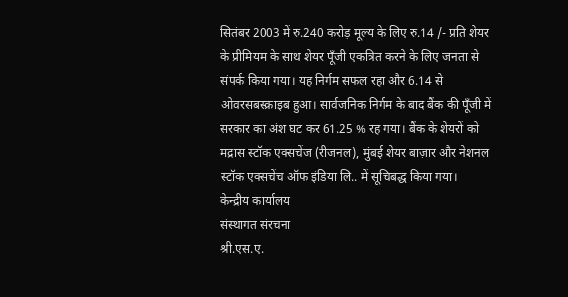सितंबर 2003 में रु.240 करोड़ मूल्य के लिए रु.14 /- प्रति शेयर के प्रीमियम के साथ शेयर पूँजी एकत्रित करने के लिए जनता से संपर्क किया गया। यह निर्गम सफल रहा और 6.14 से ओवरसबस्क्राइब हुआ। सार्वजनिक निर्गम के बाद बैंक की पूँजी में सरकार का अंश घट कर 61.25 % रह गया। बैंक के शेयरों को मद्रास स्टॉक एक्सचेंज (रीजनल), मुंबई शेयर बाज़ार और नेशनल स्टॉक एक्सचेंच ऑफ इंडिया लि.. में सूचिबद्ध किया गया।
केन्द्रीय कार्यालय
संस्थागत संरचना
श्री.एस.ए.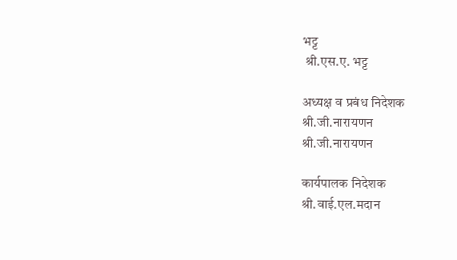भट्ट
 श्री.एस.ए. भट्ट

अध्यक्ष व प्रबंध निदेशक
श्री.जी.नारायणन
श्री.जी.नारायणन

कार्यपालक निदेशक
श्री.वाई.एल.मदान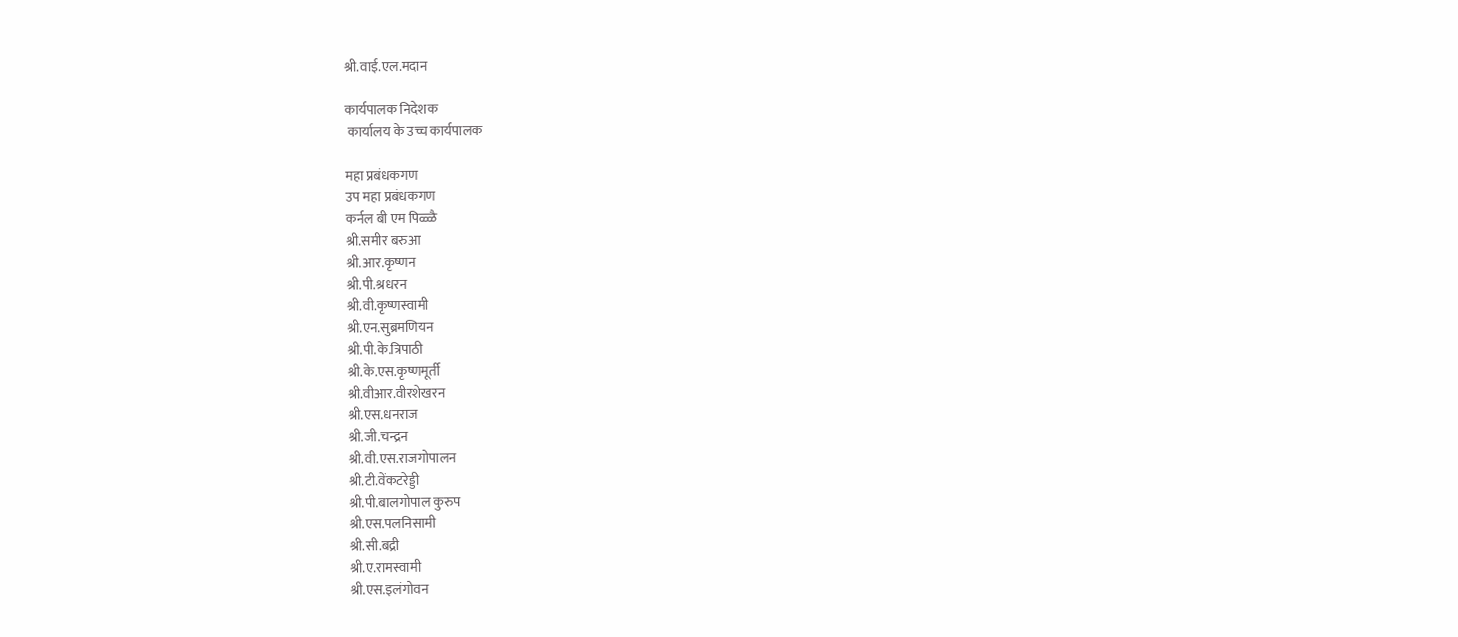श्री.वाई.एल.मदान

कार्यपालक निदेशक
 कार्यालय के उच्च कार्यपालक

महा प्रबंधकगण
उप महा प्रबंधकगण
कर्नल बी एम पिळ्ळै
श्री.समीर बरुआ
श्री.आर.कृष्णन
श्री.पी.श्रधरन
श्री.वी.कृष्णस्वामी
श्री.एन.सुब्रमणियन
श्री.पी.के.त्रिपाठी
श्री.के.एस.कृष्णमूर्ती
श्री.वीआर.वीरशेखरन
श्री.एस.धनराज
श्री.जी.चन्द्रन
श्री.वी.एस.राजगोपालन
श्री.टी.वेंकटरेड्डी
श्री.पी.बालगोपाल कुरुप
श्री.एस.पलनिसामी
श्री.सी.बद्री
श्री.ए.रामस्वामी
श्री.एस.इलंगोवन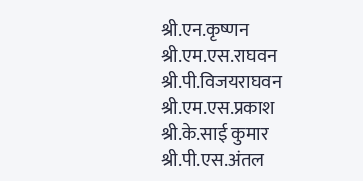श्री.एन.कृष्णन
श्री.एम.एस.राघवन
श्री.पी.विजयराघवन
श्री.एम.एस.प्रकाश
श्री.के.साई कुमार
श्री.पी.एस.अंतल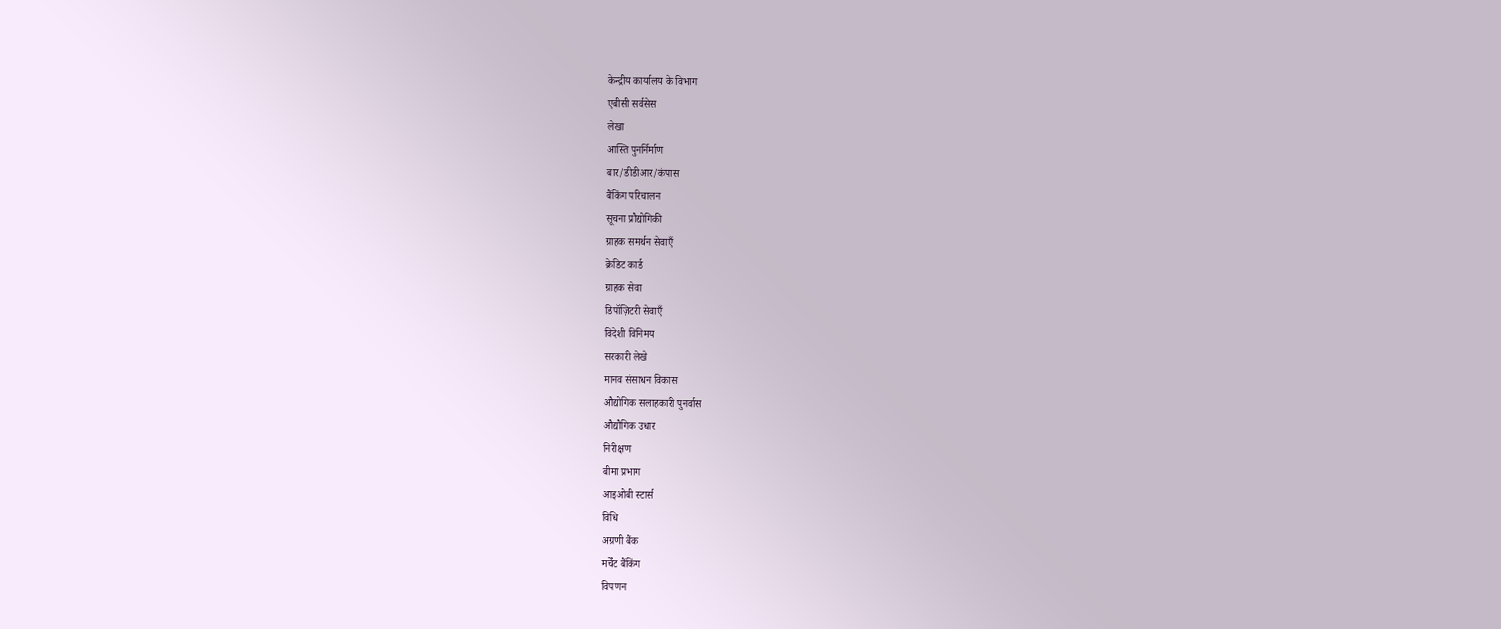केन्द्रीय कार्यालय के विभाग
एबीसी सर्वसेस
लेखा
आस्ति पुनर्निर्माण
बार/डीडीआर/कंपास
बैंकिंग परिचालन
सूचना प्रौद्योगिकी
ग्राहक समर्थन सेवाएँ
क्रेडिट कार्ड
ग्राहक सेवा
डिपॉज़िटरी सेवाएँ
विदेशी विनिमय
सरकारी लेखे
मानव संसाधन विकास
औद्योगिक सलाहकारी पुनर्वास
औद्यौगिक उधार
निरीक्षण
बीमा प्रभाग
आइओबी स्टार्स
विधि
अग्रणी बैंक
मर्चेंट बैंकिंग
विपणन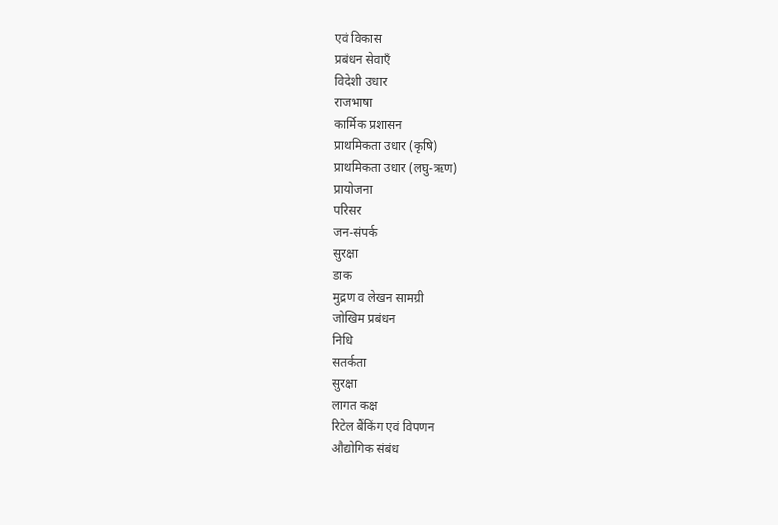एवं विकास
प्रबंधन सेवाएँ
विदेशी उधार
राजभाषा
कार्मिक प्रशासन
प्राथमिकता उधार (कृषि)
प्राथमिकता उधार (लघु-ऋण)
प्रायोजना
परिसर
जन-संपर्क
सुरक्षा
डाक
मुद्रण व लेखन सामग्री
जोखिम प्रबंधन
निधि
सतर्कता
सुरक्षा
लागत कक्ष
रिटेल बैंकिंग एवं विपणन
औद्योगिक संबंध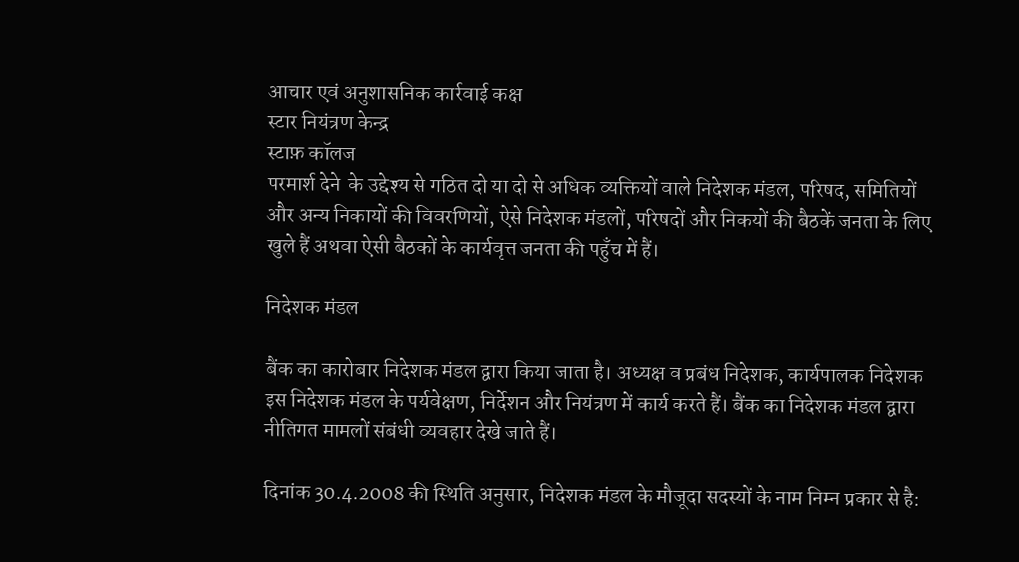आचार एवं अनुशासनिक कार्रवाई कक्ष
स्टार नियंत्रण केन्द्र
स्टाफ़ कॉलज
परमार्श देने  के उद्देश्य से गठित दो या दो से अधिक व्यक्तियों वाले निदेशक मंडल, परिषद, समितियों और अन्य निकायों की विवरणियों, ऐसे निदेशक मंडलों, परिषदों और निकयों की बैठकें जनता के लिए खुले हैं अथवा ऐसी बैठकों के कार्यवृत्त जनता की पहुँच में हैं।

निदेशक मंडल

बैंक का कारोबार निदेशक मंडल द्वारा किया जाता है। अध्यक्ष व प्रबंध निदेशक, कार्यपालक निदेशक इस निदेशक मंडल के पर्यवेक्षण, निर्देशन और नियंत्रण में कार्य करते हैं। बैंक का निदेशक मंडल द्वारा नीतिगत मामलों संबंधी व्यवहार देखे जाते हैं।

दिनांक 30.4.2008 की स्थिति अनुसार, निदेशक मंडल के मौजूदा सदस्यों के नाम निम्न प्रकार से है: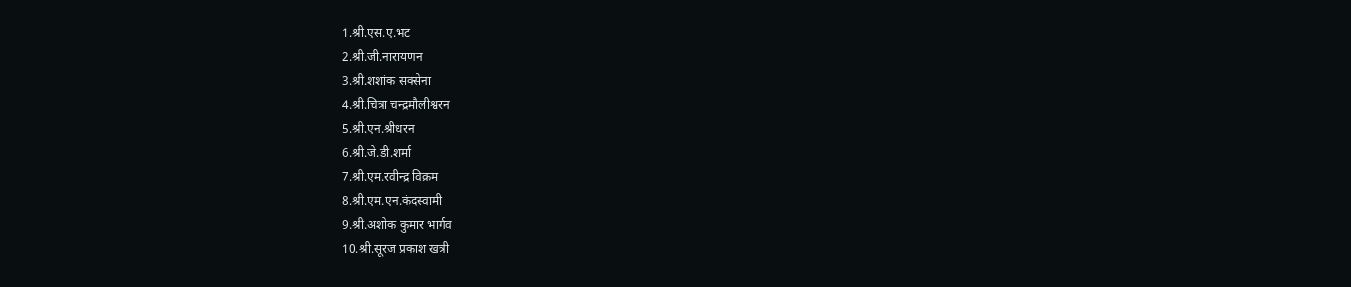1.श्री.एस.ए.भट
2.श्री.जी.नारायणन
3.श्री.शशांक सक्सेना
4.श्री.चित्रा चन्द्रमौलीश्वरन
5.श्री.एन.श्रीधरन
6.श्री.जे.डी.शर्मा
7.श्री.एम.रवीन्द्र विक्रम
8.श्री.एम.एन.कंदस्वामी
9.श्री.अशोक कुमार भार्गव
10.श्री.सूरज प्रकाश खत्री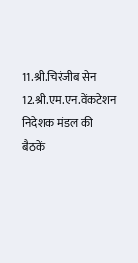11.श्री.चिरंजीब सेन
12.श्री.एम.एन.वेंकटेशन
निदेशक मंडल की बैठकें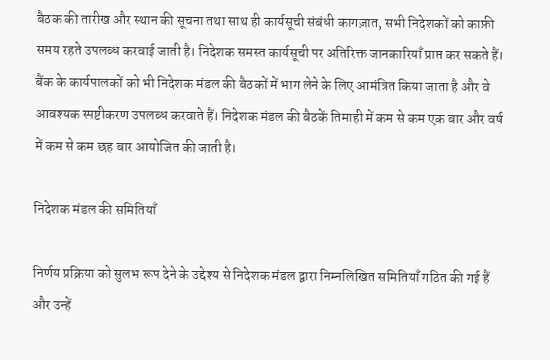बैठक की तारीख और स्थान की सूचना तथा साथ ही कार्यसूची संबंधी कागज़ात, सभी निदेशकों को काफ़ी समय रहते उपलब्ध करवाई जाती है। निदेशक समस्त कार्यसूची पर अतिरिक्त जानकारियाँ प्राप्त कर सकते हैं। बैंक के कार्यपालकों को भी निदेशक मंडल की बैठकों में भाग लेने के लिए आमंत्रित किया जाता है और वे आवश्यक स्पष्टीकरण उपलब्ध करवाते हैं। निदेशक मंडल की बैठकें तिमाही में कम से कम एक बार और वर्ष में कम से कम छह बार आयोजित की जाती है।

निदेशक मंडल की समितियाँ

निर्णय प्रक्रिया को सुलभ रूप देने के उद्देश्य से निदेशक मंडल द्वारा निम्नलिखित समितियाँ गठित की गई हैं और उन्हें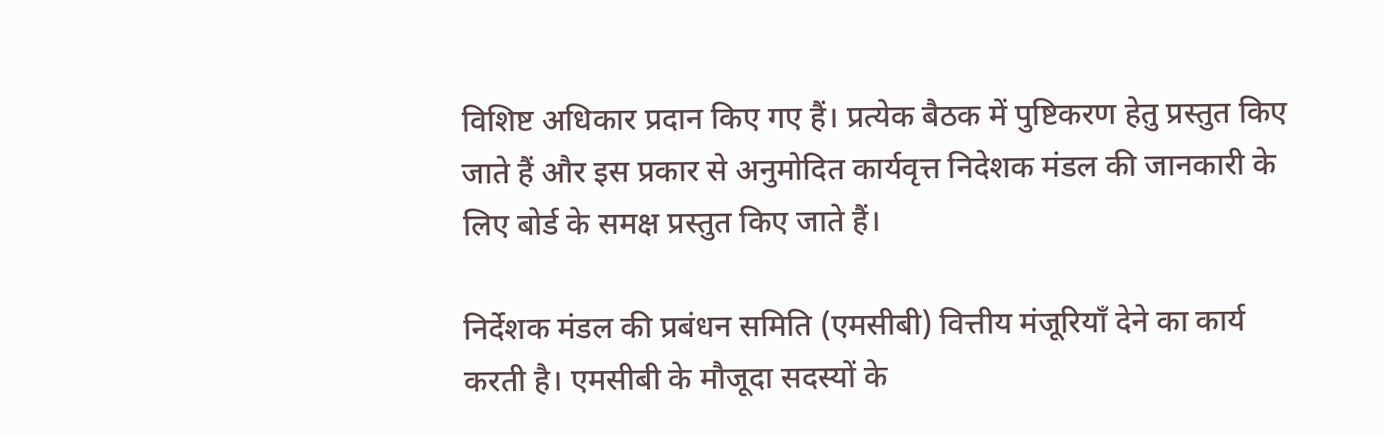विशिष्ट अधिकार प्रदान किए गए हैं। प्रत्येक बैठक में पुष्टिकरण हेतु प्रस्तुत किए जाते हैं और इस प्रकार से अनुमोदित कार्यवृत्त निदेशक मंडल की जानकारी के लिए बोर्ड के समक्ष प्रस्तुत किए जाते हैं।

निर्देशक मंडल की प्रबंधन समिति (एमसीबी) वित्तीय मंजूरियाँ देने का कार्य करती है। एमसीबी के मौजूदा सदस्यों के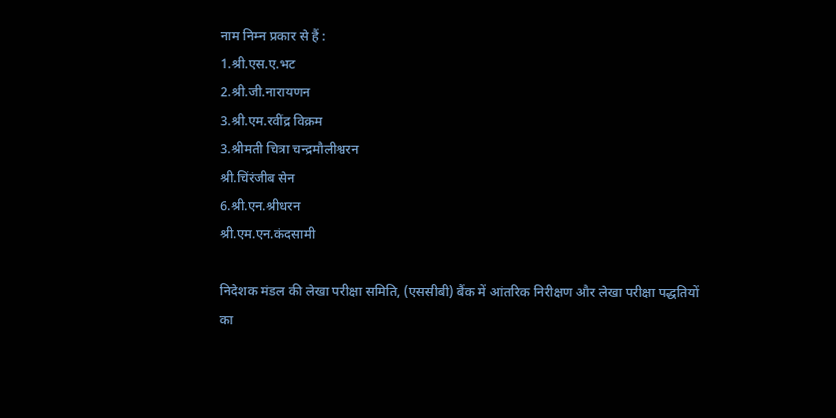नाम निम्न प्रकार से हैं :
1.श्री.एस.ए.भट
2.श्री.जी.नारायणन
3.श्री.एम.रवींद्र विक्रम
3.श्रीमती चित्रा चन्द्रमौलीश्वरन
श्री.चिंरंजीब सेन
6.श्री.एन.श्रीधरन
श्री.एम.एन.कंदसामी

निदेशक मंडल की लेखा परीक्षा समिति, (एससीबी) बैंक में आंतरिक निरीक्षण और लेखा परीक्षा पद्धतियों का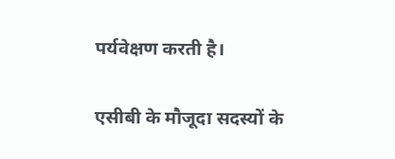पर्यवेक्षण करती है।

एसीबी के मौजूदा सदस्यों के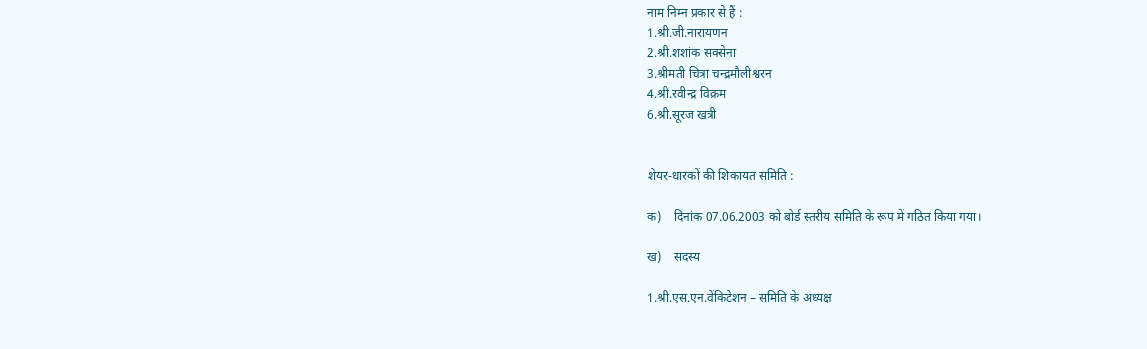नाम निम्न प्रकार से हैं :
1.श्री.जी.नारायणन
2.श्री.शशांक सक्सेना
3.श्रीमती चित्रा चन्द्रमौलीश्वरन
4.श्री.रवीन्द्र विक्रम
6.श्री.सूरज खत्री


शेयर-धारकों की शिकायत समिति :

क)    दिनांक 07.06.2003 को बोर्ड स्तरीय समिति के रूप में गठित किया गया।

ख)    सदस्य

1.श्री.एस.एन.वेंकिटेशन – समिति के अध्यक्ष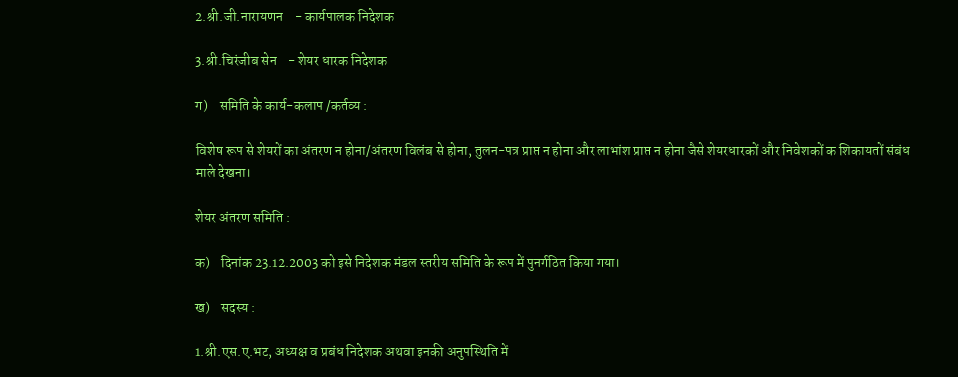2.श्री.जी.नारायणन    - कार्यपालक निदेशक

3.श्री.चिरंजीब सेन    - शेयर धारक निदेशक

ग)    समिति के कार्य-कलाप /कर्तव्य :

विशेष रूप से शेयरों का अंतरण न होना/अंतरण विलंब से होना, तुलन-पत्र प्राप्त न होना और लाभांश प्राप्त न होना जैसे शेयरधारकों और निवेशकों क शिकायतों संबंध माले देखना।

शेयर अंतरण समिति :

क)    दिनांक 23.12.2003 को इसे निदेशक मंडल स्तरीय समिति के रूप में पुनर्गठित किया गया।

ख)    सदस्य :

1.श्री.एस.ए.भट, अध्यक्ष व प्रबंध निदेशक अथवा इनकी अनुपस्थिति में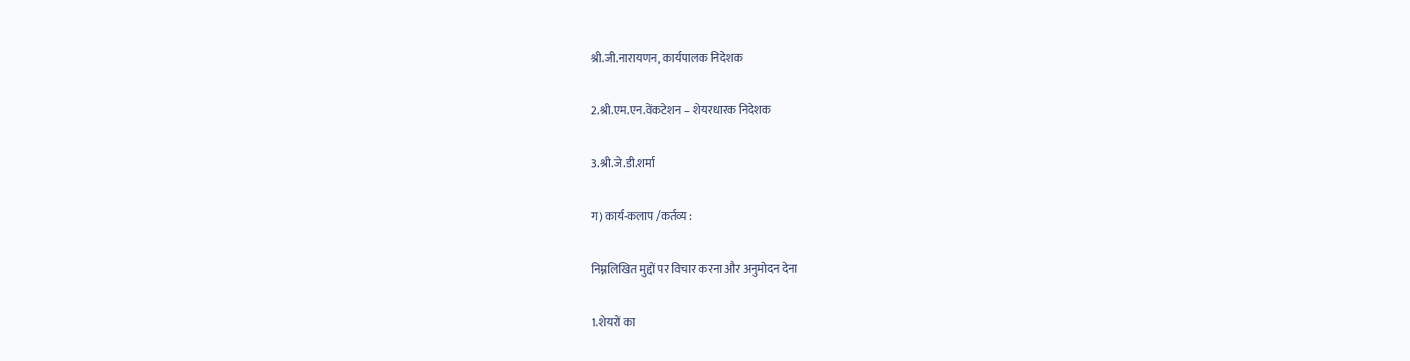श्री.जी.नारायणन, कार्यपालक निदेशक

2.श्री.एम.एन.वेंकटेशन – शेयरधारक निदेशक

3.श्री.जे.डी.शर्मा

ग) कार्य-कलाप /कर्तव्य :

निम्नलिखित मुद्दों पर विचार करना और अनुमोदन देना

1.शेयरों का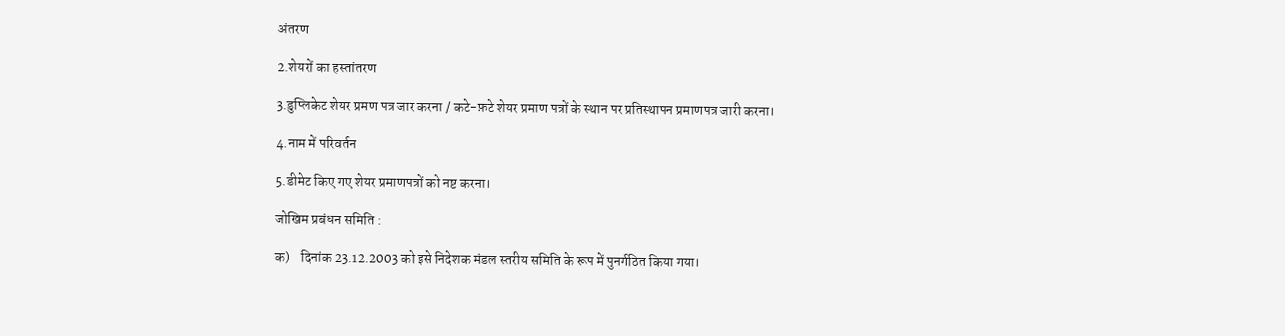अंतरण

2.शेयरों का हस्तांतरण

3.डुप्लिकेट शेयर प्रमण पत्र जार करना / कटे-फ़टे शेयर प्रमाण पत्रों के स्थान पर प्रतिस्थापन प्रमाणपत्र जारी करना।

4.नाम में परिवर्तन

5.डीमेट किए गए शेयर प्रमाणपत्रों को नष्ट करना।

जोखिम प्रबंधन समिति :

क)    दिनांक 23.12.2003 को इसे निदेशक मंडल स्तरीय समिति के रूप में पुनर्गठित किया गया।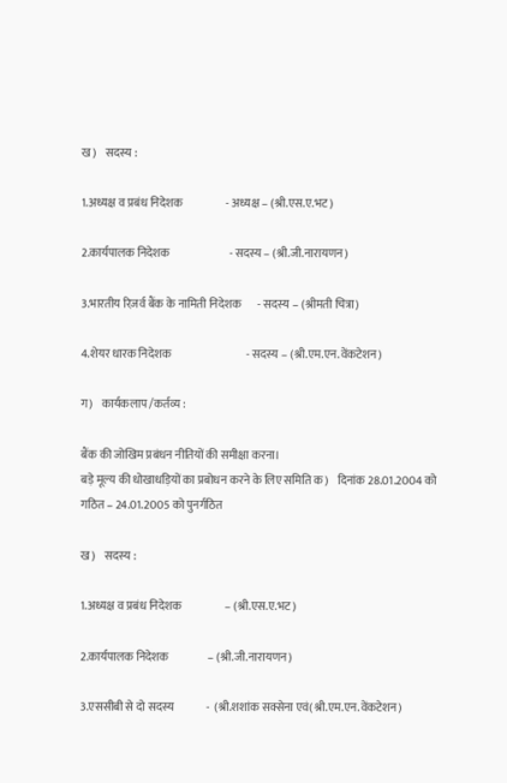ख)    सदस्य :

1.अध्यक्ष व प्रबंध निदेशक                   - अध्यक्ष – (श्री.एस.ए.भट)

2.कार्यपालक निदेशक                          - सदस्य – (श्री.जी.नारायणन)

3.भारतीय रिज़र्व बैंक के नामिती निदेशक       - सदस्य – (श्रीमती चित्रा)

4.शेयर धारक निदेशक                                 - सदस्य – (श्री.एम.एन.वेंकटेशन)

ग)    कार्यकलाप /कर्तव्य :

बैंक की जोखिम प्रबंधन नीतियों की समीक्षा करना।
बड़े मूल्य की धोखाधड़ियों का प्रबोधन करने के लिए समिति क)    दिनांक 28.01.2004 को गठित – 24.01.2005 को पुनर्गठित

ख)    सदस्य :

1.अध्यक्ष व प्रबंध निदेशक                   – (श्री.एस.ए.भट)

2.कार्यपालक निदेशक                 – (श्री.जी.नारायणन)

3.एससीबी से दो सदस्य              -  (श्री.शशांक सक्सेना एवं(श्री.एम.एन.वेंकटेशन)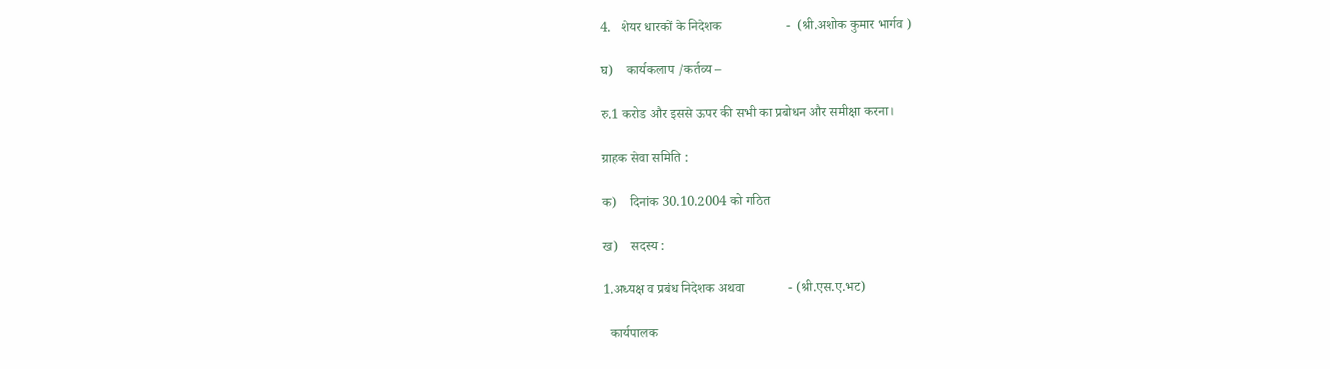4.   शेयर धारकों के निदेशक                   -  (श्री.अशोक कुमार भार्गव )

घ)    कार्यकलाप /कर्तव्य –

रु.1 करोड और इससे ऊपर की सभी का प्रबोधन और समीक्षा करना।

ग्राहक सेवा समिति :

क)    दिनांक 30.10.2004 को गठित

ख)    सदस्य :

1.अध्यक्ष व प्रबंध निदेशक अथवा             - (श्री.एस.ए.भट)

  कार्यपालक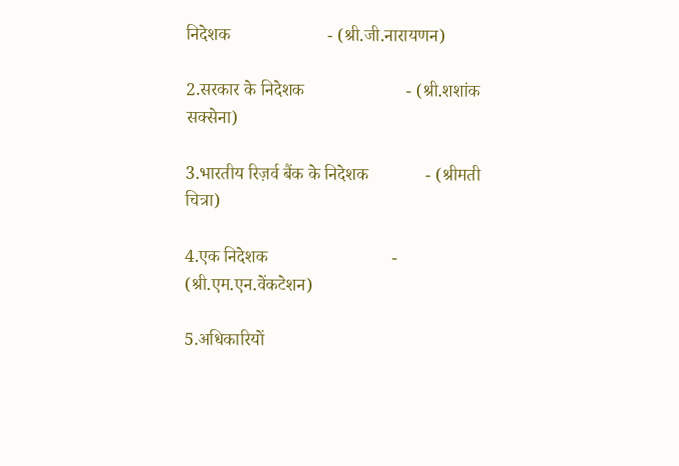निदेशक                      - (श्री.जी.नारायणन)

2.सरकार के निदेशक                       - (श्री.शशांक सक्सेना)

3.भारतीय रिज़र्व बैंक के निदेशक             - (श्रीमती चित्रा)

4.एक निदेशक                            - (श्री.एम.एन.वेंकटेशन)

5.अधिकारियों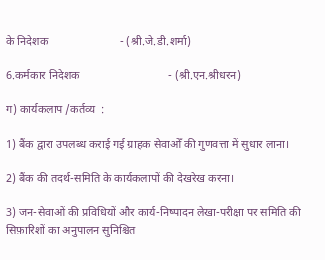के निदेशक                         - (श्री.जे.डी.शर्मा)

6.कर्मकार निदेशक                               - (श्री.एन.श्रीधरन)

ग) कार्यकलाप /कर्तव्य  :

1) बैंक द्वारा उपलब्ध कराई गई ग्राहक सेवाओँ की गुणवत्ता में सुधार लाना।

2) बैंक की तदर्थ-समिति के कार्यकलापों की देखरेख करना।

3) जन-सेवाओं की प्रविधियों और कार्य-निष्पादन लेखा-परीक्षा पर समिति की सिफ़ारिशों का अनुपालन सुनिश्चित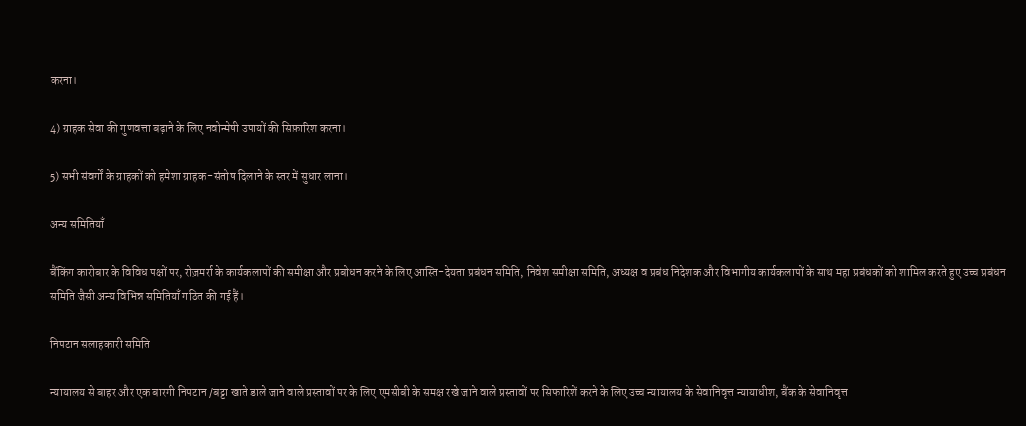करना।

4) ग्राहक सेवा की गुणवत्ता बढ़ाने के लिए नवोन्मेषी उपायों की सिफ़ारिश करना।

5) सभी संवर्गों के ग्राहकों को हमेशा ग्राहक-संतोष दिलाने के स्तर में सुधार लाना।

अन्य समितियाँ

बैंकिंग कारोबार के विविध पक्षों पर, रोज़मर्रा के कार्यकलापों की समीक्षा और प्रबोधन करने के लिए आस्ति-देयता प्रबंधन समिति, निवेश समीक्षा समिति, अध्यक्ष व प्रबंध निदेशक और विभागीय कार्यकलापों के साथ महा प्रबंधकों को शामिल करते हुए उच्च प्रबंधन समिति जैसी अन्य विभिन्न समितियाँ गठित की गई हैं।

निपटान सलाहकारी समिति

न्यायालय से बाहर और एक बारगी निपटान /बट्टा खाते डाले जाने वाले प्रस्तावों पर के लिए एमसीबी के समक्ष रखे जाने वाले प्रस्तावों पर सिफारिशें करने के लिए उच्च न्यायालय के सेवानिवृत्त न्यायाधीश, बैंक के सेवानिवृत्त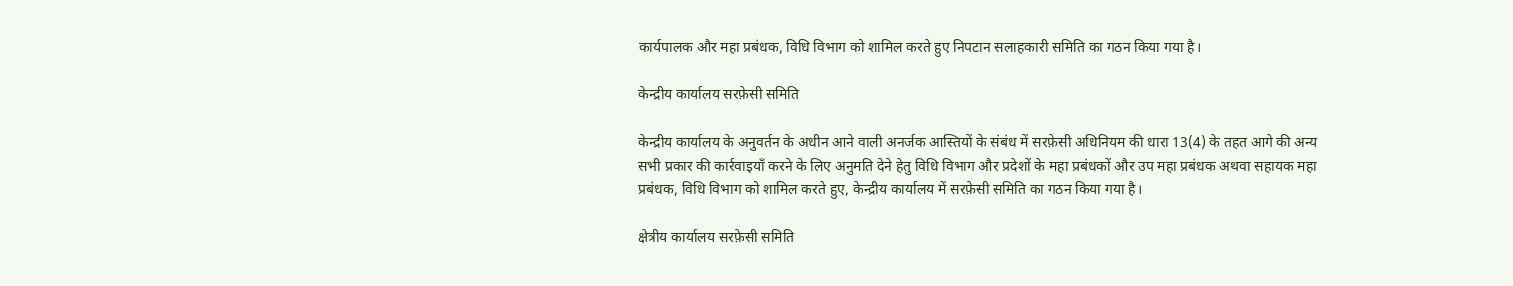कार्यपालक और महा प्रबंधक, विधि विभाग को शामिल करते हुए निपटान सलाहकारी समिति का गठन किया गया है।

केन्द्रीय कार्यालय सरफ़ेसी समिति

केन्द्रीय कार्यालय के अनुवर्तन के अधीन आने वाली अनर्जक आस्तियों के संबंध में सरफ़ेसी अधिनियम की धारा 13(4) के तहत आगे की अन्य सभी प्रकार की कार्रवाइयाँ करने के लिए अनुमति देने हेतु विधि विभाग और प्रदेशों के महा प्रबंधकों और उप महा प्रबंधक अथवा सहायक महा प्रबंधक, विधि विभाग को शामिल करते हुए, केन्द्रीय कार्यालय में सरफ़ेसी समिति का गठन किया गया है।

क्षेत्रीय कार्यालय सरफ़ेसी समिति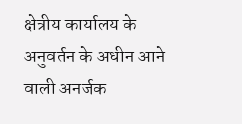क्षेत्रीय कार्यालय के अनुवर्तन के अधीन आने वाली अनर्जक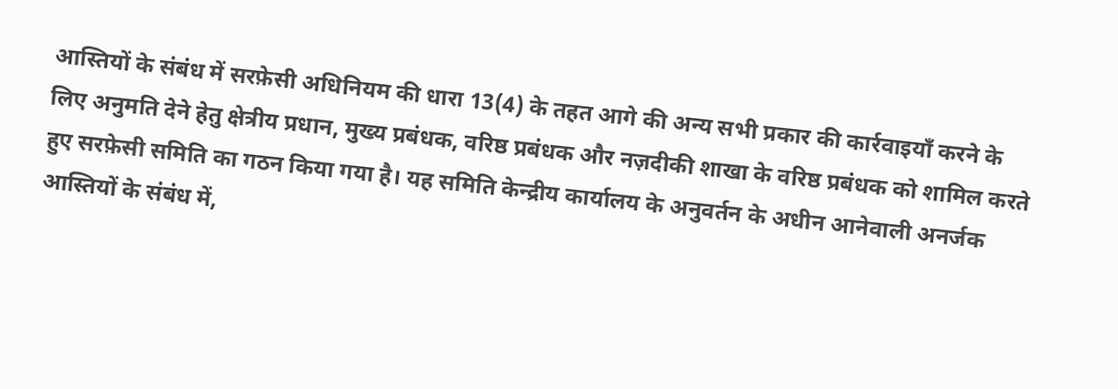आस्तियों के संबंध में सरफ़ेसी अधिनियम की धारा 13(4) के तहत आगे की अन्य सभी प्रकार की कार्रवाइयाँ करने के लिए अनुमति देने हेतु क्षेत्रीय प्रधान, मुख्य प्रबंधक, वरिष्ठ प्रबंधक और नज़दीकी शाखा के वरिष्ठ प्रबंधक को शामिल करते हुए सरफ़ेसी समिति का गठन किया गया है। यह समिति केन्द्रीय कार्यालय के अनुवर्तन के अधीन आनेवाली अनर्जक आस्तियों के संबंध में,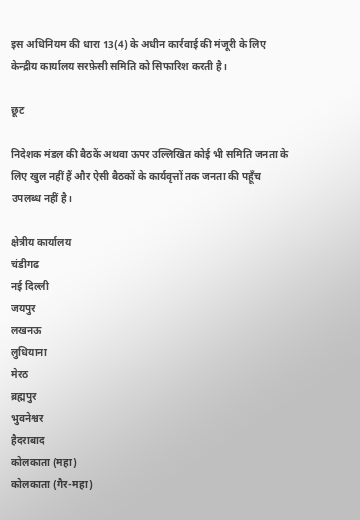इस अधिनियम की धारा 13(4) के अधीन कार्रवाई की मंजूरी के लिए केन्द्रीय कार्यालय सरफ़ेसी समिति को सिफारिश करती है।

छूट

निदेशक मंडल की बैठकें अथवा ऊपर उल्लिखित कोई भी समिति जनता के लिए खुल नहीं हैं और ऐसी बैठकों के कार्यवृत्तों तक जनता की पहूँच उपलब्ध नहीं है।

क्षेत्रीय कार्यालय
चंडीगढ
नई दिल्ली
जयपुर
लखनऊ
लुधियाना
मेरठ
ब्रह्मपुर
भुवनेश्वर
हैदराबाद
कोलकाता (महा)
कोलकाता (गैर-महा)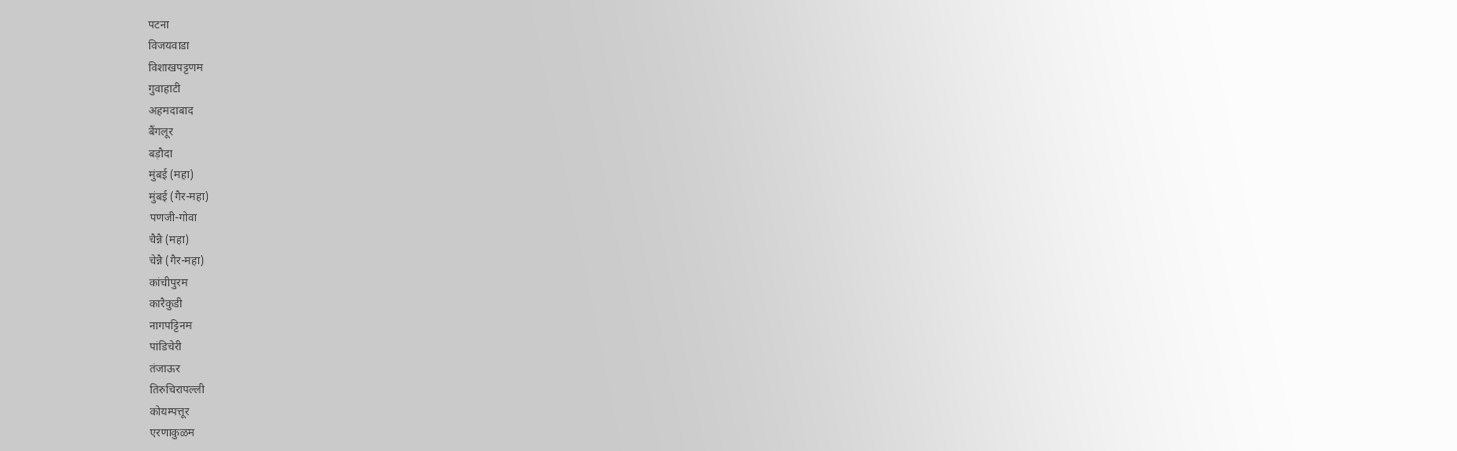पटना
विजयवाडा
विशाखपट्टणम
गुवाहाटी
अहमदाबाद
बैंगलूर
बड़ौदा
मुंबई (महा)
मुंबई (गैर-महा)
पणजी-गोवा
चैन्नै (महा)
चेन्नै (गैर-महा)
कांचीपुरम
कारैकुडी
नागपट्टिनम
पांडिचेरी
तंजाऊर
तिरुचिरापल्ली
कोयम्पत्तूर
एरणाकुळम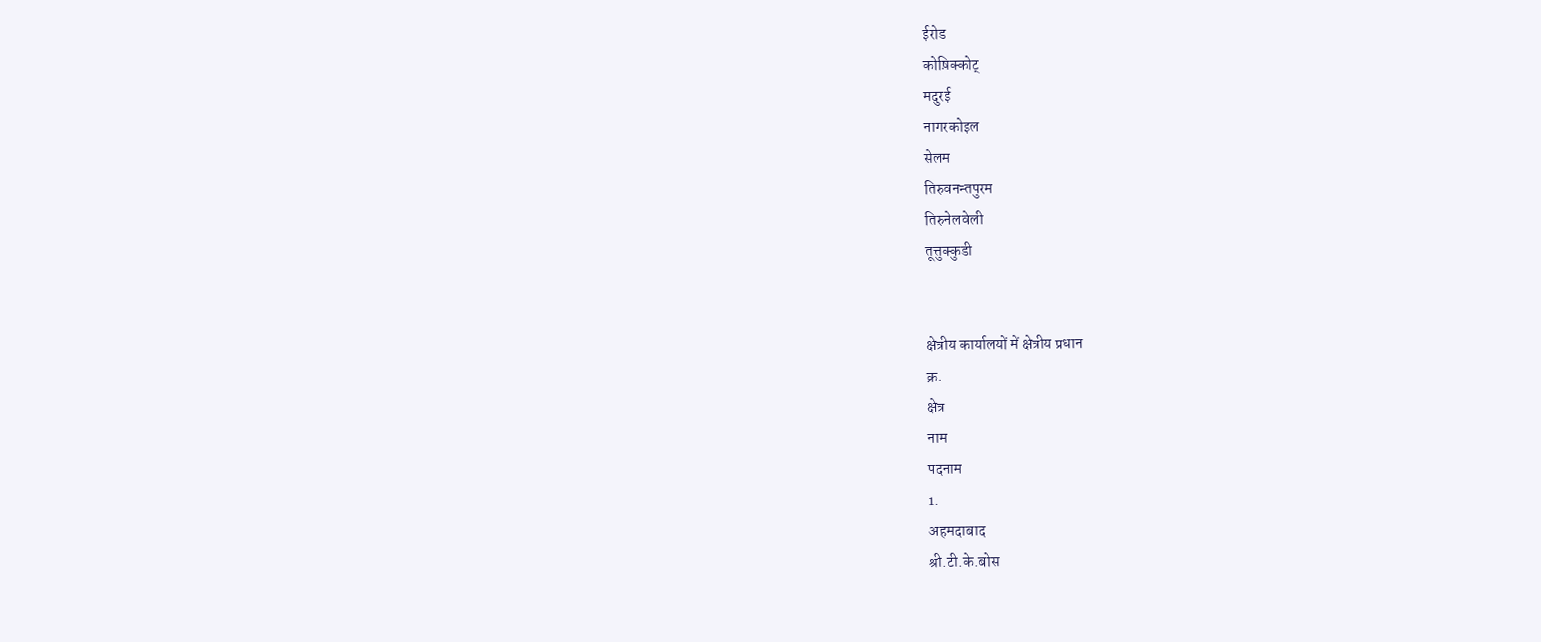ईरोड
कोष़िक्कोट्
मदुरई
नागरकोइल
सेलम
तिरुवनन्तपुरम
तिरुनेलवेली
तूत्तुक्कुडी


क्षेत्रीय कार्यालयों में क्षेत्रीय प्रधान
क्र.
क्षेत्र
नाम
पदनाम
1.
अहमदाबाद
श्री.टी.के.बोस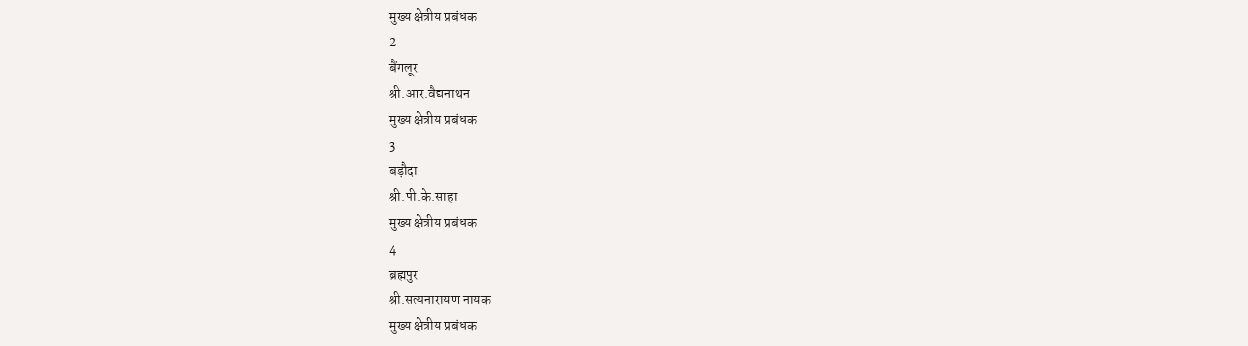मुख्य क्षेत्रीय प्रबंधक
2
बैंगलूर
श्री.आर.वैद्यनाथन
मुख्य क्षेत्रीय प्रबंधक
3
बड़ौदा
श्री.पी.के.साहा
मुख्य क्षेत्रीय प्रबंधक
4
ब्रह्मपुर
श्री.सत्यनारायण नायक
मुख्य क्षेत्रीय प्रबंधक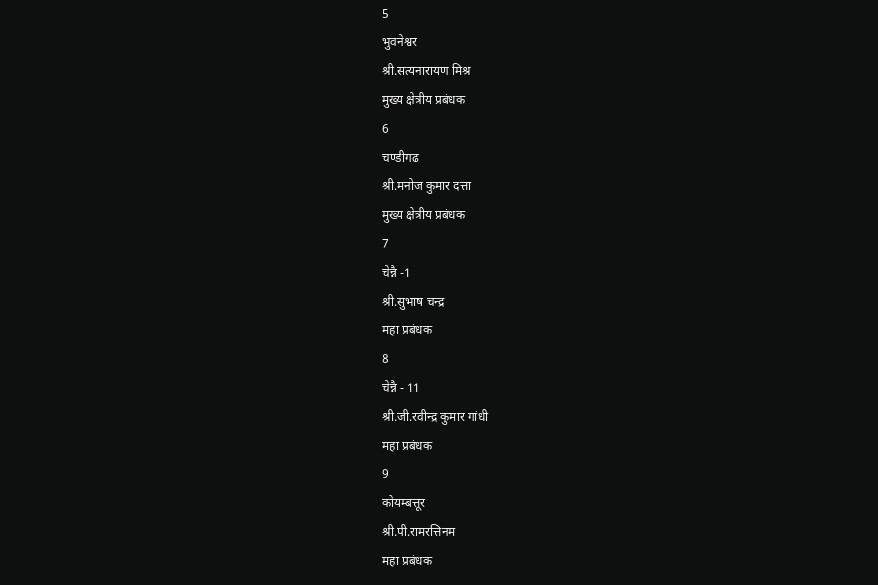5
भुवनेश्वर
श्री.सत्यनारायण मिश्र
मुख्य क्षेत्रीय प्रबंधक
6
चण्डीगढ
श्री.मनोज कुमार दत्ता
मुख्य क्षेत्रीय प्रबंधक
7
चेन्नै -1
श्री.सुभाष चन्द्र
महा प्रबंधक
8
चेन्नै - 11
श्री.जी.रवीन्द्र कुमार गांधी
महा प्रबंधक
9
कोयम्बत्तूर
श्री.पी.रामरत्तिनम
महा प्रबंधक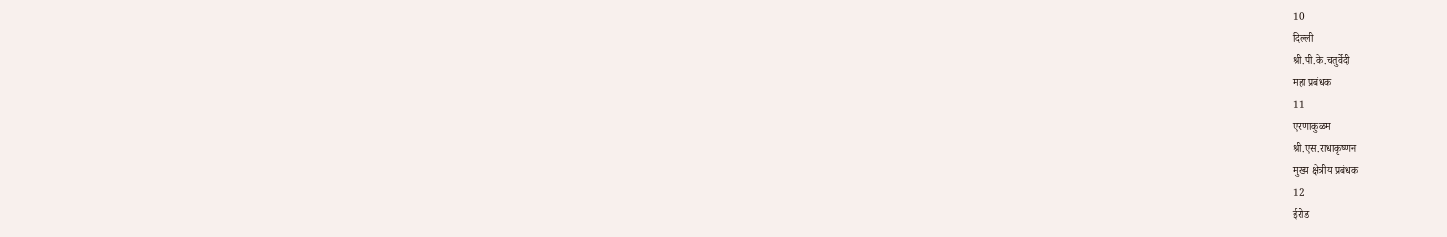10
दिल्ली
श्री.पी.के.चतुर्वेदी
महा प्रबंधक
11
एरणाकुळम
श्री.एस.राधाकृष्णन
मुख्य क्षेत्रीय प्रबंधक
12
ईरोड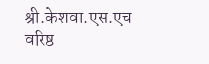श्री.केशवा.एस.एच
वरिष्ठ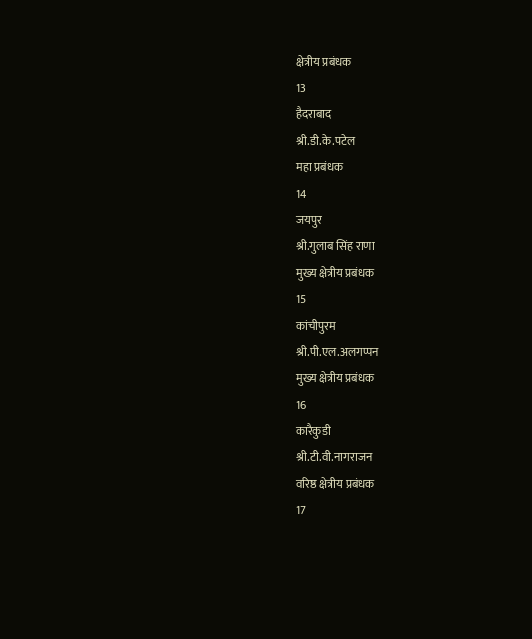क्षेत्रीय प्रबंधक
13
हैदराबाद
श्री.डी.के.पटेल
महा प्रबंधक
14
जयपुर
श्री.गुलाब सिंह राणा
मुख्य क्षेत्रीय प्रबंधक
15
कांचीपुरम
श्री.पी.एल.अलगप्पन
मुख्य क्षेत्रीय प्रबंधक
16
कारैकुडी
श्री.टी.वी.नागराजन
वरिष्ठ क्षेत्रीय प्रबंधक
17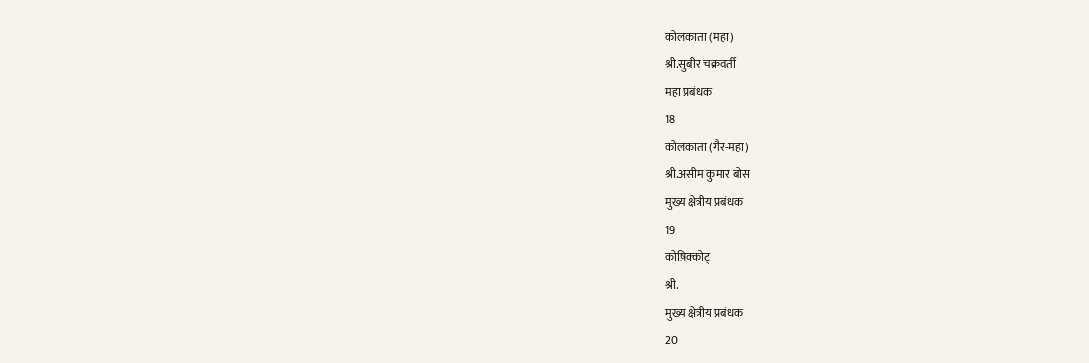कोलकाता (महा)
श्री.सुबीर चक्रवर्ती
महा प्रबंधक
18
कोलकाता (गैर-महा)
श्री.असीम कुमार बोस
मुख्य क्षेत्रीय प्रबंधक
19
कोष़िक्कोट्
श्री.
मुख्य क्षेत्रीय प्रबंधक
20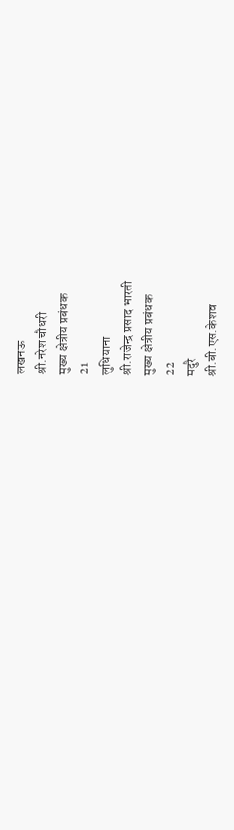लखनऊ
श्री.नरेश चौधरी
मुख्य क्षेत्रीय प्रबंधक
21
लुधियाना
श्री.राजेन्द्र प्रसाद भारती
मुख्य क्षेत्रीय प्रबंधक
22
मदुरै
श्री.बी.एस.केशव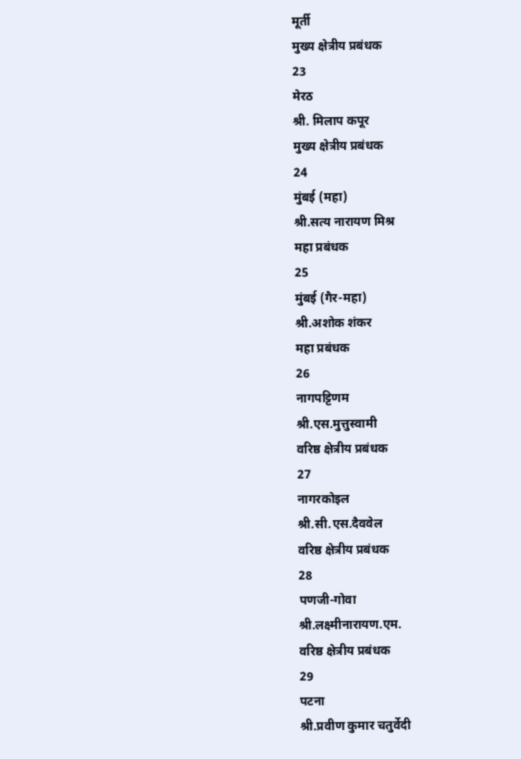मूर्ती
मुख्य क्षेत्रीय प्रबंधक
23
मेरठ
श्री. मिलाप कपूर
मुख्य क्षेत्रीय प्रबंधक
24
मुंबई (महा)
श्री.सत्य नारायण मिश्र
महा प्रबंधक
25
मुंबई (गैर-महा)
श्री.अशोक शंकर
महा प्रबंधक
26
नागपट्टिणम
श्री.एस.मुत्तुस्वामी
वरिष्ठ क्षेत्रीय प्रबंधक
27
नागरकोइल
श्री.सी.एस.दैववेल
वरिष्ठ क्षेत्रीय प्रबंधक
28
पणजी-गोवा
श्री.लक्ष्मीनारायण.एम.
वरिष्ठ क्षेत्रीय प्रबंधक
29
पटना
श्री.प्रवीण कुमार चतुर्वेदी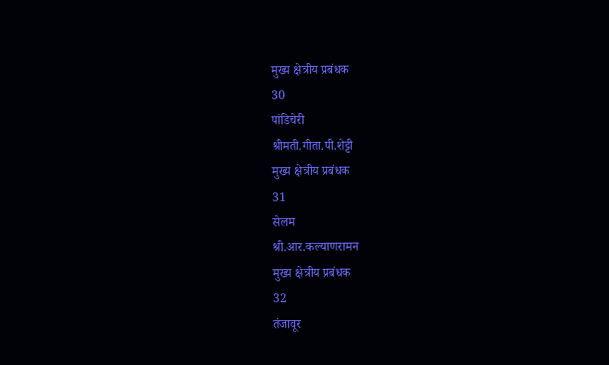मुख्य क्षेत्रीय प्रबंधक
30
पांडिचेरी
श्रीमती.गीता.पी.शेट्टी
मुख्य क्षेत्रीय प्रबंधक
31
सेलम
श्री.आर.कल्याणरामन
मुख्य क्षेत्रीय प्रबंधक
32
तंजावूर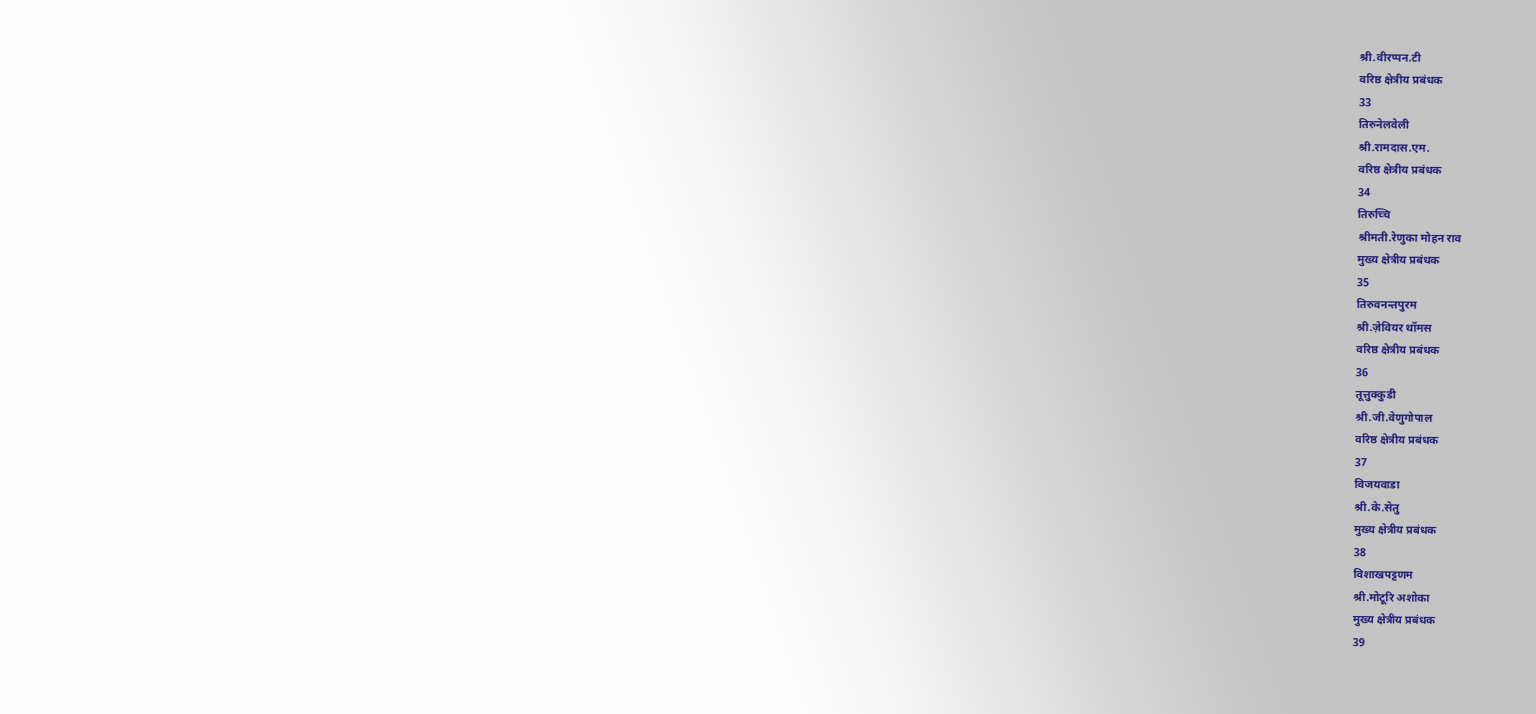श्री.वीरप्पन.टी
वरिष्ठ क्षेत्रीय प्रबंधक
33
तिरुनेलवेली
श्री.रामदास.एम.
वरिष्ठ क्षेत्रीय प्रबंधक
34
तिरुच्चि
श्रीमती.रेणुका मोहन राव
मुख्य क्षेत्रीय प्रबंधक
35
तिरुवनन्तपुरम
श्री.ज़ेवियर थॉमस
वरिष्ठ क्षेत्रीय प्रबंधक
36
तूत्तुक्कुडी
श्री.जी.वेणुगोपाल
वरिष्ठ क्षेत्रीय प्रबंधक
37
विजयवाडा
श्री.के.सेतु
मुख्य क्षेत्रीय प्रबंधक
38
विशाखपट्टणम
श्री.मोटूरि अशोका
मुख्य क्षेत्रीय प्रबंधक
39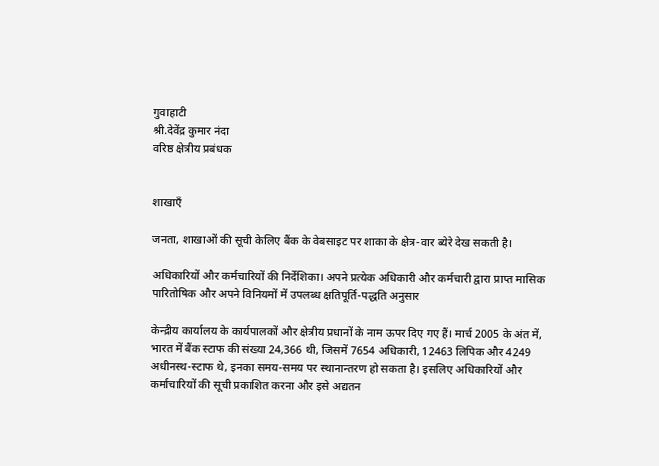गुवाहाटी
श्री.देवेंद्र कुमार नंदा
वरिष्ठ क्षेत्रीय प्रबंधक


शाखाएँ

जनता, शाखाओं की सूची केलिए बैंक के वेबसाइट पर शाका के क्षेत्र-वार ब्येरे देख सकती है।

अधिकारियों और कर्मचारियों की निर्देशिका। अपने प्रत्येक अधिकारी और कर्मचारी द्वारा प्राप्त मासिक पारितोषिक और अपने विनियमों में उपलब्ध क्षतिपूर्ति-पद्धति अनुसार

केन्द्रीय कार्यालय के कार्यपालकों और क्षेत्रीय प्रधानों के नाम ऊपर दिए गए हैं। मार्च 2005 के अंत में, भारत में बैंक स्टाफ की संख्या 24,366 थी, जिसमें 7654 अधिकारी, 12463 लिपिक और 4249 अधीनस्थ-स्टाफ थे, इनका समय-समय पर स्थानान्तरण हो सकता है। इसलिए अधिकारियों और कर्माचारियों की सूची प्रकाशित करना और इसे अद्यतन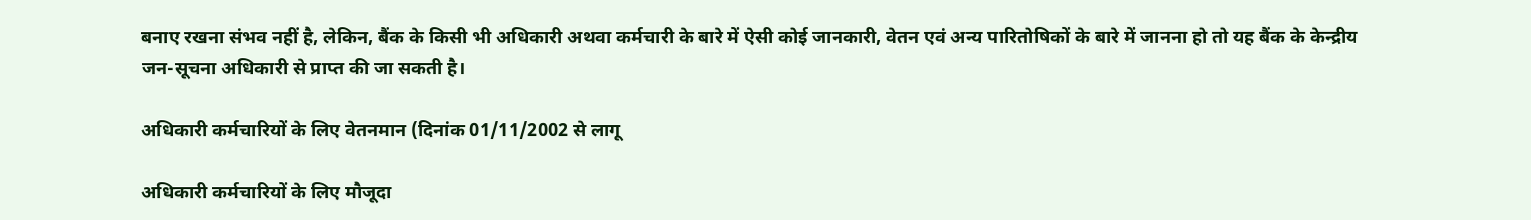बनाए रखना संभव नहीं है, लेकिन, बैंक के किसी भी अधिकारी अथवा कर्मचारी के बारे में ऐसी कोई जानकारी, वेतन एवं अन्य पारितोषिकों के बारे में जानना हो तो यह बैंक के केन्द्रीय जन-सूचना अधिकारी से प्राप्त की जा सकती है।

अधिकारी कर्मचारियों के लिए वेतनमान (दिनांक 01/11/2002 से लागू

अधिकारी कर्मचारियों के लिए मौजूदा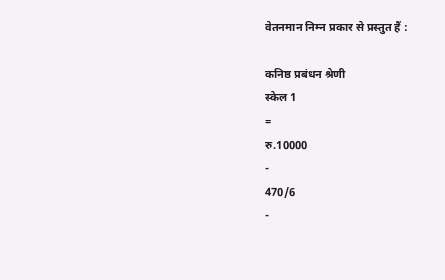वेतनमान निम्न प्रकार से प्रस्तुत हैं :

कनिष्ठ प्रबंधन श्रेणी
स्केल 1
=
रु.10000
-
470/6
-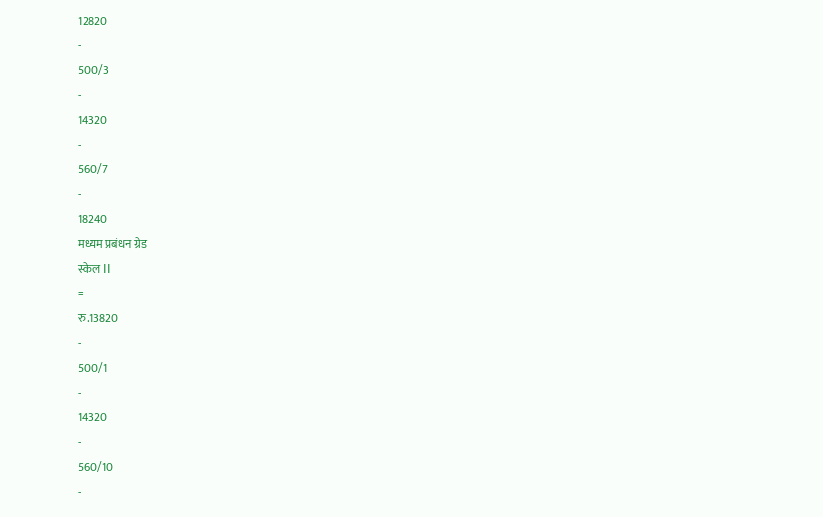12820
-
500/3
-
14320
-
560/7
-
18240
मध्यम प्रबंधन ग्रेड
स्केल II
=
रु.13820
-
500/1
-
14320
-
560/10
-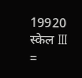19920
स्केल III
=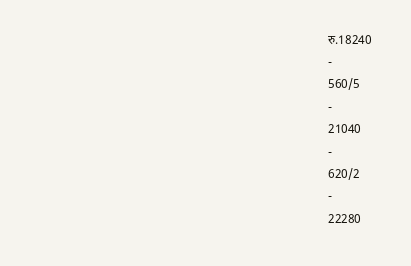रु.18240
-
560/5
-
21040
-
620/2
-
22280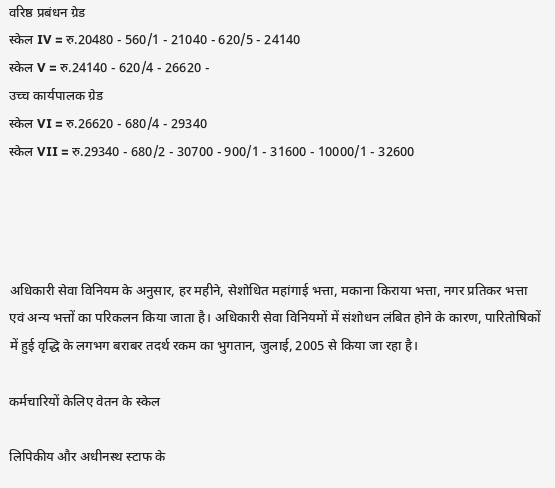वरिष्ठ प्रबंधन ग्रेड
स्केल IV = रु.20480 - 560/1 - 21040 - 620/5 - 24140
स्केल V = रु.24140 - 620/4 - 26620 -
उच्च कार्यपालक ग्रेड
स्केल VI = रु.26620 - 680/4 - 29340
स्केल VII = रु.29340 - 680/2 - 30700 - 900/1 - 31600 - 10000/1 - 32600




अधिकारी सेवा विनियम के अनुसार, हर महीने, सेशोधित महांगाई भत्ता, मकाना किराया भत्ता, नगर प्रतिकर भत्ता एवं अन्य भत्तों का परिकलन किया जाता है। अधिकारी सेवा विनियमों में संशोधन लंबित होने के कारण, पारितोषिकों में हुई वृद्धि के लगभग बराबर तदर्थ रकम का भुगतान, जुलाई, 2005 से किया जा रहा है।

कर्मचारियों केलिए वेतन के स्केल

लिपिकीय और अधीनस्थ स्टाफ के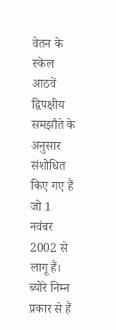वेतन के स्केल आठवें द्विपक्षीय समझौते के अनुसार संशोधित किए गए हैं जो 1 नवंबर 2002 से लागू हैं। ब्योरे निम्न प्रकार से हैं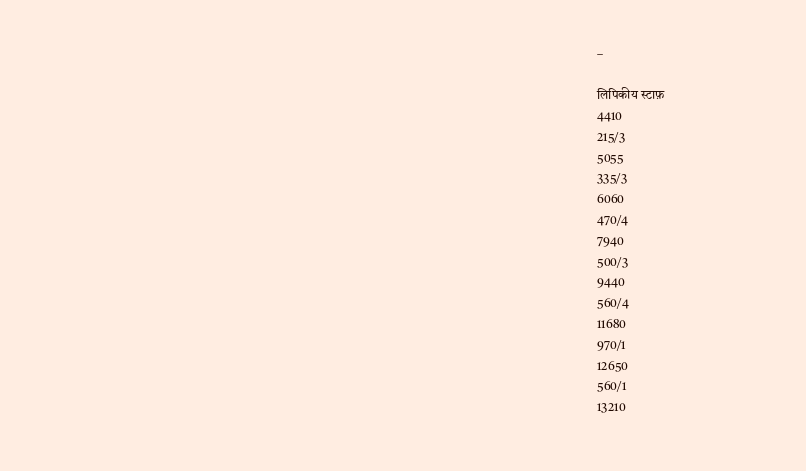–

लिपिकीय स्टाफ़
4410
215/3
5055
335/3
6060
470/4
7940
500/3
9440
560/4
11680
970/1
12650
560/1
13210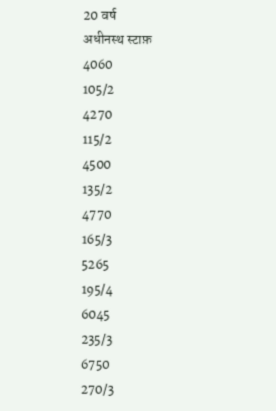20 वर्ष
अधीनस्थ स्टाफ़
4060
105/2
4270
115/2
4500
135/2
4770
165/3
5265
195/4
6045
235/3
6750
270/3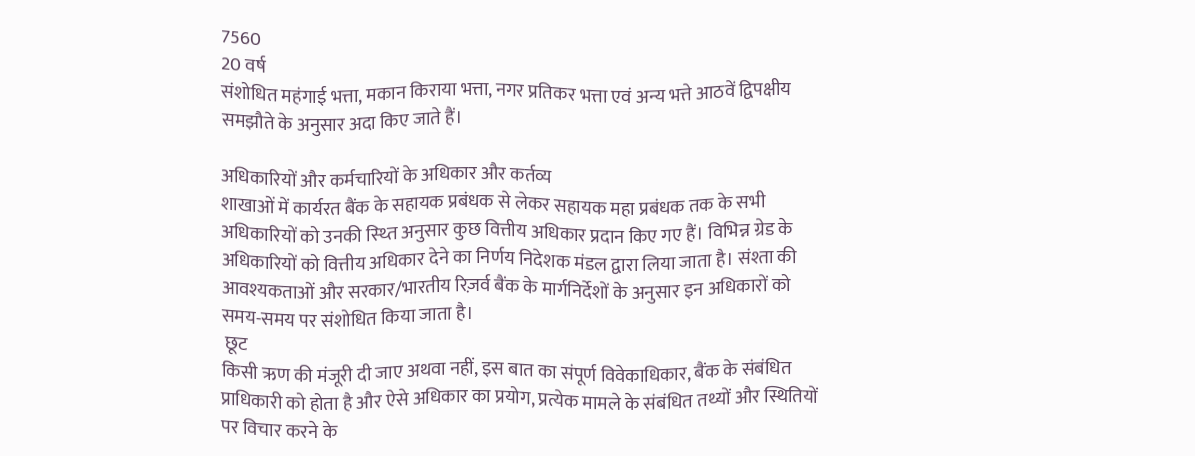7560
20 वर्ष
संशोधित महंगाई भत्ता, मकान किराया भत्ता, नगर प्रतिकर भत्ता एवं अन्य भत्ते आठवें द्विपक्षीय समझौते के अनुसार अदा किए जाते हैं।

अधिकारियों और कर्मचारियों के अधिकार और कर्तव्य
शाखाओं में कार्यरत बैंक के सहायक प्रबंधक से लेकर सहायक महा प्रबंधक तक के सभी अधिकारियों को उनकी स्थ्ति अनुसार कुछ वित्तीय अधिकार प्रदान किए गए हैं। विभिन्न ग्रेड के अधिकारियों को वित्तीय अधिकार देने का निर्णय निदेशक मंडल द्वारा लिया जाता है। संश्ता की आवश्यकताओं और सरकार/भारतीय रिज़र्व बैंक के मार्गनिर्देशों के अनुसार इन अधिकारों को समय-समय पर संशोधित किया जाता है।
 छूट
किसी ऋण की मंजूरी दी जाए अथवा नहीं, इस बात का संपूर्ण विवेकाधिकार, बैंक के संबंधित प्राधिकारी को होता है और ऐसे अधिकार का प्रयोग, प्रत्येक मामले के संबंधित तथ्यों और स्थितियों पर विचार करने के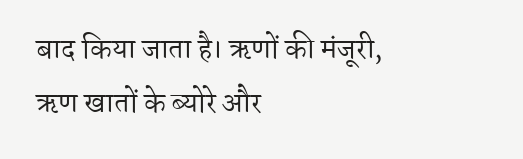बाद किया जाता है। ऋणों की मंजूरी, ऋण खातों के ब्योरे और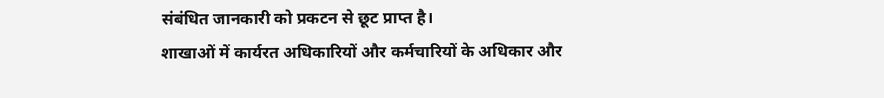संबंधित जानकारी को प्रकटन से छूट प्राप्त है।
शाखाओं में कार्यरत अधिकारियों और कर्मचारियों के अधिकार और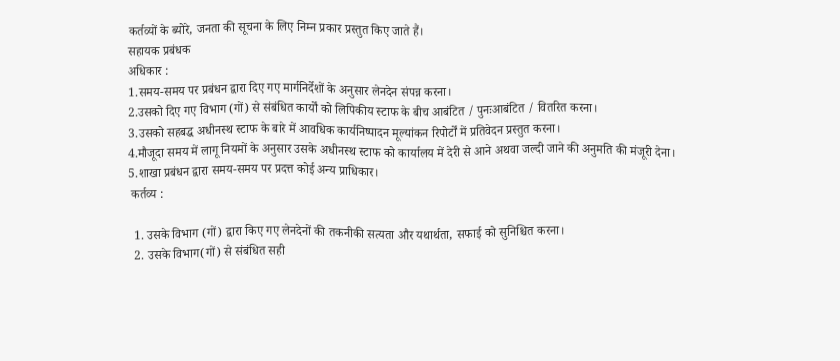कर्तव्यों के ब्योरे, जनता की सूचना के लिए निम्न प्रकार प्रस्तुत किए जाते हैं।
सहायक प्रबंधक
अधिकार :
1.समय-समय पर प्रबंधन द्वारा दिए गए मार्गनिर्देशों के अनुसार लेनदेन संपन्न करना।
2.उसको दिए गए विभाग (गों) से संबंधित कार्यों को लिपिकीय स्टाफ के बीच आबंटित / पुनःआबंटित / वितरित करना।
3.उसको सहबद्ध अधीनस्थ स्टाफ के बारे में आवधिक कार्यनिष्पादन मूल्यांकन रिपोर्टों में प्रतिवेदन प्रस्तुत करना।
4.मौजूदा समय में लागू नियमों के अनुसार उसके अधीनस्थ स्टाफ को कार्यालय में देरी से आने अथवा जल्दी जाने की अनुमति की मंजूरी देना।
5.शाखा प्रबंधन द्वारा समय-समय पर प्रदत्त कोई अन्य प्राधिकार।
 कर्तव्य :

  1. उसके विभाग (गों) द्वारा किए गए लेनदेनों की तकनीकी सत्यता और यथार्थता, सफाई को सुनिश्चित करना।
  2. उसके विभाग(गों) से संबंधित सही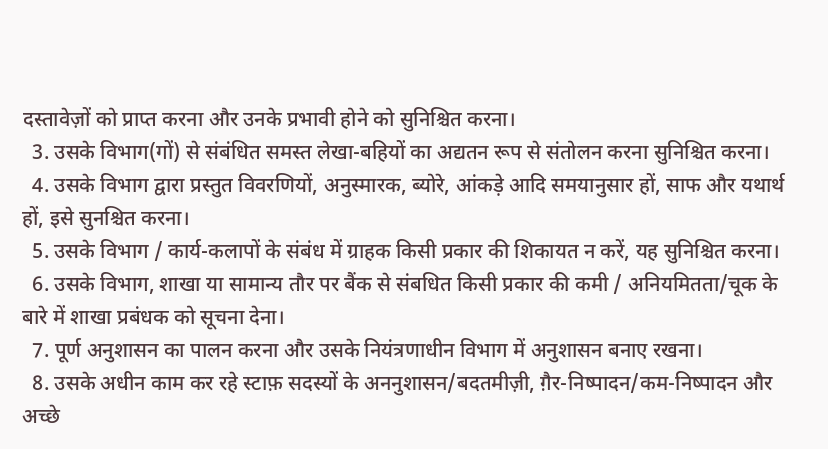दस्तावेज़ों को प्राप्त करना और उनके प्रभावी होने को सुनिश्चित करना।
  3. उसके विभाग(गों) से संबंधित समस्त लेखा-बहियों का अद्यतन रूप से संतोलन करना सुनिश्चित करना।
  4. उसके विभाग द्वारा प्रस्तुत विवरणियों, अनुस्मारक, ब्योरे, आंकड़े आदि समयानुसार हों, साफ और यथार्थ हों, इसे सुनश्चित करना।
  5. उसके विभाग / कार्य-कलापों के संबंध में ग्राहक किसी प्रकार की शिकायत न करें, यह सुनिश्चित करना।
  6. उसके विभाग, शाखा या सामान्य तौर पर बैंक से संबधित किसी प्रकार की कमी / अनियमितता/चूक के बारे में शाखा प्रबंधक को सूचना देना।
  7. पूर्ण अनुशासन का पालन करना और उसके नियंत्रणाधीन विभाग में अनुशासन बनाए रखना।
  8. उसके अधीन काम कर रहे स्टाफ़ सदस्यों के अननुशासन/बदतमीज़ी, ग़ैर-निष्पादन/कम-निष्पादन और अच्छे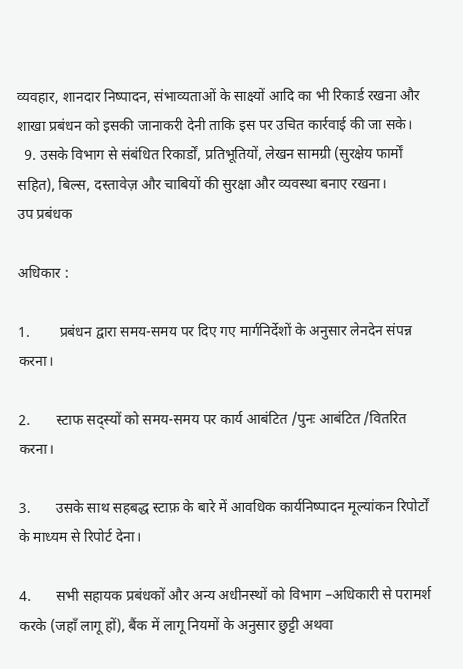व्यवहार, शानदार निष्पादन, संभाव्यताओं के साक्ष्यों आदि का भी रिकार्ड रखना और शाखा प्रबंधन को इसकी जानाकरी देनी ताकि इस पर उचित कार्रवाई की जा सके।
  9. उसके विभाग से संबंधित रिकार्डों, प्रतिभूतियों, लेखन सामग्री (सुरक्षेय फार्मों सहित), बिल्स, दस्तावेज़ और चाबियों की सुरक्षा और व्यवस्था बनाए रखना।
उप प्रबंधक

अधिकार :

1.        प्रबंधन द्वारा समय-समय पर दिए गए मार्गनिर्देशों के अनुसार लेनदेन संपन्न करना।

2.       स्टाफ सद्स्यों को समय-समय पर कार्य आबंटित /पुनः आबंटित /वितरित करना।

3.       उसके साथ सहबद्ध स्टाफ़ के बारे में आवधिक कार्यनिष्पादन मूल्यांकन रिपोर्टों के माध्यम से रिपोर्ट देना।

4.       सभी सहायक प्रबंधकों और अन्य अधीनस्थों को विभाग –अधिकारी से परामर्श करके (जहाँ लागू हों), बैंक में लागू नियमों के अनुसार छुट्टी अथवा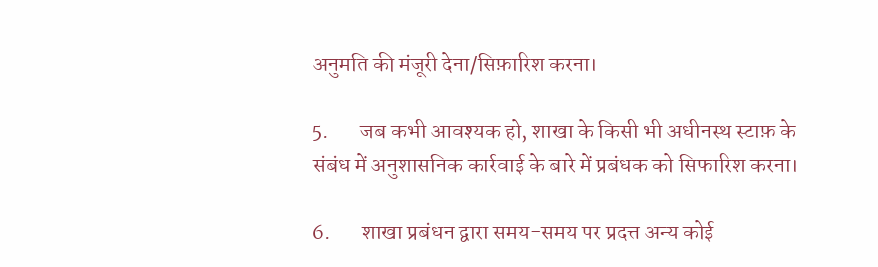अनुमति की मंजूरी देना/सिफ़ारिश करना।

5.       जब कभी आवश्यक हो, शाखा के किसी भी अधीनस्थ स्टाफ़ के संबंध में अनुशासनिक कार्रवाई के बारे में प्रबंधक को सिफारिश करना।

6.       शाखा प्रबंधन द्वारा समय-समय पर प्रदत्त अन्य कोई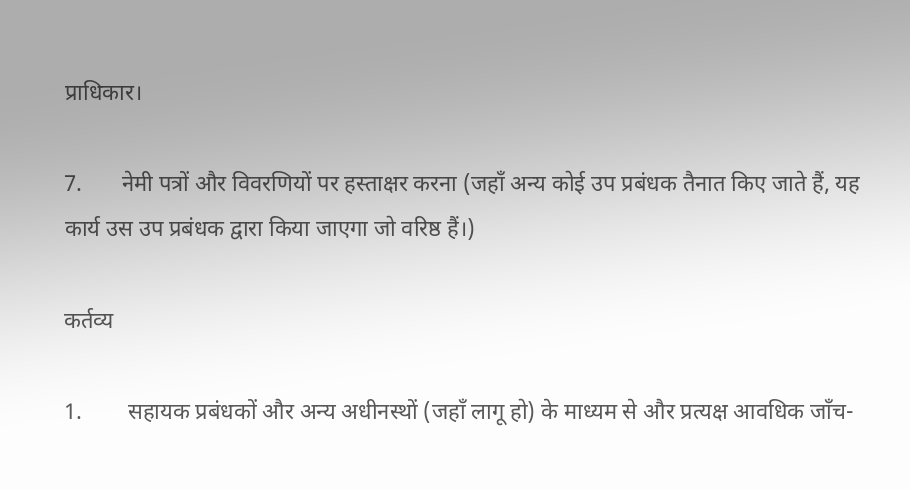प्राधिकार।

7.       नेमी पत्रों और विवरणियों पर हस्ताक्षर करना (जहाँ अन्य कोई उप प्रबंधक तैनात किए जाते हैं, यह कार्य उस उप प्रबंधक द्वारा किया जाएगा जो वरिष्ठ हैं।)

कर्तव्य

1.        सहायक प्रबंधकों और अन्य अधीनस्थों (जहाँ लागू हो) के माध्यम से और प्रत्यक्ष आवधिक जाँच-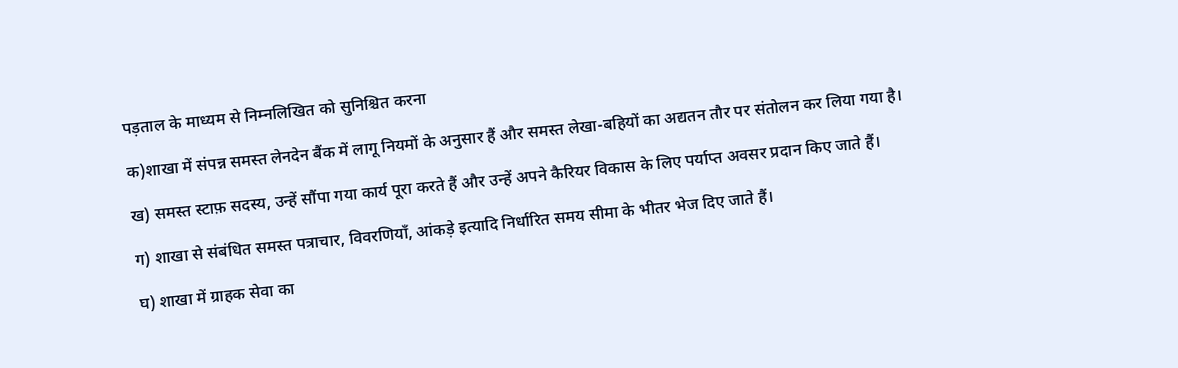पड़ताल के माध्यम से निम्नलिखित को सुनिश्चित करना

क)शाखा में संपन्न समस्त लेनदेन बैंक में लागू नियमों के अनुसार हैं और समस्त लेखा-बहियों का अद्यतन तौर पर संतोलन कर लिया गया है।

ख) समस्त स्टाफ़ सदस्य, उन्हें सौंपा गया कार्य पूरा करते हैं और उन्हें अपने कैरियर विकास के लिए पर्याप्त अवसर प्रदान किए जाते हैं।

ग) शाखा से संबंधित समस्त पत्राचार, विवरणियाँ, आंकड़े इत्यादि निर्धारित समय सीमा के भीतर भेज दिए जाते हैं।

घ) शाखा में ग्राहक सेवा का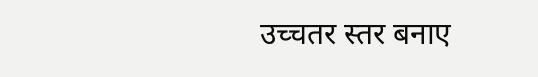उच्चतर स्तर बनाए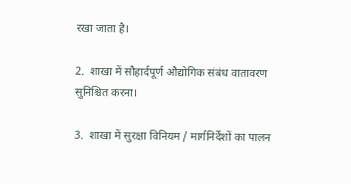रखा जाता है।

2.  शाखा में सौहार्दपूर्ण औद्योगिक संबंध वातावरण सुनिश्चित करना।

3.  शाखा में सुरक्षा विनियम / मार्गनिर्देशों का पालन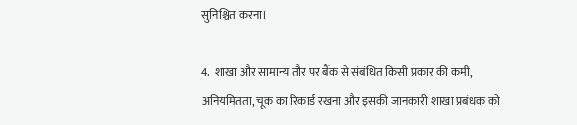सुनिश्चित करना।

4.  शाखा और सामान्य तौर पर बैंक से संबंधित किसी प्रकार की कमी, अनियमितता, चूक का रिकार्ड रखना और इसकी जानकारी शाखा प्रबंधक को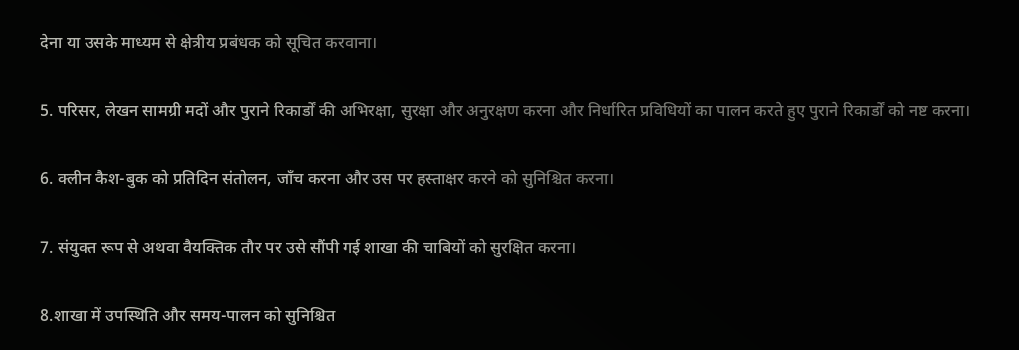देना या उसके माध्यम से क्षेत्रीय प्रबंधक को सूचित करवाना।

5. परिसर, लेखन सामग्री मदों और पुराने रिकार्डों की अभिरक्षा, सुरक्षा और अनुरक्षण करना और निर्धारित प्रविधियों का पालन करते हुए पुराने रिकार्डों को नष्ट करना।

6. क्लीन कैश-बुक को प्रतिदिन संतोलन, जाँच करना और उस पर हस्ताक्षर करने को सुनिश्चित करना।

7. संयुक्त रूप से अथवा वैयक्तिक तौर पर उसे सौंपी गई शाखा की चाबियों को सुरक्षित करना।

8.शाखा में उपस्थिति और समय-पालन को सुनिश्चित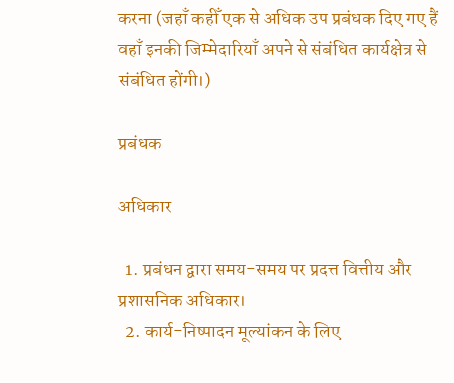करना (जहाँ कहीँ एक से अधिक उप प्रबंधक दिए गए हैं वहाँ इनकी जिम्मेदारियाँ अपने से संबंधित कार्यक्षेत्र से संबंधित होंगी।)

प्रबंधक

अधिकार

  1. प्रबंधन द्वारा समय-समय पर प्रदत्त वित्तीय और प्रशासनिक अधिकार।
  2. कार्य-निष्पादन मूल्यांकन के लिए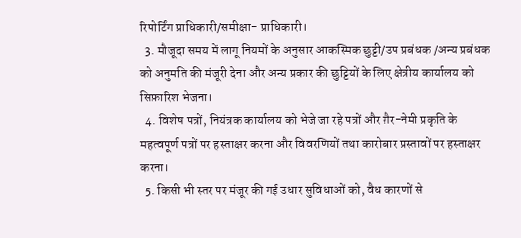रिपोर्टिंग प्राधिकारी/समीक्षा- प्राधिकारी।
  3. मौजूदा समय में लागू नियमों के अनुसार आकस्मिक छुट्टी/उप प्रबंधक /अन्य प्रबंधक को अनुमति की मंजूरी देना और अन्य प्रकार की छुट्टियों के लिए क्षेत्रीय कार्यालय को सिफ़ारिश भेजना।
  4. विशेष पत्रों, नियंत्रक कार्यालय को भेजे जा रहे पत्रों और ग़ैर-नेमी प्रकृति के महत्वपूर्ण पत्रों पर हस्ताक्षर करना और विवरणियों तथा कारोबार प्रस्तावों पर हस्ताक्षर करना।
  5. किसी भी स्तर पर मंजूर की गई उधार सुविधाओं को, वैध कारणों से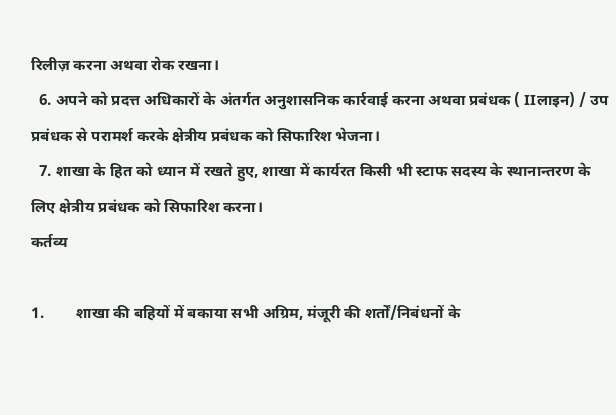रिलीज़ करना अथवा रोक रखना।
  6. अपने को प्रदत्त अधिकारों के अंतर्गत अनुशासनिक कार्रवाई करना अथवा प्रबंधक ( IIलाइन) / उप प्रबंधक से परामर्श करके क्षेत्रीय प्रबंधक को सिफारिश भेजना।
  7. शाखा के हित को ध्यान में रखते हुए, शाखा में कार्यरत किसी भी स्टाफ सदस्य के स्थानान्तरण के लिए क्षेत्रीय प्रबंधक को सिफारिश करना।
कर्तव्य

1.        शाखा की बहियों में बकाया सभी अग्रिम, मंजूरी की शर्तों/निबंधनों के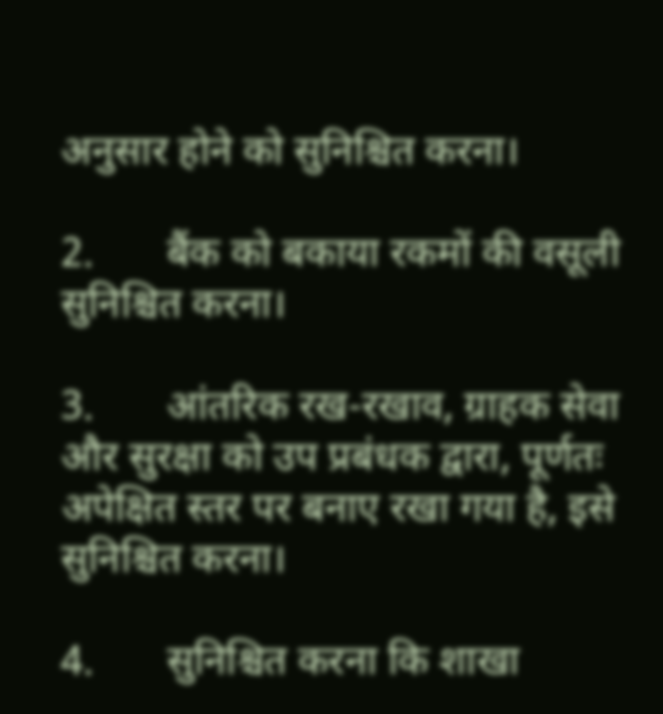अनुसार होने को सुनिश्चित करना।

2.       बैंक को बकाया रकमों की वसूली सुनिश्चित करना।

3.       आंतरिक रख-रखाव, ग्राहक सेवा और सुरक्षा को उप प्रबंधक द्वारा, पूर्णतः अपेक्षित स्तर पर बनाए रखा गया है, इसे सुनिश्चित करना।

4.       सुनिश्चित करना कि शाखा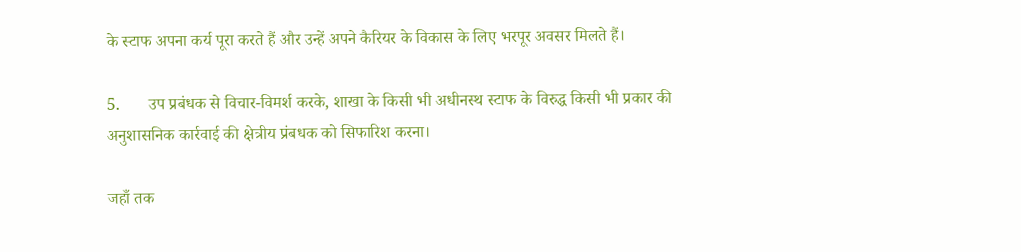के स्टाफ अपना कर्य पूरा करते हैं और उन्हें अपने कैरियर के विकास के लिए भरपूर अवसर मिलते हैं।

5.       उप प्रबंधक से विचार-विमर्श करके, शाखा के किसी भी अधीनस्थ स्टाफ के विरुद्ध किसी भी प्रकार की अनुशासनिक कार्रवाई की क्षेत्रीय प्रंबधक को सिफारिश करना।

जहाँ तक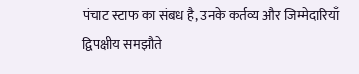पंचाट स्टाफ का संबध है, उनके कर्तव्य और जिम्मेदारियाँ द्विपक्षीय समझौते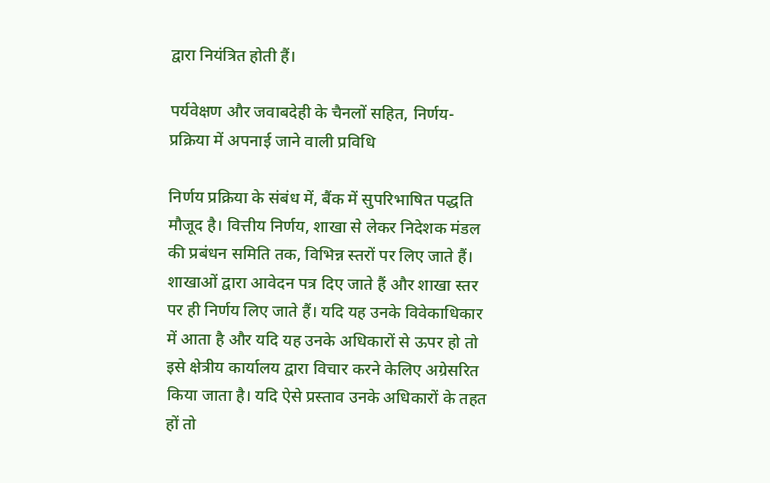द्वारा नियंत्रित होती हैं।

पर्यवेक्षण और जवाबदेही के चैनलों सहित, निर्णय-प्रक्रिया में अपनाई जाने वाली प्रविधि

निर्णय प्रक्रिया के संबंध में, बैंक में सुपरिभाषित पद्धति मौजूद है। वित्तीय निर्णय, शाखा से लेकर निदेशक मंडल की प्रबंधन समिति तक, विभिन्न स्तरों पर लिए जाते हैं। शाखाओं द्वारा आवेदन पत्र दिए जाते हैं और शाखा स्तर पर ही निर्णय लिए जाते हैं। यदि यह उनके विवेकाधिकार में आता है और यदि यह उनके अधिकारों से ऊपर हो तो इसे क्षेत्रीय कार्यालय द्वारा विचार करने केलिए अग्रेसरित किया जाता है। यदि ऐसे प्रस्ताव उनके अधिकारों के तहत हों तो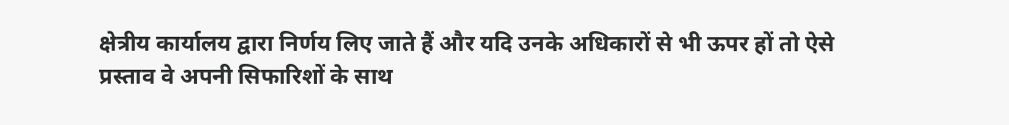क्षेत्रीय कार्यालय द्वारा निर्णय लिए जाते हैं और यदि उनके अधिकारों से भी ऊपर हों तो ऐसे प्रस्ताव वे अपनी सिफारिशों के साथ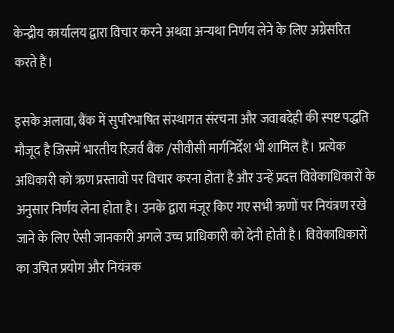केन्द्रीय कार्यालय द्वारा विचार करने अथवा अन्यथा निर्णय लेने के लिए अग्रेसरित करते हैं।

इसके अलावा, बैंक में सुपरिभाषित संस्थागत संरचना और जवाबदेही की स्पष्ट पद्धति मौजूद है जिसमें भारतीय रिज़र्व बैंक /सीवीसी मार्गनिर्देश भी शामिल हैं। प्रत्येक अधिकारी को ऋण प्रस्तावों पर विचार करना होता है और उन्हें प्रदत्त विवेकाधिकारों के अनुसार निर्णय लेना होता है। उनके द्वारा मंजूर किए गए सभी ऋणों पर नियंत्रण रखे जाने के लिए ऐसी जानकारी अगले उच्च प्राधिकारी को देनी होती है। विवेकाधिकारों का उचित प्रयोग और नियंत्रक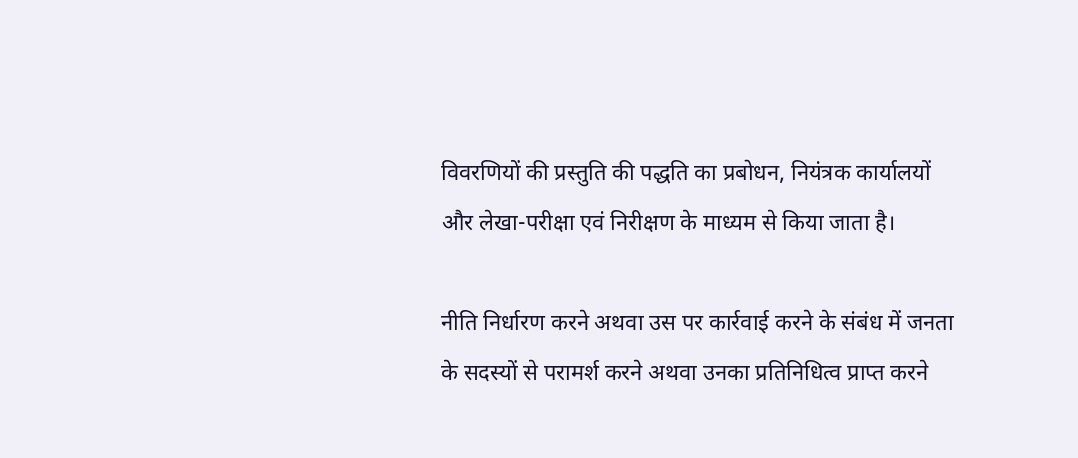विवरणियों की प्रस्तुति की पद्धति का प्रबोधन, नियंत्रक कार्यालयों और लेखा-परीक्षा एवं निरीक्षण के माध्यम से किया जाता है।

नीति निर्धारण करने अथवा उस पर कार्रवाई करने के संबंध में जनता के सदस्यों से परामर्श करने अथवा उनका प्रतिनिधित्व प्राप्त करने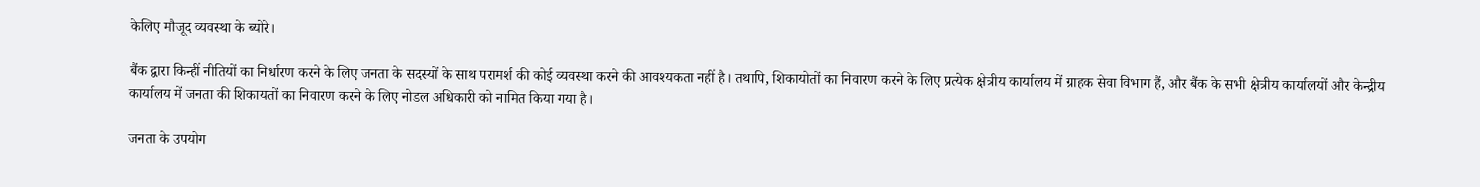केलिए मौजूद व्यवस्था के ब्योरे।

बैंक द्वारा किन्हीं नीतियों का निर्धारण करने के लिए जनता के सदस्यों के साथ परामर्श की कोई व्यवस्था करने की आवश्यकता नहीं है। तथापि, शिकायोतों का निवारण करने के लिए प्रत्येक क्षेत्रीय कार्यालय में ग्राहक सेवा विभाग हैं, और बैंक के सभी क्षेत्रीय कार्यालयों और केन्द्रीय कार्यालय में जनता की शिकायतों का निवारण करने के लिए नोडल अधिकारी को नामित किया गया है।

जनता के उपयोग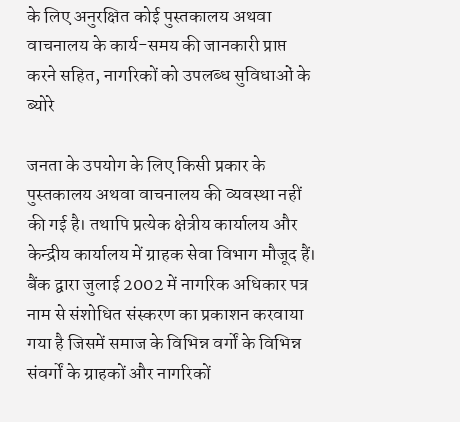के लिए अनुरक्षित कोई पुस्तकालय अथवा वाचनालय के कार्य-समय की जानकारी प्राप्त करने सहित, नागरिकों को उपलब्ध सुविधाओं के ब्योरे

जनता के उपयोग के लिए किसी प्रकार के पुस्तकालय अथवा वाचनालय की व्यवस्था नहीं की गई है। तथापि प्रत्येक क्षेत्रीय कार्यालय और केन्द्रीय कार्यालय में ग्राहक सेवा विभाग मौजूद हैं। बैंक द्वारा जुलाई 2002 में नागरिक अधिकार पत्र नाम से संशोधित संस्करण का प्रकाशन करवाया गया है जिसमें समाज के विभिन्न वर्गों के विभिन्न संवर्गों के ग्राहकों और नागरिकों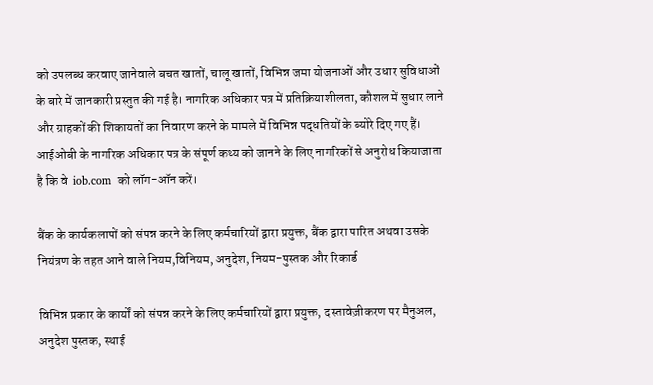को उपलब्ध करवाए जानेवाले बचत खातों, चालू खातों, विभिन्न जमा योजनाओं और उधार सुविधाओं के बारे में जानकारी प्रस्तुत की गई है। नागरिक अधिकार पत्र में प्रतिक्रियाशीलता, कौशल में सुधार लाने और ग्राहकों की शिकायतों का निवारण करने के मामले में विभिन्न पद्धतियों के ब्योरे दिए गए हैं। आईओबी के नागरिक अधिकार पत्र के संपूर्ण कथ्य को जानने के लिए नागरिकों से अनुरोध कियाजाता है कि वे  iob.com  को लॉग-ऑन करें।

बैंक के कार्यकलापों को संपन्न करने के लिए कर्मचारियों द्वारा प्रयुक्त, बैंक द्वारा पारित अथवा उसके नियंत्रण के तहत आने वाले नियम,विनियम, अनुदेश, नियम-पुस्तक और रिकार्ड

विभिन्न प्रकार के कार्यों को संपन्न करने के लिए कर्मचारियों द्वारा प्रयुक्त, दस्तावेज़ीकरण पर मैनुअल, अनुदेश पुस्तक, स्थाई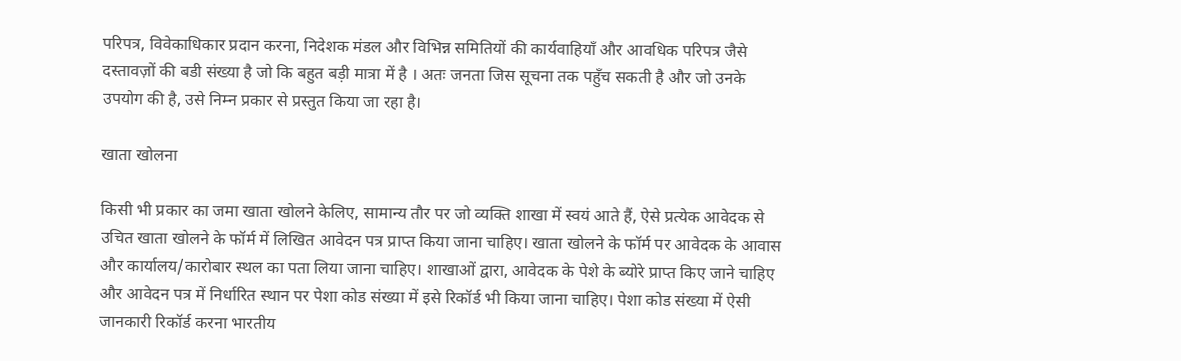परिपत्र, विवेकाधिकार प्रदान करना, निदेशक मंडल और विभिन्न समितियों की कार्यवाहियाँ और आवधिक परिपत्र जैसे दस्तावज़ों की बडी संख्या है जो कि बहुत बड़ी मात्रा में है । अतः जनता जिस सूचना तक पहुँच सकती है और जो उनके उपयोग की है, उसे निम्न प्रकार से प्रस्तुत किया जा रहा है।

खाता खोलना

किसी भी प्रकार का जमा खाता खोलने केलिए, सामान्य तौर पर जो व्यक्ति शाखा में स्वयं आते हैं, ऐसे प्रत्येक आवेदक से उचित खाता खोलने के फॉर्म में लिखित आवेदन पत्र प्राप्त किया जाना चाहिए। खाता खोलने के फॉर्म पर आवेदक के आवास और कार्यालय/कारोबार स्थल का पता लिया जाना चाहिए। शाखाओं द्वारा, आवेदक के पेशे के ब्योरे प्राप्त किए जाने चाहिए और आवेदन पत्र में निर्धारित स्थान पर पेशा कोड संख्या में इसे रिकॉर्ड भी किया जाना चाहिए। पेशा कोड संख्या में ऐसी जानकारी रिकॉर्ड करना भारतीय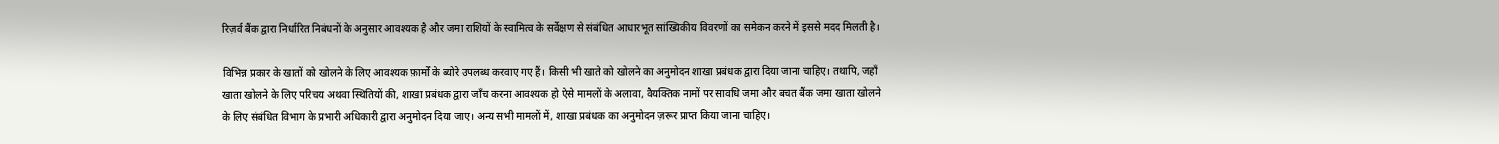रिज़र्व बैंक द्वारा निर्धारित निबंधनों के अनुसार आवश्यक है और जमा राशियों के स्वामित्व के सर्वेक्षण से संबंधित आधारभूत सांख्यिकीय विवरणों का समेकन करने में इससे मदद मिलती है।

विभिन्न प्रकार के खातों को खोलने के लिए आवश्यक फ़ार्मों के ब्योरे उपलब्ध करवाए गए हैं। किसी भी खाते को खोलने का अनुमोदन शाखा प्रबंधक द्वारा दिया जाना चाहिए। तथापि, जहाँ खाता खोलने के लिए परिचय अथवा स्थितियों की, शाखा प्रबंधक द्वारा जाँच करना आवश्यक हो ऐसे मामलों के अलावा, वैयक्तिक नामों पर सावधि जमा और बचत बैंक जमा खाता खोलने के लिए संबंधित विभाग के प्रभारी अधिकारी द्वारा अनुमोदन दिया जाए। अन्य सभी मामलों में, शाखा प्रबंधक का अनुमोदन ज़रूर प्राप्त किया जाना चाहिए।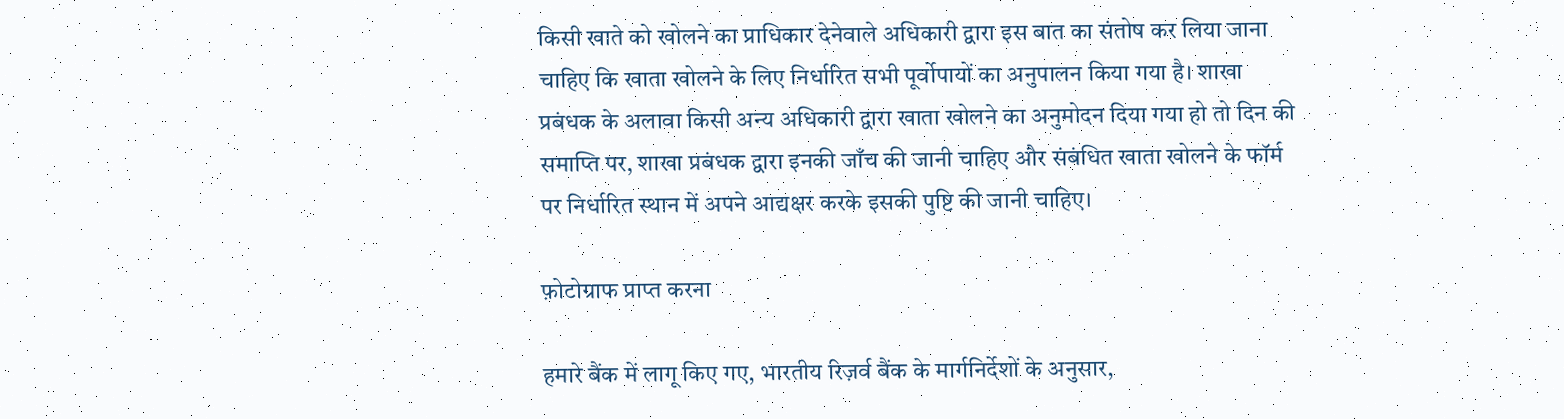किसी खाते को खोलने का प्राधिकार देनेवाले अधिकारी द्वारा इस बात का संतोष कर लिया जाना चाहिए कि खाता खोलने के लिए निर्धारित सभी पूर्वोपायों का अनुपालन किया गया है। शाखा प्रबंधक के अलावा किसी अन्य अधिकारी द्वारा खाता खोलने का अनुमोदन दिया गया हो तो दिन की समाप्ति पर, शाखा प्रबंधक द्वारा इनकी जाँच की जानी चाहिए और संबंधित खाता खोलने के फॉर्म पर निर्धारित स्थान में अपने आद्यक्षर करके इसकी पुष्टि की जानी चाहिए।

फ़ोटोग्राफ प्राप्त करना

हमारे बैंक में लागू किए गए, भारतीय रिज़र्व बैंक के मार्गनिर्देशों के अनुसार,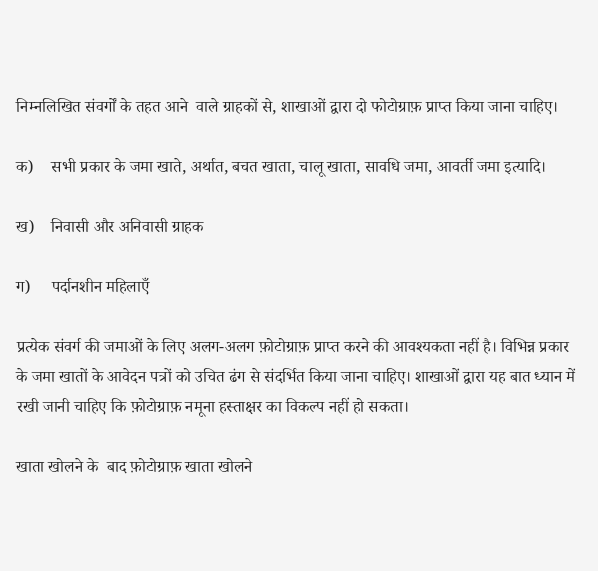निम्नलिखित संवर्गों के तहत आने  वाले ग्राहकों से, शाखाओं द्वारा दो फोटोग्राफ़ प्राप्त किया जाना चाहिए।

क)    सभी प्रकार के जमा खाते, अर्थात, बचत खाता, चालू खाता, सावधि जमा, आवर्ती जमा इत्यादि।

ख)    निवासी और अनिवासी ग्राहक

ग)     पर्दानशीन महिलाएँ

प्रत्येक संवर्ग की जमाओं के लिए अलग-अलग फ़ोटोग्राफ़ प्राप्त करने की आवश्यकता नहीं है। विभिन्न प्रकार के जमा खातों के आवेदन पत्रों को उचित ढंग से संदर्भित किया जाना चाहिए। शाखाओं द्वारा यह बात ध्यान में रखी जानी चाहिए कि फ़ोटोग्राफ़ नमूना हस्ताक्षर का विकल्प नहीं हो सकता।

खाता खोलने के  बाद फ़ोटोग्राफ़ खाता खोलने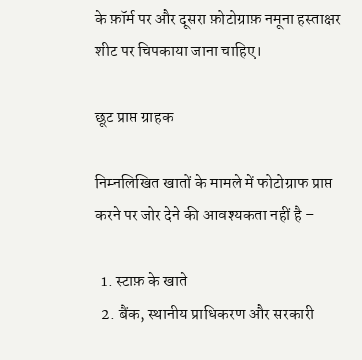के फ़ॉर्म पर और दूसरा फ़ोटोग्राफ़ नमूना हस्ताक्षर शीट पर चिपकाया जाना चाहिए।

छूट प्राप्त ग्राहक

निम्नलिखित खातों के मामले में फोटोग्राफ प्राप्त करने पर जोर देने की आवश्यकता नहीं है –

  1. स्टाफ़ के खाते
  2. बैंक, स्थानीय प्राधिकरण और सरकारी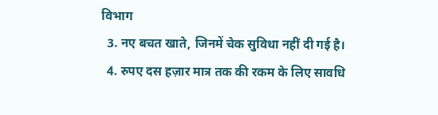विभाग
  3. नए बचत खाते, जिनमें चेक सुविधा नहीं दी गई है।
  4. रुपए दस हज़ार मात्र तक की रकम के लिए सावधि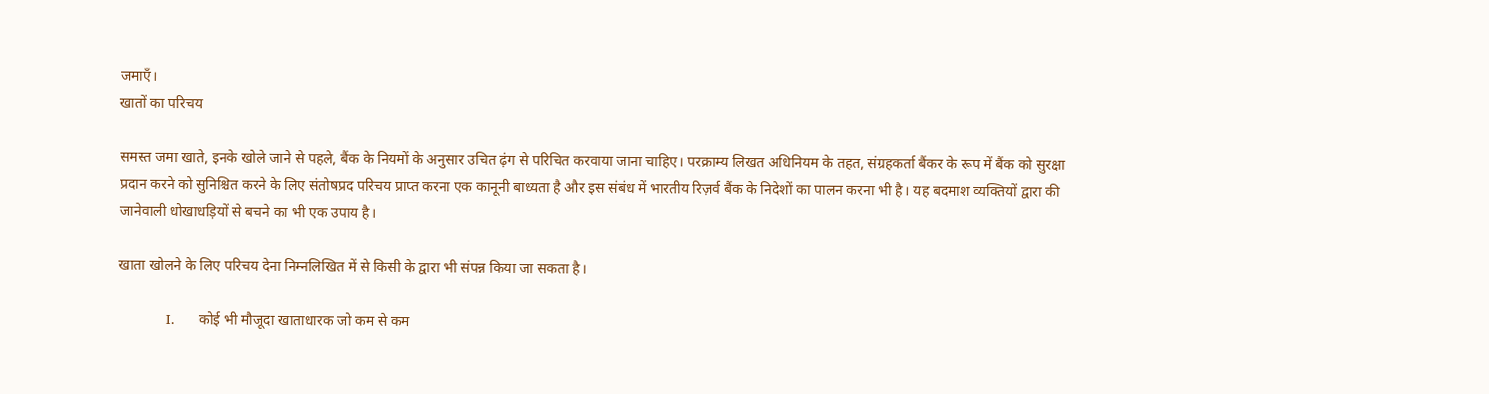जमाएँ।
खातों का परिचय

समस्त जमा खाते, इनके खोले जाने से पहले, बैंक के नियमों के अनुसार उचित ढ़ंग से परिचित करवाया जाना चाहिए। परक्राम्य लिखत अधिनियम के तहत, संग्रहकर्ता बैंकर के रूप में बैंक को सुरक्षा प्रदान करने को सुनिश्चित करने के लिए संतोषप्रद परिचय प्राप्त करना एक कानूनी बाध्यता है और इस संबंध में भारतीय रिज़र्व बैंक के निदेशों का पालन करना भी है। यह बदमाश व्यक्तियों द्वारा की जानेवाली धोखाधड़ियों से बचने का भी एक उपाय है।

खाता खोलने के लिए परिचय देना निम्नलिखित में से किसी के द्वारा भी संपन्न किया जा सकता है।

            I.      कोई भी मौजूदा खाताधारक जो कम से कम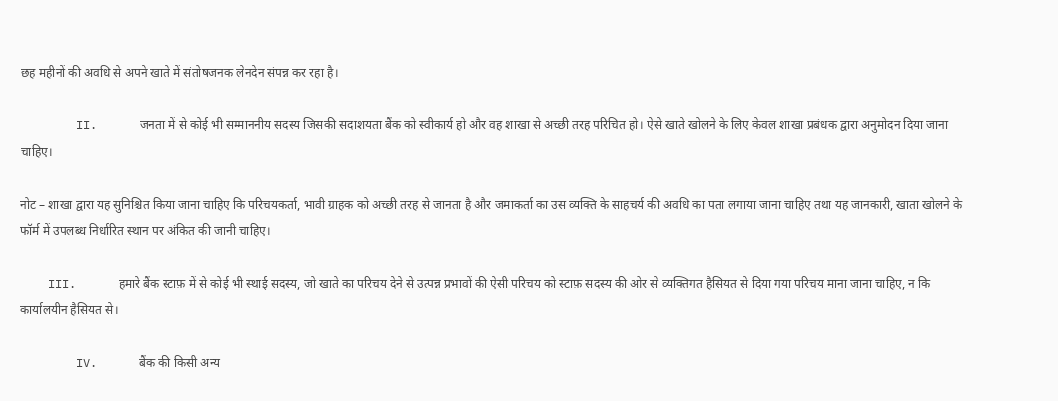छह महीनों की अवधि से अपने खाते में संतोषजनक लेनदेन संपन्न कर रहा है।

        II.      जनता में से कोई भी सम्माननीय सदस्य जिसकी सदाशयता बैंक को स्वीकार्य हो और वह शाखा से अच्छी तरह परिचित हो। ऐसे खाते खोलने के लिए केवल शाखा प्रबंधक द्वारा अनुमोदन दिया जाना चाहिए।

नोट – शाखा द्वारा यह सुनिश्चित किया जाना चाहिए कि परिचयकर्ता, भावी ग्राहक को अच्छी तरह से जानता है और जमाकर्ता का उस व्यक्ति के साहचर्य की अवधि का पता लगाया जाना चाहिए तथा यह जानकारी, खाता खोलने के फॉर्म में उपलब्ध निर्धारित स्थान पर अंकित की जानी चाहिए।

    III.      हमारे बैंक स्टाफ़ में से कोई भी स्थाई सदस्य, जो खाते का परिचय देने से उत्पन्न प्रभावों की ऐसी परिचय को स्टाफ़ सदस्य की ओर से व्यक्तिगत हैसियत से दिया गया परिचय माना जाना चाहिए, न कि कार्यालयीन हैसियत से।

        IV.      बैंक की किसी अन्य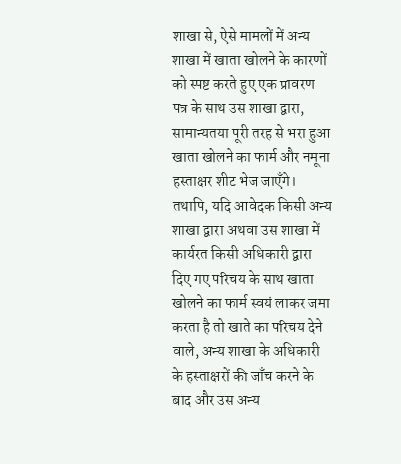शाखा से, ऐसे मामलों में अन्य शाखा में खाता खोलने के कारणों को स्पष्ट करते हुए एक प्रावरण पत्र के साथ उस शाखा द्वारा, सामान्यतया पूरी तरह से भरा हुआ खाता खोलने का फार्म और नमूना हस्ताक्षर शीट भेज जाएँगे। तथापि, यदि आवेदक किसी अन्य शाखा द्वारा अथवा उस शाखा में कार्यरत किसी अधिकारी द्वारा दिए गए परिचय के साथ खाता खोलने का फार्म स्वयं लाकर जमा करता है तो खाते का परिचय देने वाले, अन्य शाखा के अधिकारी के हस्ताक्षरों की जाँच करने के बाद और उस अन्य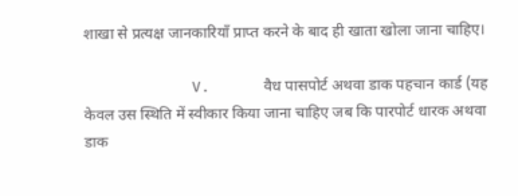शाखा से प्रत्यक्ष जानकारियाँ प्राप्त करने के बाद ही खाता खोला जाना चाहिए।

            V.      वैध पासपोर्ट अथवा डाक पहचान कार्ड (यह केवल उस स्थिति में स्वीकार किया जाना चाहिए जब कि पारपोर्ट धारक अथवा डाक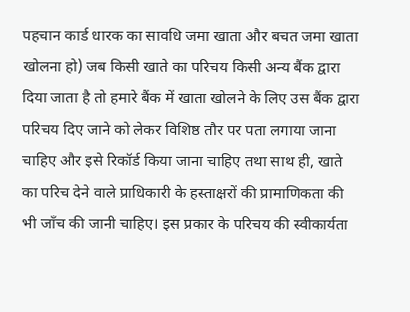पहचान कार्ड धारक का सावधि जमा खाता और बचत जमा खाता खोलना हो) जब किसी खाते का परिचय किसी अन्य बैंक द्वारा दिया जाता है तो हमारे बैंक में खाता खोलने के लिए उस बैंक द्वारा परिचय दिए जाने को लेकर विशिष्ठ तौर पर पता लगाया जाना चाहिए और इसे रिकॉर्ड किया जाना चाहिए तथा साथ ही, खाते का परिच देने वाले प्राधिकारी के हस्ताक्षरों की प्रामाणिकता की भी जाँच की जानी चाहिए। इस प्रकार के परिचय की स्वीकार्यता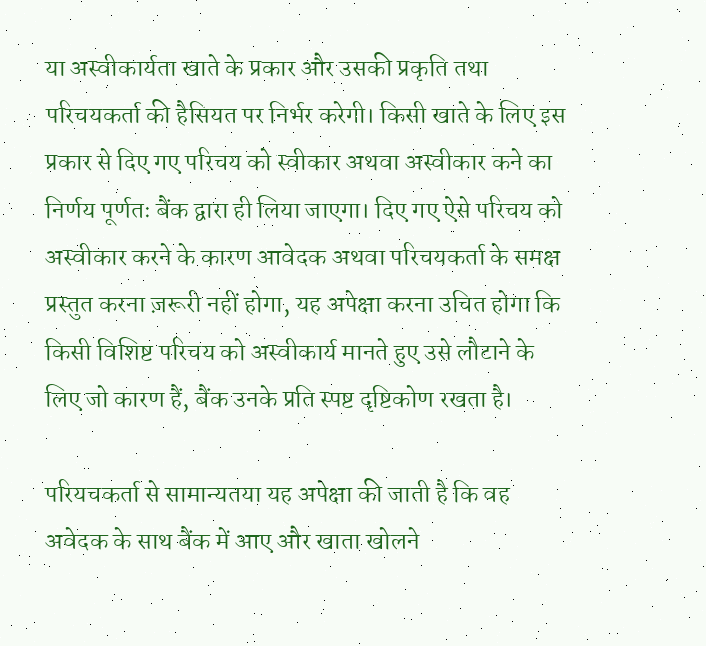या अस्वीकार्यता खाते के प्रकार और उसकी प्रकृति तथा परिचयकर्ता की हैसियत पर निर्भर करेगी। किसी खाते के लिए इस प्रकार से दिए गए परिचय को स्वीकार अथवा अस्वीकार कने का निर्णय पूर्णतः बैंक द्वारा ही लिया जाएगा। दिए गए ऐसे परिचय को अस्वीकार करने के कारण आवेदक अथवा परिचयकर्ता के समक्ष प्रस्तुत करना ज़रूरी नहीं होगा, यह अपेक्षा करना उचित होगा कि किसी विशिष्ट परिचय को अस्वीकार्य मानते हुए उसे लौटाने के लिए जो कारण हैं, बैंक उनके प्रति स्पष्ट दृष्टिकोण रखता है।

परियचकर्ता से सामान्यतया यह अपेक्षा की जाती है कि वह अवेदक के साथ बैंक में आए और खाता खोलने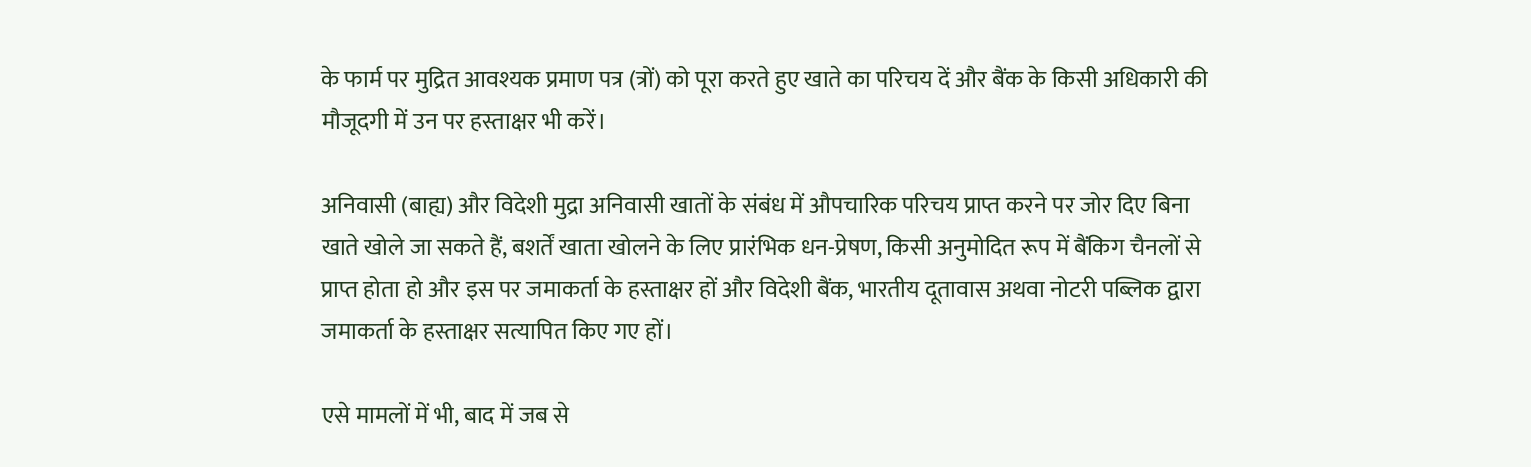के फार्म पर मुद्रित आवश्यक प्रमाण पत्र (त्रों) को पूरा करते हुए खाते का परिचय दें और बैंक के किसी अधिकारी की मौजूदगी में उन पर हस्ताक्षर भी करें।

अनिवासी (बाह्य) और विदेशी मुद्रा अनिवासी खातों के संबंध में औपचारिक परिचय प्राप्त करने पर जोर दिए बिना खाते खोले जा सकते हैं, बशर्तें खाता खोलने के लिए प्रारंभिक धन-प्रेषण, किसी अनुमोदित रूप में बैंकिग चैनलों से प्राप्त होता हो और इस पर जमाकर्ता के हस्ताक्षर हों और विदेशी बैंक, भारतीय दूतावास अथवा नोटरी पब्लिक द्वारा जमाकर्ता के हस्ताक्षर सत्यापित किए गए हों।

एसे मामलों में भी, बाद में जब से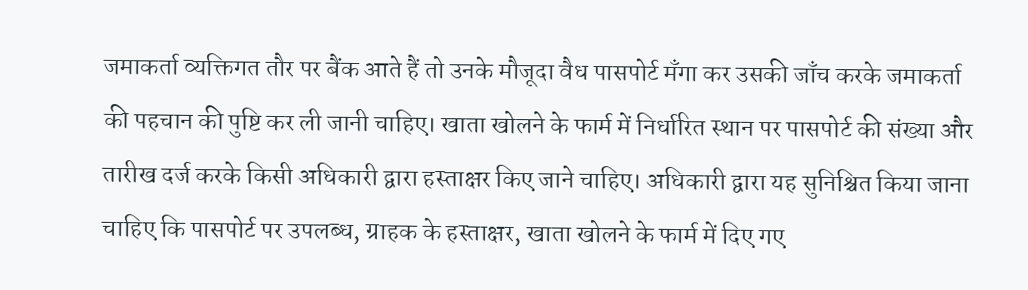जमाकर्ता व्यक्तिगत तौर पर बैंक आते हैं तो उनके मौजूदा वैध पासपोर्ट मँगा कर उसकी जाँच करके जमाकर्ता की पहचान की पुष्टि कर ली जानी चाहिए। खाता खोलने के फार्म में निर्धारित स्थान पर पासपोर्ट की संख्या और तारीख दर्ज करके किसी अधिकारी द्वारा हस्ताक्षर किए जाने चाहिए। अधिकारी द्वारा यह सुनिश्चित किया जाना चाहिए कि पासपोर्ट पर उपलब्ध, ग्राहक के हस्ताक्षर, खाता खोलने के फार्म में दिए गए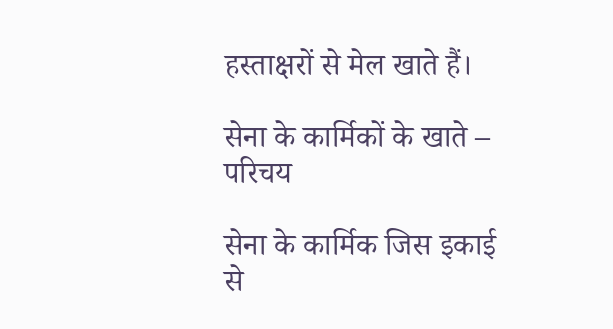हस्ताक्षरों से मेल खाते हैं।

सेना के कार्मिकों के खाते – परिचय

सेना के कार्मिक जिस इकाई से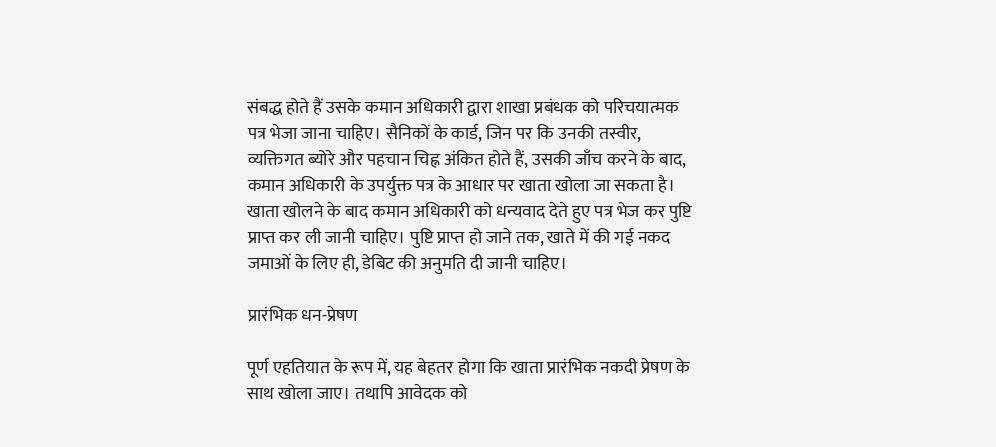संबद्ध होते हैं उसके कमान अधिकारी द्वारा शाखा प्रबंधक को परिचयात्मक पत्र भेजा जाना चाहिए। सैनिकों के कार्ड, जिन पर कि उनकी तस्वीर, व्यक्तिगत ब्योरे और पहचान चिह्न अंकित होते हैं, उसकी जाँच करने के बाद, कमान अधिकारी के उपर्युक्त पत्र के आधार पर खाता खोला जा सकता है। खाता खोलने के बाद कमान अधिकारी को धन्यवाद देते हुए पत्र भेज कर पुष्टि प्राप्त कर ली जानी चाहिए। पुष्टि प्राप्त हो जाने तक, खाते में की गई नकद जमाओं के लिए ही, डेबिट की अनुमति दी जानी चाहिए।

प्रारंभिक धन-प्रेषण

पूर्ण एहतियात के रूप में, यह बेहतर होगा कि खाता प्रारंभिक नकदी प्रेषण के साथ खोला जाए। तथापि आवेदक को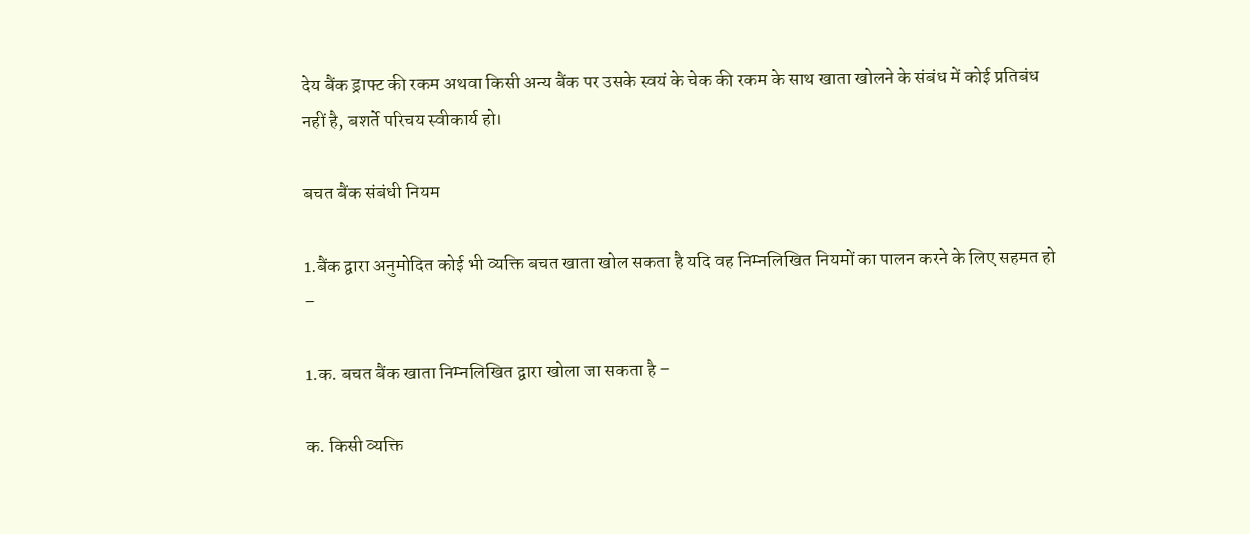देय बैंक ड्राफ्ट की रकम अथवा किसी अन्य बैंक पर उसके स्वयं के चेक की रकम के साथ खाता खोलने के संबंध में कोई प्रतिबंध नहीं है, बशर्ते परिचय स्वीकार्य हो।

बचत बैंक संबंधी नियम

1.बैंक द्वारा अनुमोदित कोई भी व्यक्ति बचत खाता खोल सकता है यदि वह निम्नलिखित नियमों का पालन करने के लिए सहमत हो –

1.क. बचत बैंक खाता निम्नलिखित द्वारा खोला जा सकता है –

क. किसी व्यक्ति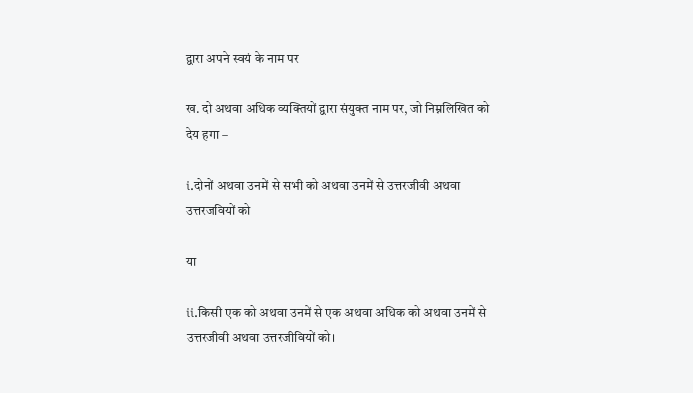द्वारा अपने स्वयं के नाम पर

ख. दो अथवा अधिक व्यक्तियों द्वारा संयुक्त नाम पर, जो निम्नलिखित को देय हगा –

i.दोनों अथवा उनमें से सभी को अथवा उनमें से उत्तरजीवी अथवा उत्तरजवियों को

या

ii.किसी एक को अथवा उनमें से एक अथवा अधिक को अथवा उनमें से उत्तरजीवी अथवा उत्तरजीवियों को।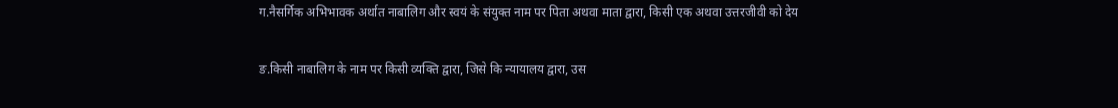ग.नैसर्गिक अभिभावक अर्थात नाबालिग और स्वयं के संयुक्त नाम पर पिता अथवा माता द्वारा, किसी एक अथवा उत्तरजीवी को देय

ङ.किसी नाबालिग के नाम पर किसी व्यक्ति द्वारा, जिसे कि न्यायालय द्वारा, उस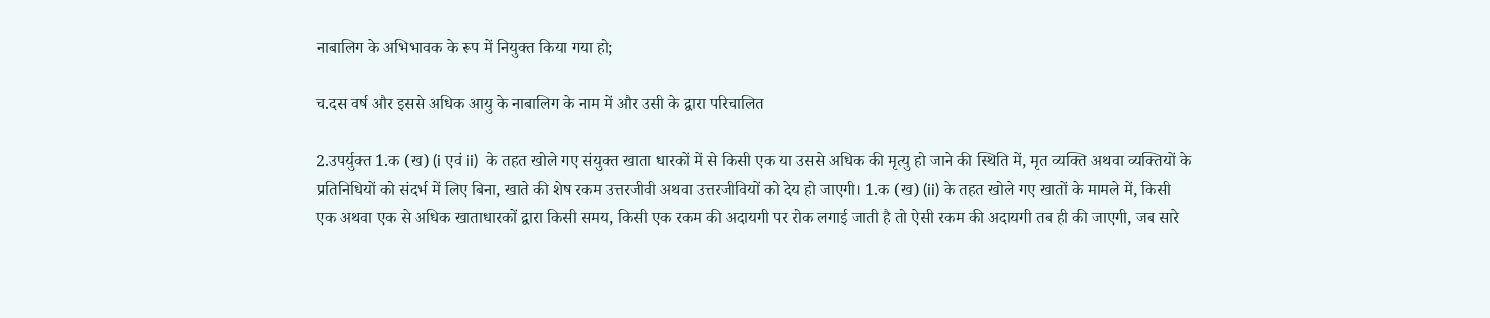नाबालिग के अभिभावक के रूप में नियुक्त किया गया हो;

च.दस वर्ष और इससे अधिक आयु के नाबालिग के नाम में और उसी के द्वारा परिचालित

2.उपर्युक्त 1.क (ख) (i एवं ii)  के तहत खोले गए संयुक्त खाता धारकों में से किसी एक या उससे अधिक की मृत्यु हो जाने की स्थिति में, मृत व्यक्ति अथवा व्यक्तियों के प्रतिनिधियों को संदर्भ में लिए बिना, खाते की शेष रकम उत्तरजीवी अथवा उत्तरजीवियों को देय हो जाएगी। 1.क (ख) (ii) के तहत खोले गए खातों के मामले में, किसी एक अथवा एक से अधिक खाताधारकों द्वारा किसी समय, किसी एक रकम की अदायगी पर रोक लगाई जाती है तो ऐसी रकम की अदायगी तब ही की जाएगी, जब सारे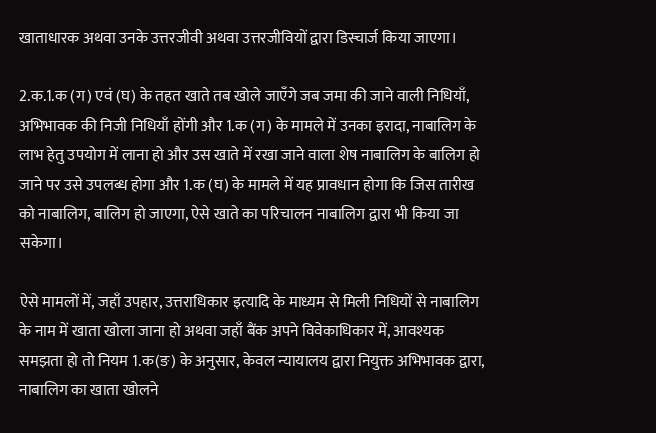खाताधारक अथवा उनके उत्तरजीवी अथवा उत्तरजीवियों द्वारा डिस्चार्ज किया जाएगा।

2.क.1.क (ग) एवं (घ) के तहत खाते तब खोले जाएँगे जब जमा की जाने वाली निधियाँ, अभिभावक की निजी निधियाँ होंगी और 1.क (ग) के मामले में उनका इरादा, नाबालिग के लाभ हेतु उपयोग में लाना हो और उस खाते में रखा जाने वाला शेष नाबालिग के बालिग हो जाने पर उसे उपलब्ध होगा और 1.क (घ) के मामले में यह प्रावधान होगा कि जिस तारीख को नाबालिग, बालिग हो जाएगा, ऐसे खाते का परिचालन नाबालिग द्वारा भी किया जा सकेगा।

ऐसे मामलों में, जहाँ उपहार, उत्तराधिकार इत्यादि के माध्यम से मिली निधियों से नाबालिग के नाम में खाता खोला जाना हो अथवा जहाँ बैंक अपने विवेकाधिकार में, आवश्यक समझता हो तो नियम 1.क(ङ) के अनुसार, केवल न्यायालय द्वारा नियुक्त अभिभावक द्वारा, नाबालिग का खाता खोलने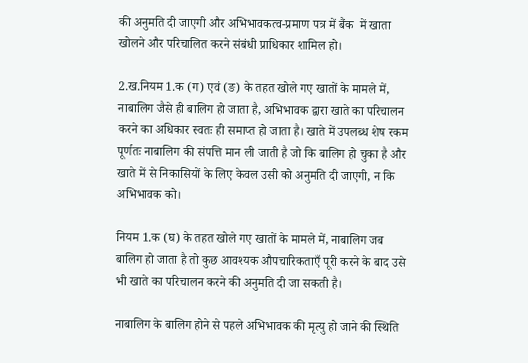की अनुमति दी जाएगी और अभिभावकत्व-प्रमाण पत्र में बैंक  में खाता खोलने और परिचालित करने संबंधी प्राधिकार शामिल हो।

2.ख.नियम 1.क (ग) एवं (ङ) के तहत खोले गए खातों के मामले में, नाबालिग जैसे ही बालिग हो जाता है, अभिभावक द्वारा खाते का परिचालन करने का अधिकार स्वतः ही समाप्त हो जाता है। खाते में उपलब्ध शेष रकम पूर्णतः नाबालिग की संपत्ति मान ली जाती है जो कि बालिग हो चुका है और खाते में से निकासियों के लिए केवल उसी को अनुमति दी जाएगी, न कि अभिभावक को।

नियम 1.क (घ) के तहत खोले गए खातों के मामले में, नाबालिग जब बालिग हो जाता है तो कुछ आवश्यक औपचारिकताएँ पूरी करने के बाद उसे भी खाते का परिचालन करने की अनुमति दी जा सकती है।

नाबालिग के बालिग होने से पहले अभिभावक की मृत्यु हो जाने की स्थिति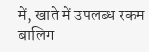में, खाते में उपलब्ध रकम बालिग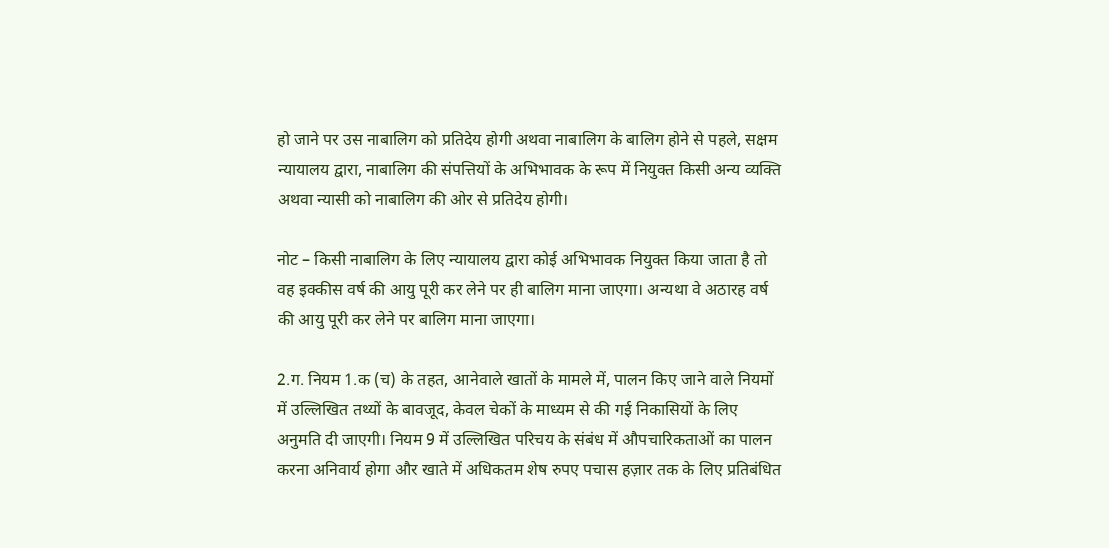हो जाने पर उस नाबालिग को प्रतिदेय होगी अथवा नाबालिग के बालिग होने से पहले, सक्षम न्यायालय द्वारा, नाबालिग की संपत्तियों के अभिभावक के रूप में नियुक्त किसी अन्य व्यक्ति अथवा न्यासी को नाबालिग की ओर से प्रतिदेय होगी।

नोट – किसी नाबालिग के लिए न्यायालय द्वारा कोई अभिभावक नियुक्त किया जाता है तो वह इक्कीस वर्ष की आयु पूरी कर लेने पर ही बालिग माना जाएगा। अन्यथा वे अठारह वर्ष की आयु पूरी कर लेने पर बालिग माना जाएगा।

2.ग. नियम 1.क (च) के तहत, आनेवाले खातों के मामले में, पालन किए जाने वाले नियमों में उल्लिखित तथ्यों के बावजूद, केवल चेकों के माध्यम से की गई निकासियों के लिए अनुमति दी जाएगी। नियम 9 में उल्लिखित परिचय के संबंध में औपचारिकताओं का पालन करना अनिवार्य होगा और खाते में अधिकतम शेष रुपए पचास हज़ार तक के लिए प्रतिबंधित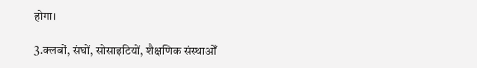होगा।

3.क्लबों, संघों, सोसाइटियों, शैक्षणिक संस्थाओँ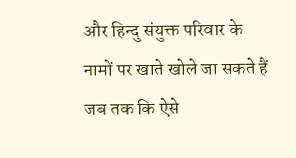और हिन्दु संयुक्त परिवार के नामों पर खाते खोले जा सकते हैं जब तक कि ऐसे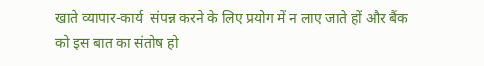खाते व्यापार-कार्य  संपन्न करने के लिए प्रयोग में न लाए जाते हों और बैंक को इस बात का संतोष हो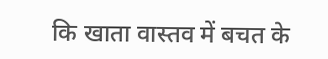कि खाता वास्तव में बचत के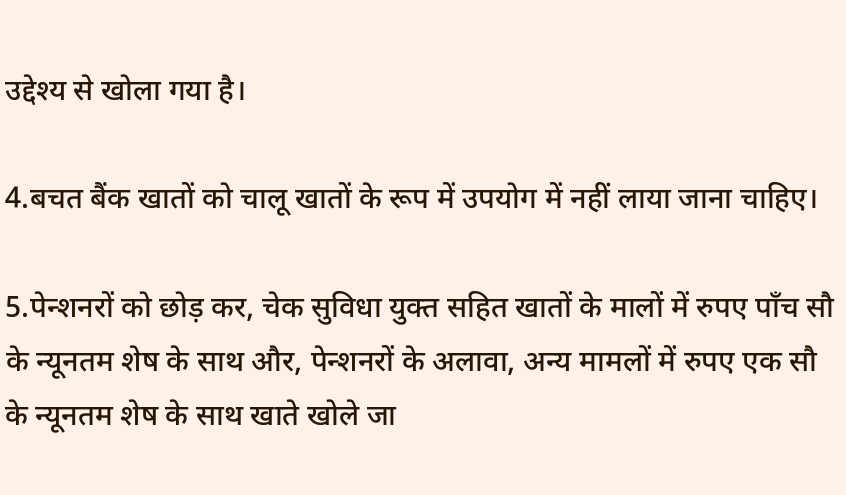उद्देश्य से खोला गया है।

4.बचत बैंक खातों को चालू खातों के रूप में उपयोग में नहीं लाया जाना चाहिए।

5.पेन्शनरों को छोड़ कर, चेक सुविधा युक्त सहित खातों के मालों में रुपए पाँच सौ के न्यूनतम शेष के साथ और, पेन्शनरों के अलावा, अन्य मामलों में रुपए एक सौ के न्यूनतम शेष के साथ खाते खोले जा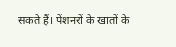सकते हैं। पेंशनरों के खातों के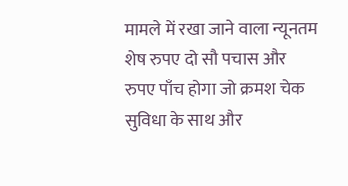मामले में रखा जाने वाला न्यूनतम शेष रुपए दो सौ पचास और रुपए पाँच होगा जो क्रमश चेक सुविधा के साथ और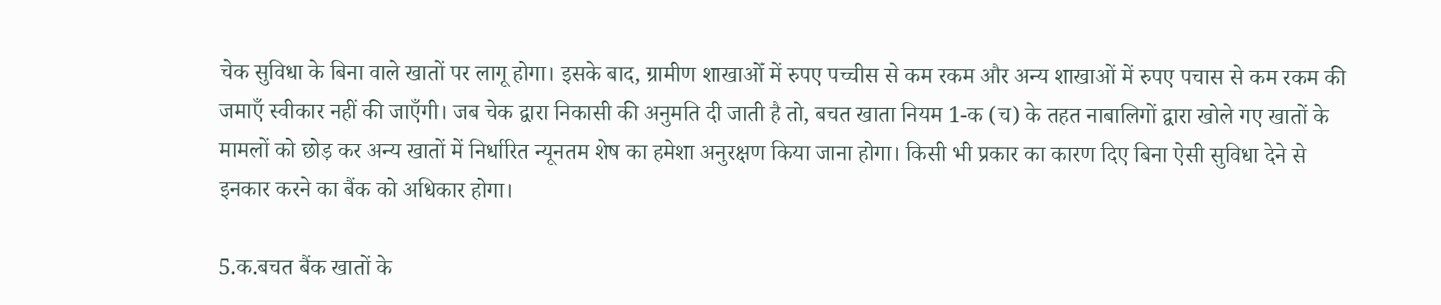चेक सुविधा के बिना वाले खातों पर लागू होगा। इसके बाद, ग्रामीण शाखाओँ में रुपए पच्चीस से कम रकम और अन्य शाखाओं में रुपए पचास से कम रकम की जमाएँ स्वीकार नहीं की जाएँगी। जब चेक द्वारा निकासी की अनुमति दी जाती है तो, बचत खाता नियम 1-क (च) के तहत नाबालिगों द्वारा खोले गए खातों के मामलों को छोड़ कर अन्य खातों में निर्धारित न्यूनतम शेष का हमेशा अनुरक्षण किया जाना होगा। किसी भी प्रकार का कारण दिए बिना ऐसी सुविधा देने से इनकार करने का बैंक को अधिकार होगा।

5.क.बचत बैंक खातों के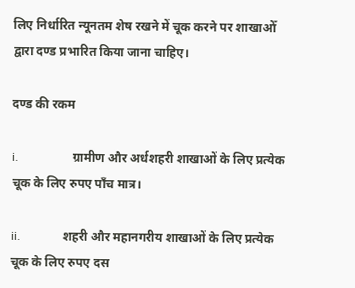लिए निर्धारित न्यूनतम शेष रखने में चूक करने पर शाखाओँ द्वारा दण्ड प्रभारित किया जाना चाहिए।

दण्ड की रकम

i.                  ग्रामीण और अर्धशहरी शाखाओं के लिए प्रत्येक चूक के लिए रुपए पाँच मात्र।

ii.              शहरी और महानगरीय शाखाओं के लिए प्रत्येक चूक के लिए रुपए दस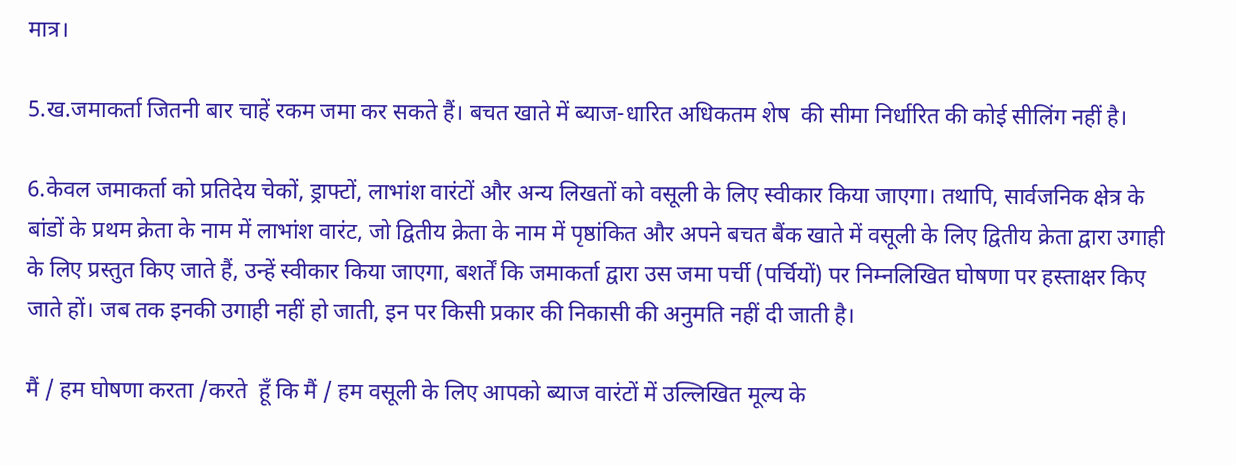मात्र।

5.ख.जमाकर्ता जितनी बार चाहें रकम जमा कर सकते हैं। बचत खाते में ब्याज-धारित अधिकतम शेष  की सीमा निर्धारित की कोई सीलिंग नहीं है।

6.केवल जमाकर्ता को प्रतिदेय चेकों, ड्राफ्टों, लाभांश वारंटों और अन्य लिखतों को वसूली के लिए स्वीकार किया जाएगा। तथापि, सार्वजनिक क्षेत्र के बांडों के प्रथम क्रेता के नाम में लाभांश वारंट, जो द्वितीय क्रेता के नाम में पृष्ठांकित और अपने बचत बैंक खाते में वसूली के लिए द्वितीय क्रेता द्वारा उगाही के लिए प्रस्तुत किए जाते हैं, उन्हें स्वीकार किया जाएगा, बशर्तें कि जमाकर्ता द्वारा उस जमा पर्ची (पर्चियों) पर निम्नलिखित घोषणा पर हस्ताक्षर किए जाते हों। जब तक इनकी उगाही नहीं हो जाती, इन पर किसी प्रकार की निकासी की अनुमति नहीं दी जाती है।

मैं / हम घोषणा करता /करते  हूँ कि मैं / हम वसूली के लिए आपको ब्याज वारंटों में उल्लिखित मूल्य के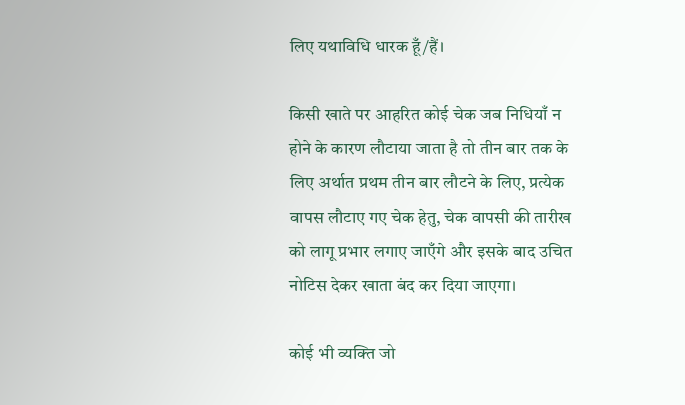लिए यथाविधि धारक हूँ/हैं।

किसी खाते पर आहरित कोई चेक जब निधियाँ न होने के कारण लौटाया जाता है तो तीन बार तक के लिए अर्थात प्रथम तीन बार लौटने के लिए, प्रत्येक वापस लौटाए गए चेक हेतु, चेक वापसी की तारीख को लागू प्रभार लगाए जाएँगे और इसके बाद उचित नोटिस देकर खाता बंद कर दिया जाएगा।

कोई भी व्यक्ति जो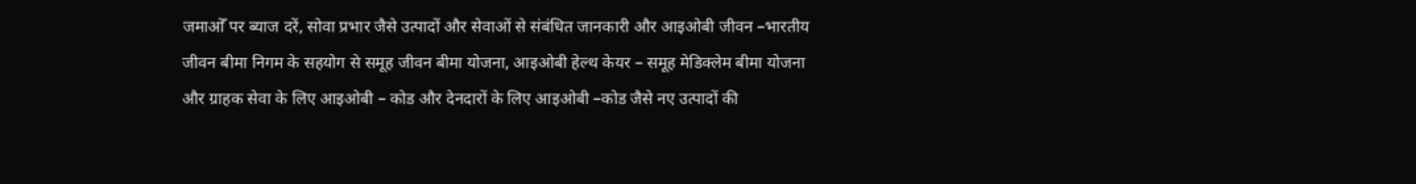जमाओँ पर ब्याज दरें, सोवा प्रभार जैसे उत्पादों और सेवाओं से संबंधित जानकारी और आइओबी जीवन –भारतीय जीवन बीमा निगम के सहयोग से समूह जीवन बीमा योजना, आइओबी हेल्थ केयर – समूह मेडिक्लेम बीमा योजना और ग्राहक सेवा के लिए आइओबी – कोड और देनदारों के लिए आइओबी –कोड जैसे नए उत्पादों की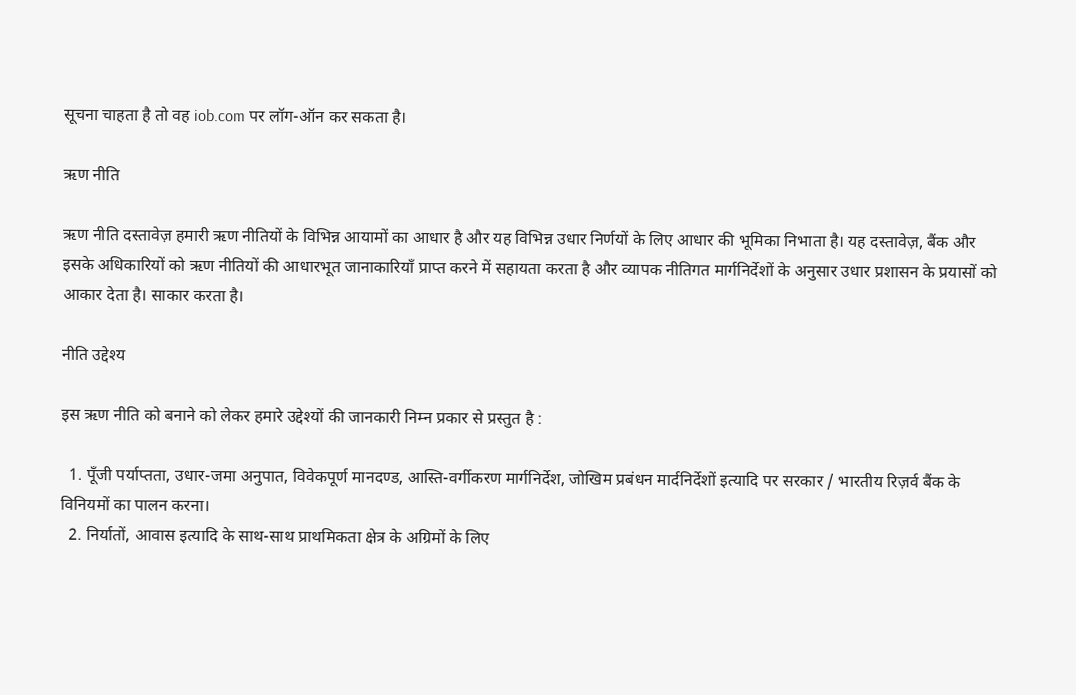सूचना चाहता है तो वह iob.com पर लॉग-ऑन कर सकता है।

ऋण नीति

ऋण नीति दस्तावेज़ हमारी ऋण नीतियों के विभिन्न आयामों का आधार है और यह विभिन्न उधार निर्णयों के लिए आधार की भूमिका निभाता है। यह दस्तावेज़, बैंक और इसके अधिकारियों को ऋण नीतियों की आधारभूत जानाकारियाँ प्राप्त करने में सहायता करता है और व्यापक नीतिगत मार्गनिर्देशों के अनुसार उधार प्रशासन के प्रयासों को आकार देता है। साकार करता है।

नीति उद्देश्य

इस ऋण नीति को बनाने को लेकर हमारे उद्देश्यों की जानकारी निम्न प्रकार से प्रस्तुत है :

  1. पूँजी पर्याप्तता, उधार-जमा अनुपात, विवेकपूर्ण मानदण्ड, आस्ति-वर्गीकरण मार्गनिर्देश, जोखिम प्रबंधन मार्दनिर्देशों इत्यादि पर सरकार / भारतीय रिज़र्व बैंक के विनियमों का पालन करना।
  2. निर्यातों, आवास इत्यादि के साथ-साथ प्राथमिकता क्षेत्र के अग्रिमों के लिए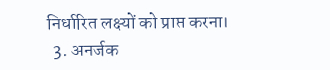निर्धारित लक्ष्यों को प्राप्त करना।
  3. अनर्जक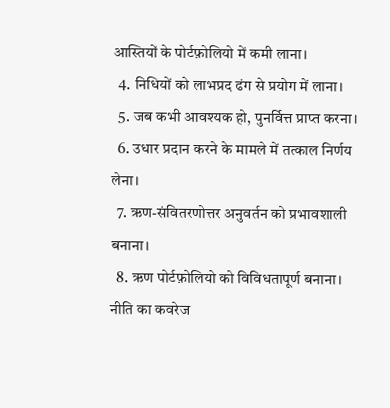आस्तियों के पोर्टफ़ोलियो में कमी लाना।
  4. निधियों को लाभप्रद ढंग से प्रयोग में लाना।
  5. जब कभी आवश्यक हो, पुनर्वित्त प्राप्त करना।
  6. उधार प्रदान करने के मामले में तत्काल निर्णय लेना।
  7. ऋण-संवितरणोत्तर अनुवर्तन को प्रभावशाली बनाना।
  8. ऋण पोर्टफ़ोलियो को विविधतापूर्ण बनाना।
नीति का कवरेज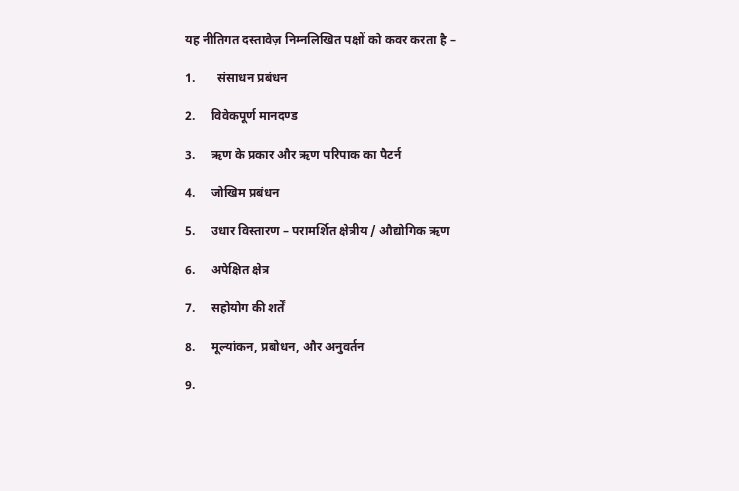यह नीतिगत दस्तावेज़ निम्नलिखित पक्षों को कवर करता है –

1.       संसाधन प्रबंधन

2.     विवेकपूर्ण मानदण्ड

3.     ऋण के प्रकार और ऋण परिपाक का पैटर्न

4.     जोखिम प्रबंधन

5.     उधार विस्तारण – परामर्शित क्षेत्रीय / औद्योगिक ऋण

6.     अपेक्षित क्षेत्र

7.     सहोयोग की शर्तें

8.     मूल्यांकन, प्रबोधन, और अनुवर्तन

9.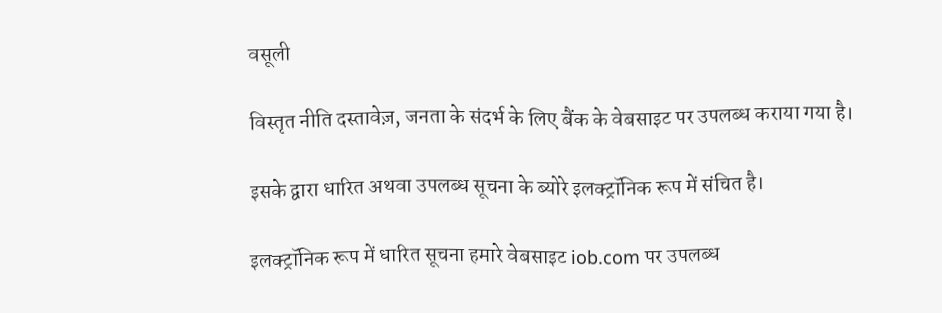वसूली

विस्तृत नीति दस्तावेज़, जनता के संदर्भ के लिए बैंक के वेबसाइट पर उपलब्ध कराया गया है।

इसके द्वारा धारित अथवा उपलब्ध सूचना के ब्योरे इलक्ट्रॉनिक रूप में संचित है।

इलक्ट्रॉनिक रूप में धारित सूचना हमारे वेबसाइट iob.com पर उपलब्ध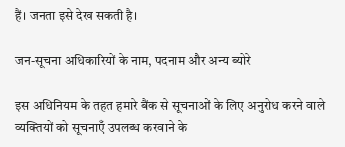हैं। जनता इसे देख सकती है।

जन-सूचना अधिकारियों के नाम, पदनाम और अन्य ब्योरे

इस अधिनियम के तहत हमारे बैंक से सूचनाओं के लिए अनुरोध करने वाले व्यक्तियों को सूचनाएँ उपलब्ध करवाने के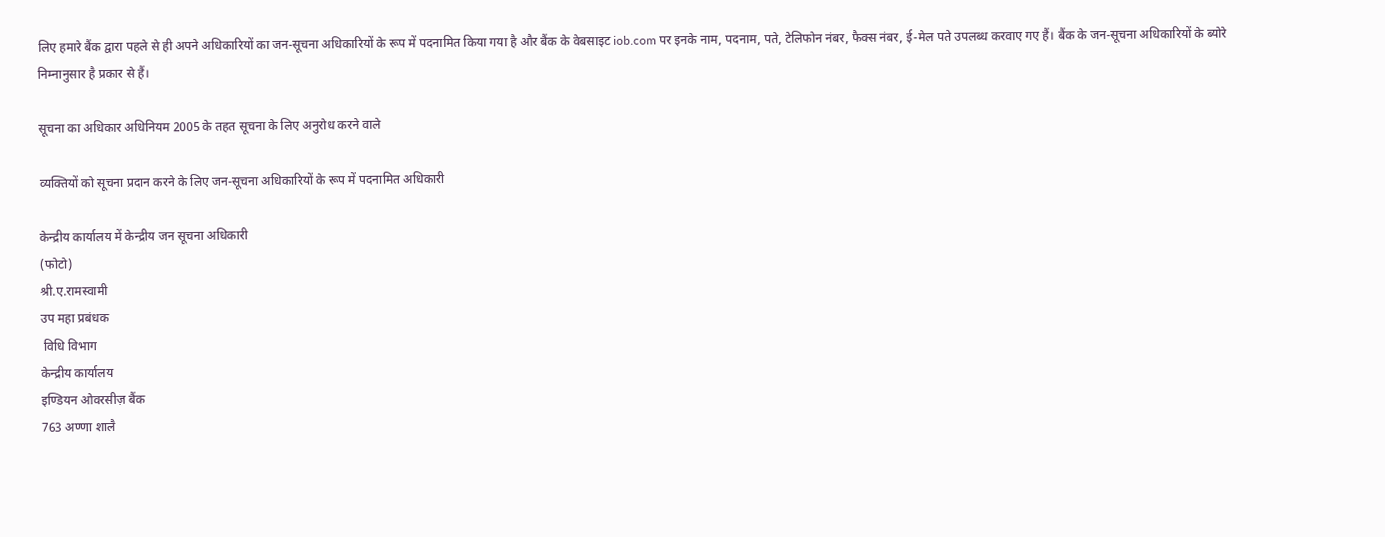लिए हमारे बैंक द्वारा पहले से ही अपने अधिकारियों का जन-सूचना अधिकारियों के रूप में पदनामित किया गया है और बैंक के वेबसाइट iob.com पर इनके नाम, पदनाम, पते, टेलिफोन नंबर, फैक्स नंबर, ई-मेल पते उपलब्ध करवाए गए हैं। बैंक के जन-सूचना अधिकारियों के ब्योरे निम्नानुसार है प्रकार से हैं।

सूचना का अधिकार अधिनियम 2005 के तहत सूचना के लिए अनुरोध करने वाले

व्यक्तियों को सूचना प्रदान करने के लिए जन-सूचना अधिकारियों के रूप में पदनामित अधिकारी

केन्द्रीय कार्यालय में केन्द्रीय जन सूचना अधिकारी
(फोटो)
श्री.ए.रामस्वामी
उप महा प्रबंधक
 विधि विभाग
केन्द्रीय कार्यालय
इण्डियन ओवरसीज़ बैंक
763 अण्णा शालै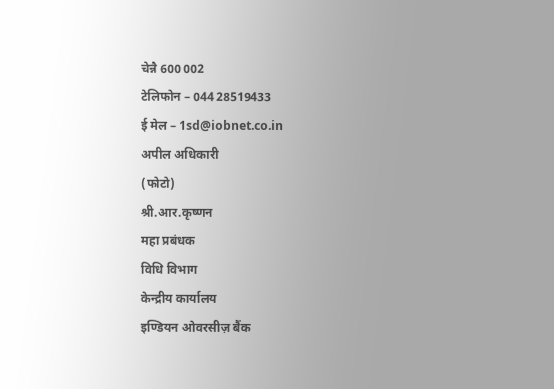चेन्नै 600 002
टेलिफोन – 044 28519433
ई मेल – 1sd@iobnet.co.in
अपील अधिकारी
(फोटो)
श्री.आर.कृष्णन
महा प्रबंधक
विधि विभाग
केन्द्रीय कार्यालय
इण्डियन ओवरसीज़ बैंक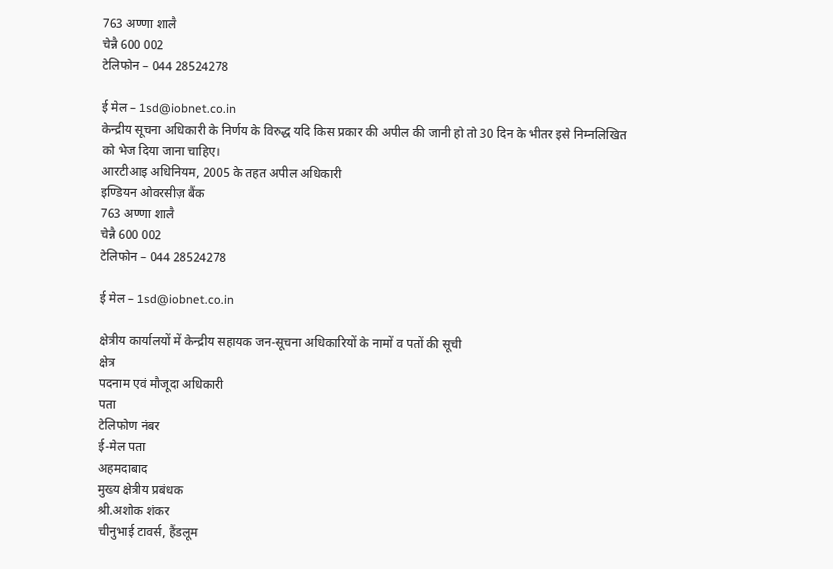763 अण्णा शालै
चेन्नै 600 002
टेलिफोन – 044 28524278

ई मेल – 1sd@iobnet.co.in
केन्द्रीय सूचना अधिकारी के निर्णय के विरुद्ध यदि किस प्रकार की अपील की जानी हो तो 30 दिन के भीतर इसे निम्नलिखित को भेज दिया जाना चाहिए।
आरटीआइ अधिनियम, 2005 के तहत अपील अधिकारी
इण्डियन ओवरसीज़ बैंक
763 अण्णा शालै
चेन्नै 600 002
टेलिफोन – 044 28524278

ई मेल – 1sd@iobnet.co.in

क्षेत्रीय कार्यालयों में केन्द्रीय सहायक जन-सूचना अधिकारियों के नामों व पतों की सूची
क्षेत्र
पदनाम एवं मौजूदा अधिकारी
पता
टेलिफोण नंबर
ई-मेल पता
अहमदाबाद
मुख्य क्षेत्रीय प्रबंधक
श्री.अशोक शंकर
चीनुभाई टावर्स, हैंडलूम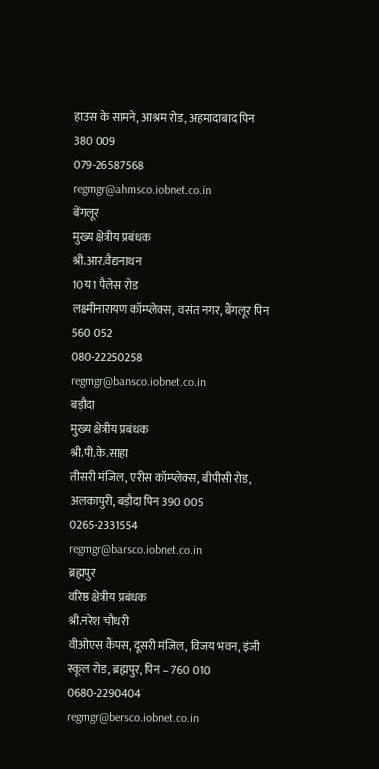हाउस के सामने, आश्रम रोड, अहमादाबाद पिन 380 009
079-26587568
regmgr@ahmsco.iobnet.co.in
बेंगलूर
मुख्य क्षेत्रीय प्रबंधक
श्री.आर.वैद्यनाथन
10य1 पैलेस रोड
लक्ष्मीनारायण कॉम्प्लेक्स, वसंत नगर, बैंगलूर पिन 560 052
080-22250258
regmgr@bansco.iobnet.co.in
बड़ौदा
मुख्य क्षेत्रीय प्रबंधक
श्री.पी.के.साहा
तीसरी मंजिल, एरीस कॉम्प्लेक्स, बीपीसी रोड, अलकापुरी, बड़ौदा पिन 390 005
0265-2331554
regmgr@barsco.iobnet.co.in
ब्रह्मपुर
वरिष्ठ क्षेत्रीय प्रबंधक
श्री.नरेश चौधरी
वीओएस कैंपस, दूसरी मंजिल, विजय भवन, इंजी स्कूल रोड, ब्रह्मपुर, पिन – 760 010
0680-2290404
regmgr@bersco.iobnet.co.in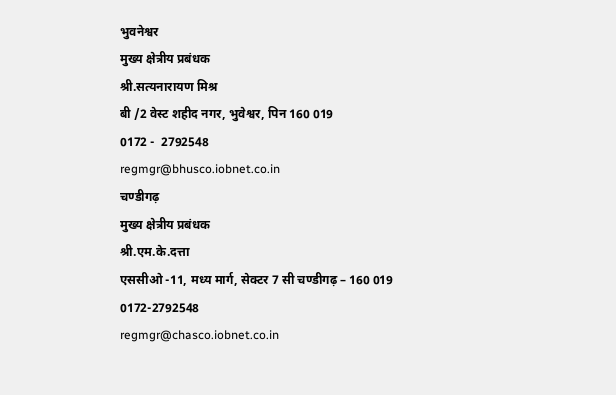भुवनेश्वर
मुख्य क्षेत्रीय प्रबंधक
श्री.सत्यनारायण मिश्र
बी /2 वेस्ट शहीद नगर, भुवेश्वर, पिन 160 019
0172 -  2792548
regmgr@bhusco.iobnet.co.in
चण्डीगढ़
मुख्य क्षेत्रीय प्रबंधक
श्री.एम.के.दत्ता
एससीओ -11, मध्य मार्ग, सेक्टर 7 सी चण्डीगढ़ – 160 019
0172-2792548
regmgr@chasco.iobnet.co.in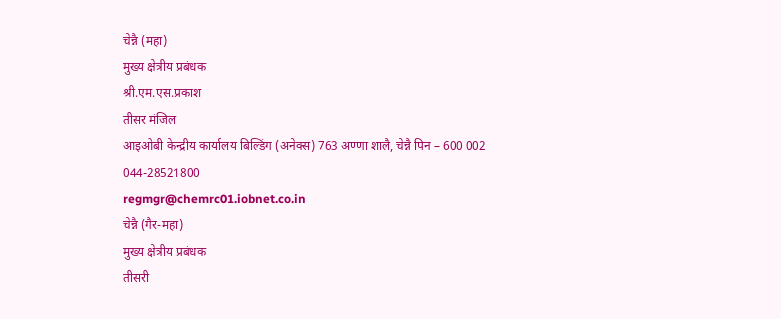चेन्नै (महा)
मुख्य क्षेत्रीय प्रबंधक
श्री.एम.एस.प्रकाश
तीसर मंजिल
आइओबी केन्द्रीय कार्यालय बिल्डिंग (अनेक्स) 763 अण्णा शालै, चेन्नै पिन – 600 002
044-28521800
regmgr@chemrc01.iobnet.co.in
चेन्नै (गैर-महा)
मुख्य क्षेत्रीय प्रबंधक
तीसरी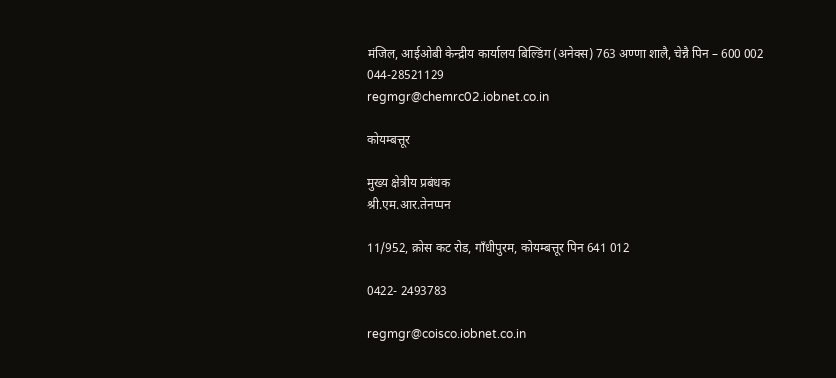मंजिल, आईओबी केन्द्रीय कार्यालय बिल्डिंग (अनेक्स) 763 अण्णा शालै, चेन्नै पिन – 600 002
044-28521129
regmgr@chemrc02.iobnet.co.in

कोयम्बत्तूर

मुख्य क्षेत्रीय प्रबंधक
श्री.एम.आर.तेनप्पन

11/952, क्रोस कट रोड, गाँधीपुरम, कोयम्बत्तूर पिन 641 012

0422- 2493783

regmgr@coisco.iobnet.co.in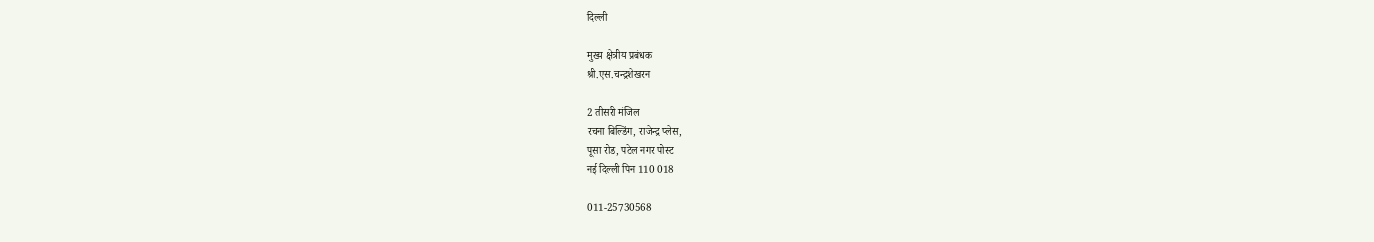दिल्ली

मुख्य क्षेत्रीय प्रबंधक
श्री.एस.चन्द्रशेखरन

2 तीसरी मंजिल
रचना बिल्डिंग, राजेन्द्र प्लेस,
पूसा रोड, पटेल नगर पोस्ट
नई दिल्ली पिन 110 018

011-25730568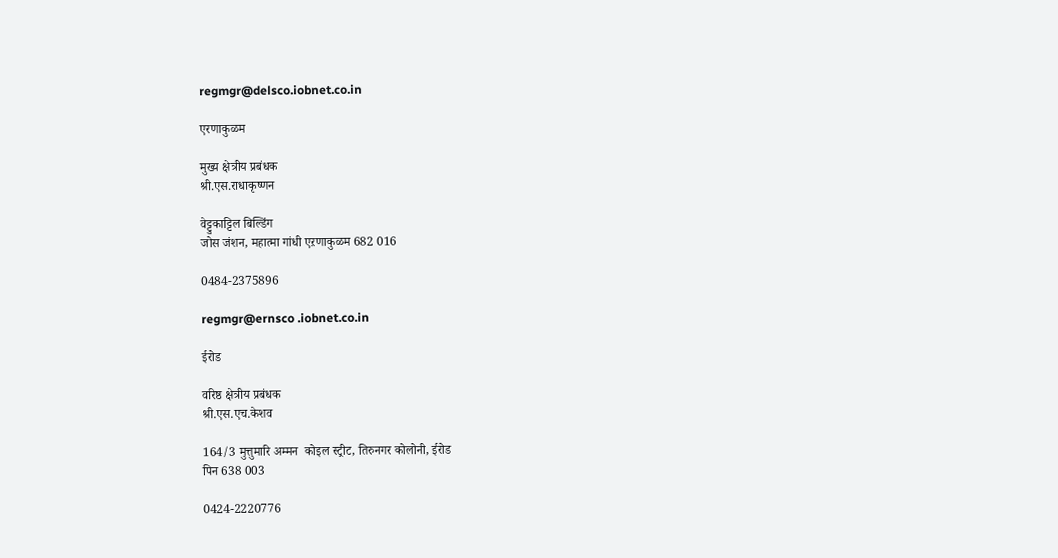regmgr@delsco.iobnet.co.in

एरणाकुळम

मुख्य क्षेत्रीय प्रबंधक
श्री.एस.राधाकृष्णन

वेट्टुकाट्टिल बिल्डिंग
जोस जंशन, महात्मा गांधी एऱणाकुळम 682 016

0484-2375896

regmgr@ernsco .iobnet.co.in

ईरोड

वरिष्ठ क्षेत्रीय प्रबंधक
श्री.एस.एच.केशव

164/3 मुत्तुमारि अम्मन  कोइल स्ट्रीट, तिरुनगर कोलोनी, ईरोड
पिन 638 003

0424-2220776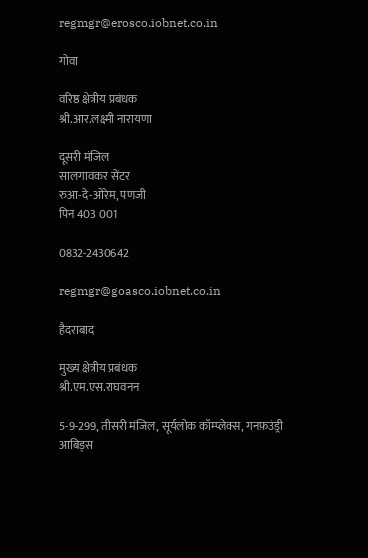regmgr@erosco.iobnet.co.in

गोवा

वरिष्ठ क्षेत्रीय प्रबंधक
श्री.आर.लक्ष्मी नारायणा

दूसरी मंजिल
सालगावकर सेंटर
रुआ-दे-ओरेम, पणजी
पिन 403 001

0832-2430642

regmgr@goasco.iobnet.co.in

हैदराबाद

मुख्य क्षेत्रीय प्रबंधक
श्री.एम.एस.राघवनन

5-9-299, तीसरी मंजिल, सूर्यलोक कॉम्प्लेक्स, गनफ़उंड्री आबिड्स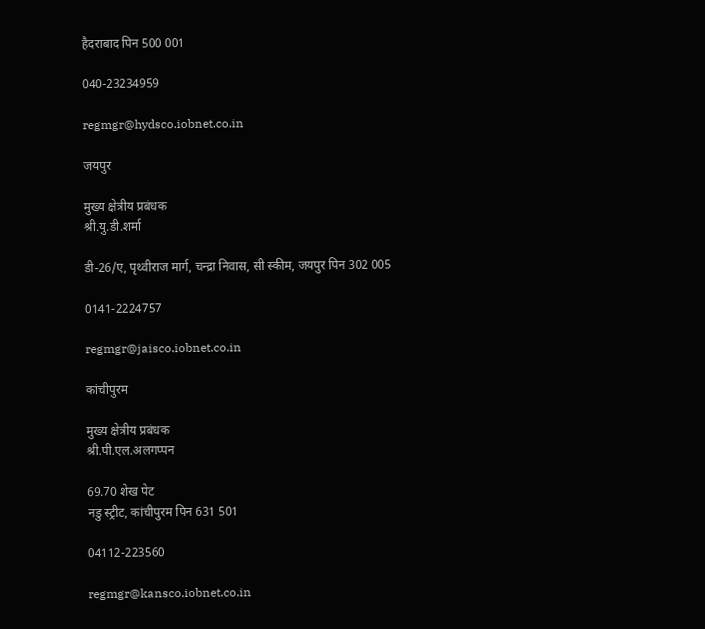हैदराबाद पिन 500 001

040-23234959

regmgr@hydsco.iobnet.co.in

जयपुर

मुख्य क्षेत्रीय प्रबंधक
श्री.यु.डी.शर्मा

डी-26/ए, पृथ्वीराज मार्ग, चन्द्रा निवास, सी स्कीम, जयपुर पिन 302 005

0141-2224757

regmgr@jaisco.iobnet.co.in

कांचीपुरम

मुख्य क्षेत्रीय प्रबंधक
श्री.पी.एल.अलगप्पन

69.70 शेख पेट
नडु स्ट्रीट, कांचीपुरम पिन 631 501

04112-223560

regmgr@kansco.iobnet.co.in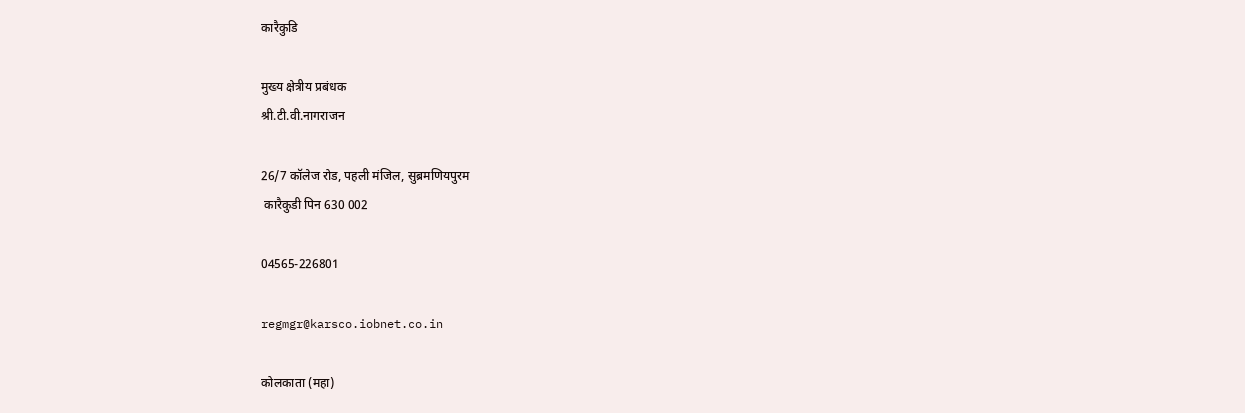कारैकुडि

मुख्य क्षेत्रीय प्रबंधक
श्री.टी.वी.नागराजन

26/7 कॉलेज रोड, पहली मंजिल, सुब्रमणियपुरम
 कारैकुडी पिन 630 002

04565-226801

regmgr@karsco.iobnet.co.in

कोलकाता (महा)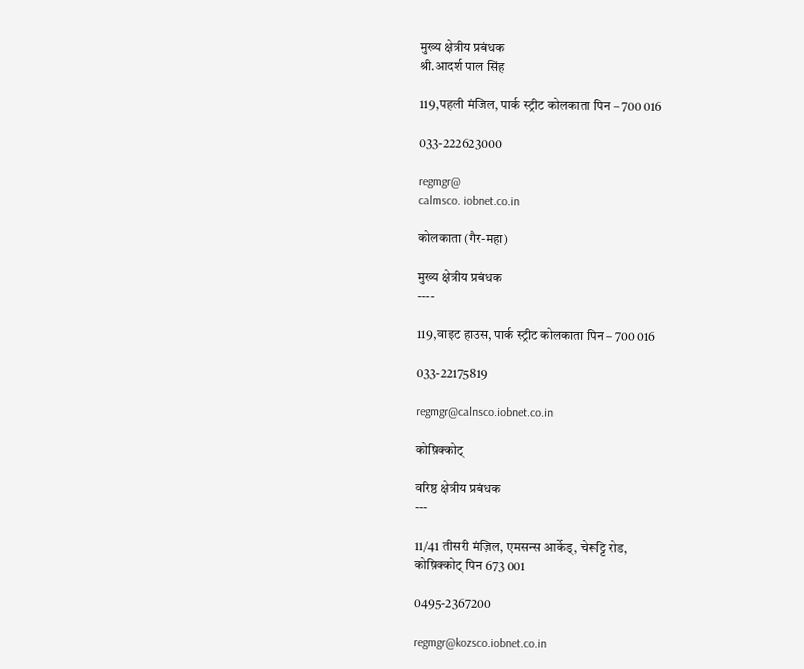मुख्य क्षेत्रीय प्रबंधक
श्री.आदर्श पाल सिंह

119,पहली मंजिल, पार्क स्ट्रीट कोलकाता पिन – 700 016

033-222623000

regmgr@
calmsco. iobnet.co.in

कोलकाता (गैर-महा)

मुख्य क्षेत्रीय प्रबंधक
----

119,वाइट हाउस, पार्क स्ट्रीट कोलकाता पिन – 700 016

033-22175819

regmgr@calnsco.iobnet.co.in

कोष़िक्कोट्

वरिष्ठ क्षेत्रीय प्रबंधक
---

11/41 तीसरी मंज़िल, एमसन्स आर्केड्, चेरूट्टि रोड,
कोष़िक्कोट् पिन 673 001

0495-2367200

regmgr@kozsco.iobnet.co.in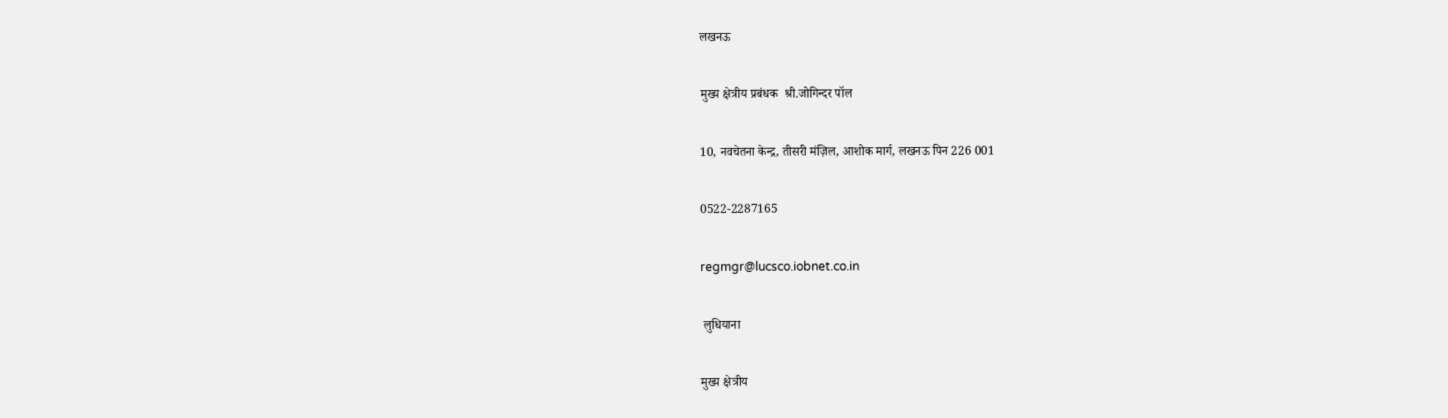लखनऊ

मुख्य क्षेत्रीय प्रबंधक  श्री.जोगिन्दर पॉल

10, नवचेतना केन्द्र, तीसरी मंज़िल, आशोक मार्ग, लखनऊ पिन 226 001

0522-2287165

regmgr@lucsco.iobnet.co.in

 लुधियाना

मुख्य क्षेत्रीय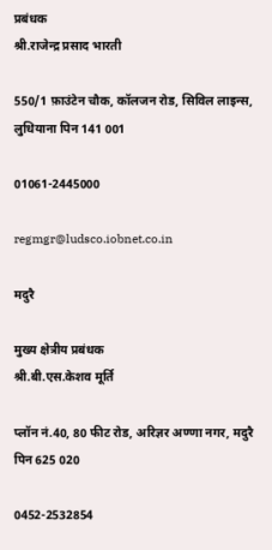प्रबंधक
श्री.राजेन्द्र प्रसाद भारती

550/1 फ़ाउंटेन चौक, कॉलजन रोड, सिविल लाइन्स, लुधियाना पिन 141 001

01061-2445000

regmgr@ludsco.iobnet.co.in

मदुरै

मुख्य क्षेत्रीय प्रबंधक
श्री.बी.एस.केशव मूर्ति

प्लॉन नं.40, 80 फीट रोड, अरिज्ञर अण्णा नगर, मदुरै पिन 625 020

0452-2532854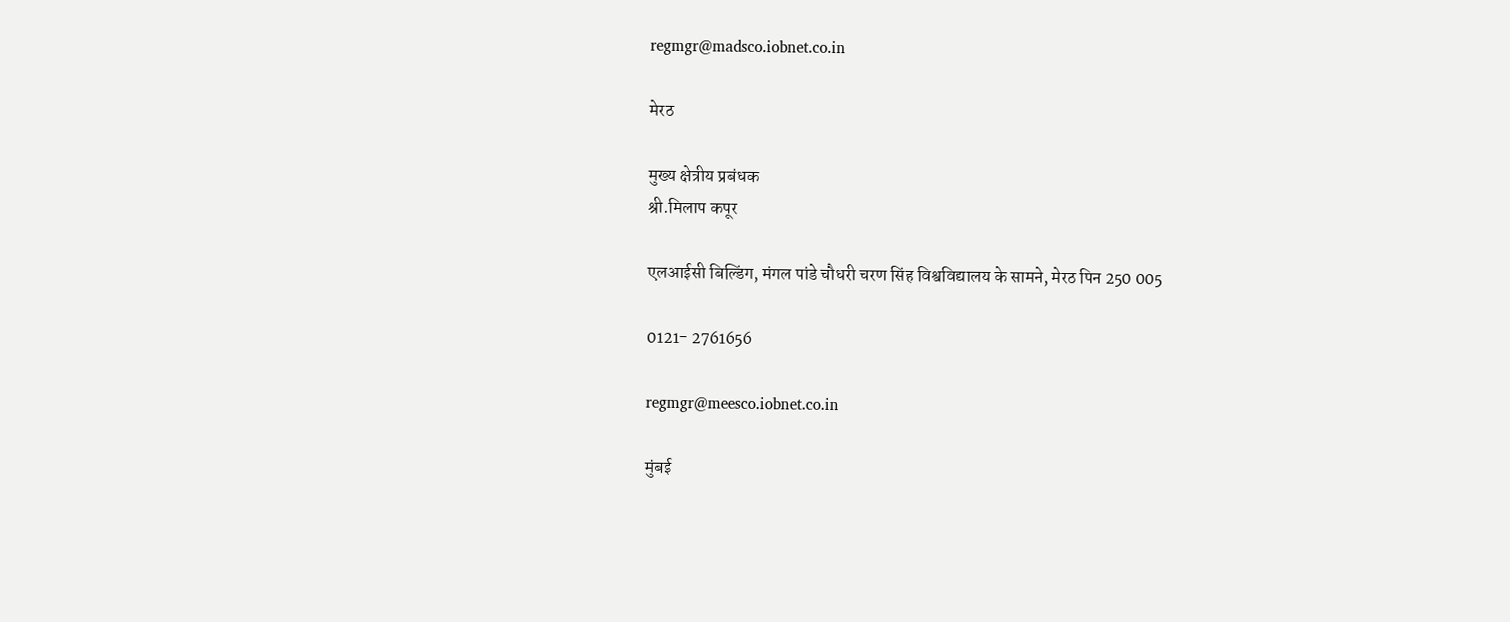regmgr@madsco.iobnet.co.in

मेरठ

मुख्य क्षेत्रीय प्रबंधक
श्री.मिलाप कपूर

एलआईसी बिल्डिंग, मंगल पांडे चौधरी चरण सिंह विश्वविद्यालय के सामने, मेरठ पिन 250 005

0121- 2761656

regmgr@meesco.iobnet.co.in

मुंबई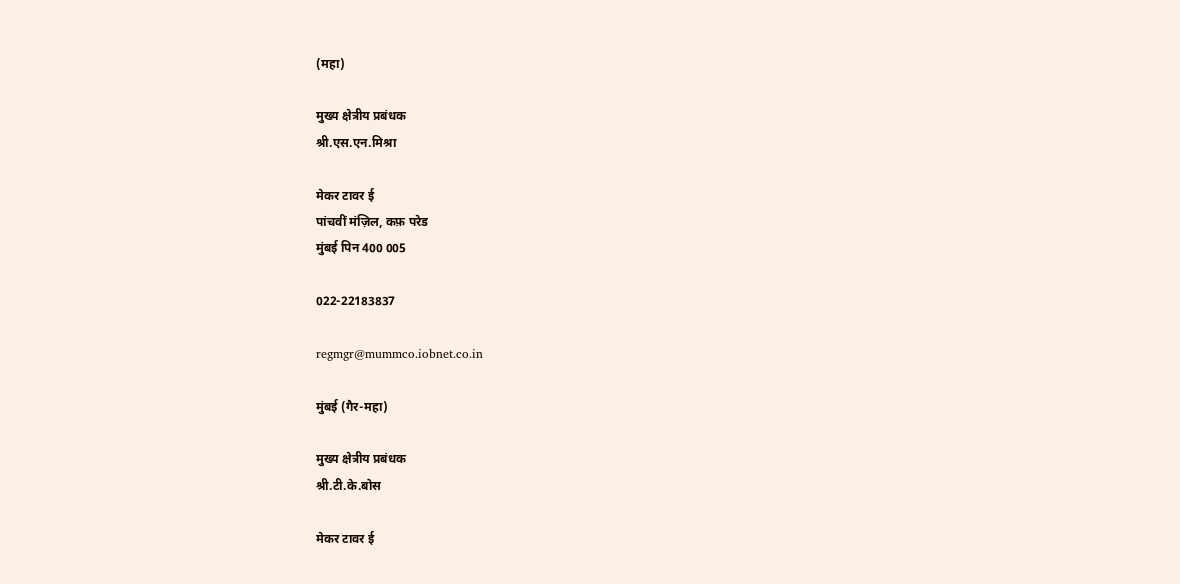(महा)

मुख्य क्षेत्रीय प्रबंधक
श्री.एस.एन.मिश्रा

मेकर टावर ई
पांचवीं मंज़िल, कफ़ परेड
मुंबई पिन 400 005

022-22183837

regmgr@mummco.iobnet.co.in

मुंबई (गैर-महा)

मुख्य क्षेत्रीय प्रबंधक
श्री.टी.के.बोस

मेकर टावर ई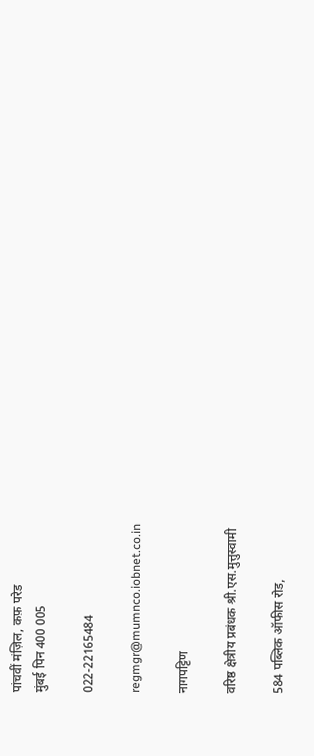पांचवीं मंज़िल, कफ़ परेड
मुंबई पिन 400 005

022-22165484

regmgr@mumnco.iobnet.co.in

नागपट्टिण

वरिष्ठ क्षेत्रीय प्रबंधक श्री.एस.मुत्तुस्वामी

584 पब्लिक ऑफीस रोड,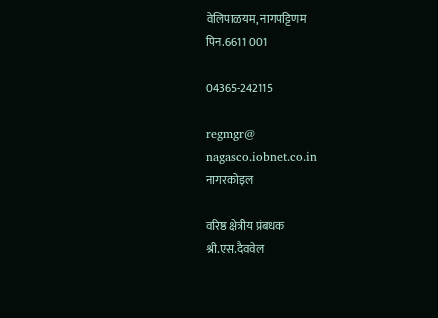वेलिपाळयम, नागपट्टिणम
पिन.6611 001

04365-242115

regmgr@
nagasco.iobnet.co.in
नागरकोइल

वरिष्ठ क्षेत्रीय प्रंबधक
श्री.एस.दैववेल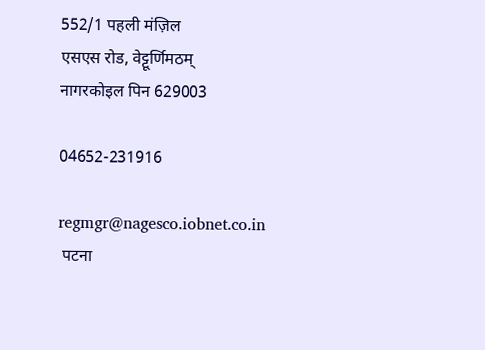552/1 पहली मंज़िल
एसएस रोड, वेट्टूर्णिमठम्
नागरकोइल पिन 629003

04652-231916

regmgr@nagesco.iobnet.co.in
 पटना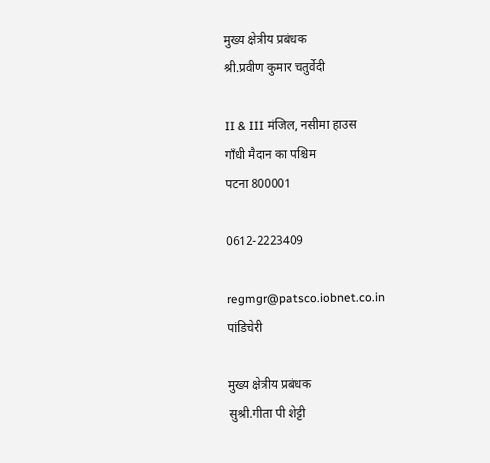मुख्य क्षेत्रीय प्रबंधक
श्री.प्रवीण कुमार चतुर्वेदी

II & III मंजिल, नसीमा हाउस
गाँधी मैदान का पश्चिम
पटना 800001

0612-2223409

regmgr@patsco.iobnet.co.in
पांडिचेरी

मुख्य क्षेत्रीय प्रबंधक
सुश्री.गीता पी शेट्टी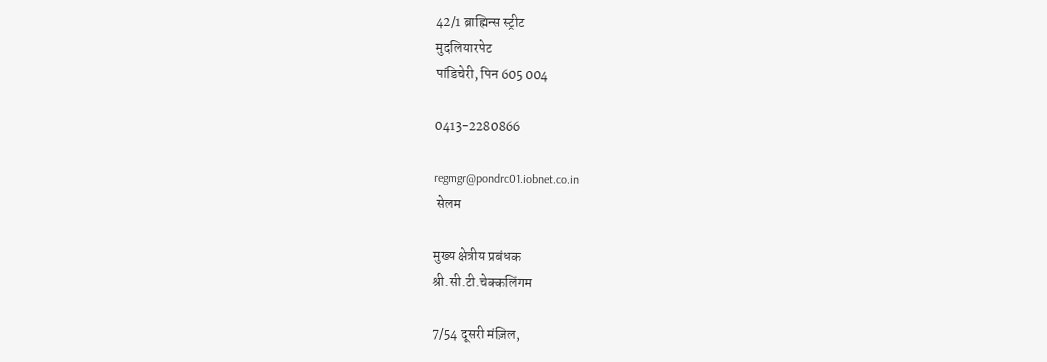42/1 ब्राह्मिन्स स्ट्रीट
मुदलियारपेट
पांडिचेरी, पिन 605 004

0413-2280866

regmgr@pondrc01.iobnet.co.in
 सेलम

मुख्य क्षेत्रीय प्रबंधक
श्री.सी.टी.चेक्कलिंगम

7/54 दूसरी मंज़िल,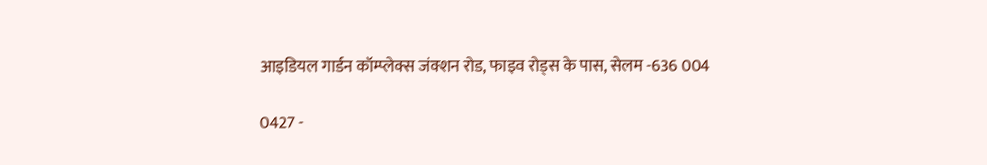आइडियल गार्डन कॉम्प्लेक्स जंक्शन रोड, फाइव रोड्स के पास, सेलम -636 004

0427 -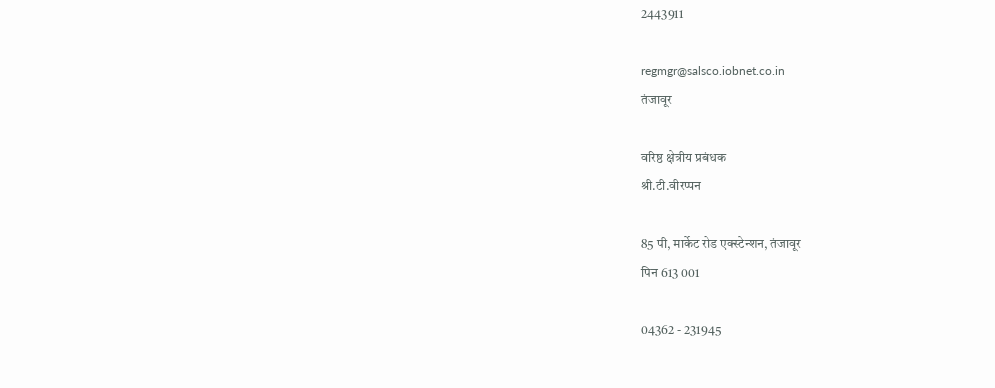2443911

regmgr@salsco.iobnet.co.in
तंजावूर

वरिष्ठ क्षेत्रीय प्रबंधक
श्री.टी.वीरप्पन

85 पी, मार्केट रोड एक्स्टेन्शन, तंजावूर
पिन 613 001

04362 - 231945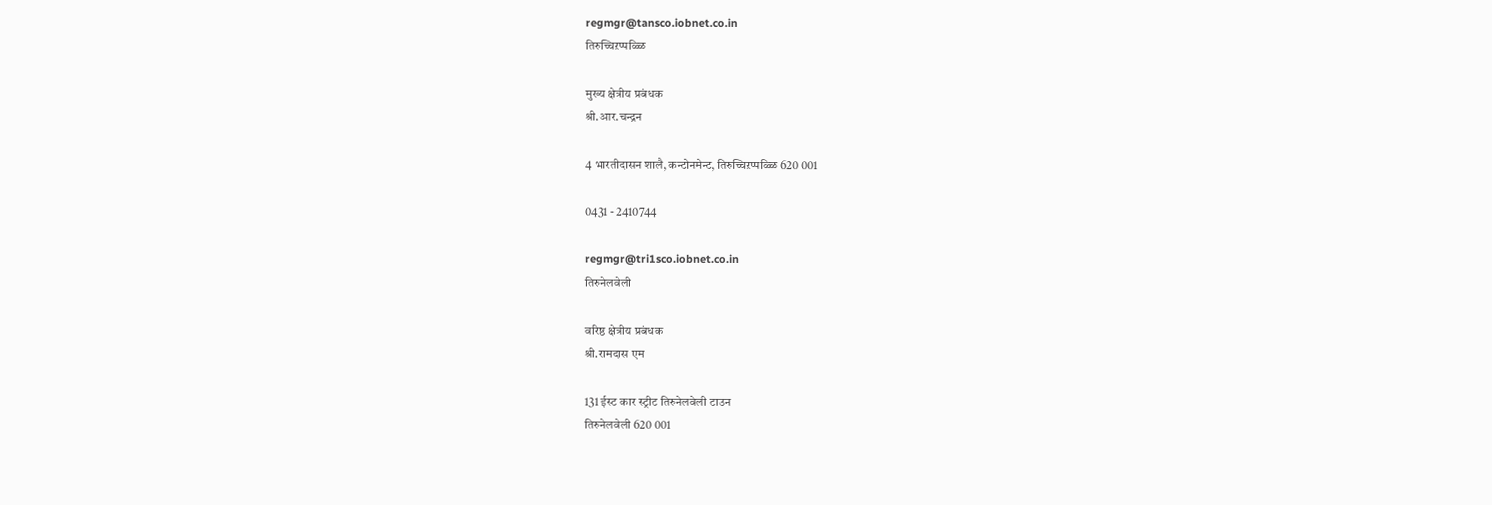regmgr@tansco.iobnet.co.in
तिरुच्चिऱप्पळ्ळि

मुख्य क्षेत्रीय प्रबंधक
श्री.आर.चन्द्रन

4 भारतीदासन शालै, कन्टोनमेन्ट, तिरुच्चिऱप्पळ्ळि 620 001

0431 - 2410744

regmgr@tri1sco.iobnet.co.in
तिरुनेलवेली

वरिष्ठ क्षेत्रीय प्रबंधक
श्री.रामदास एम

131 ईस्ट कार स्ट्रीट तिरुनेलवेली टाउन
तिरुनेलवेली 620 001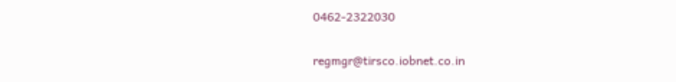0462-2322030

regmgr@tirsco.iobnet.co.in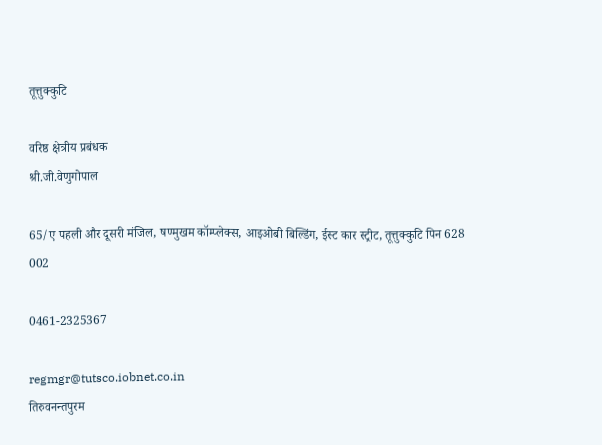तूत्तुक्कुटि

वरिष्ठ क्षेत्रीय प्रबंधक
श्री.जी.वेणुगोपाल

65/ए पहली और दूसरी मंजिल, षण्मुखम कॉम्प्लेक्स, आइओबी बिल्डिंग, ईस्ट कार स्ट्रीट, तूत्तुक्कुटि पिन 628 002

0461-2325367

regmgr@tutsco.iobnet.co.in
तिरुवनन्तपुरम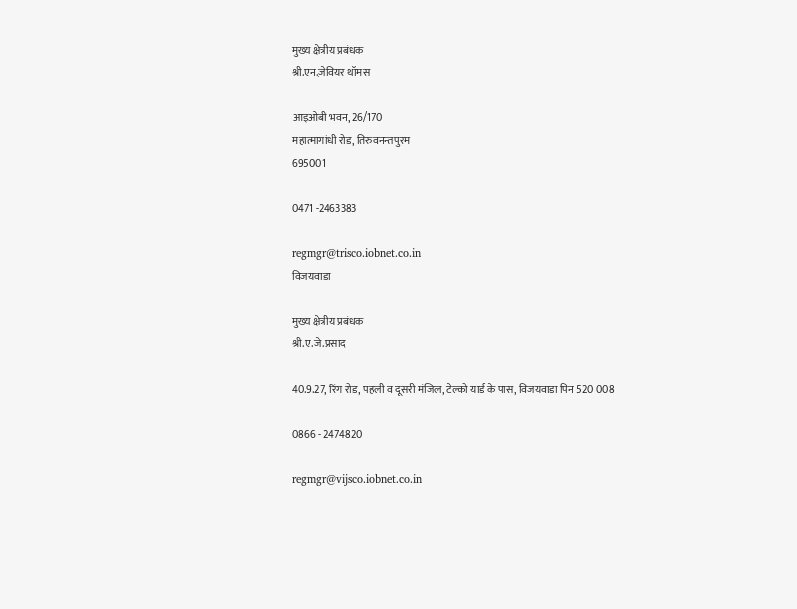मुख्य क्षेत्रीय प्रबंधक
श्री.एन.ज़ेवियर थॉमस

आइओबी भवन, 26/170
महात्मागांधी रोड, तिरुवनन्तपुरम
695001

0471 -2463383

regmgr@trisco.iobnet.co.in
विजयवाडा

मुख्य क्षेत्रीय प्रबंधक
श्री.ए.जे.प्रसाद

40.9.27, रिंग रोड, पहली व दूसरी मंजिल, टेल्को यार्ड के पास, विजयवाडा पिन 520 008

0866 - 2474820

regmgr@vijsco.iobnet.co.in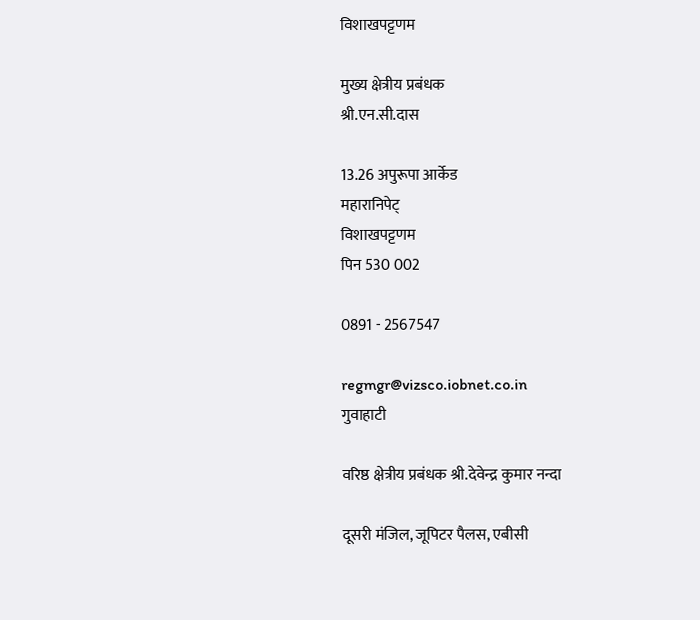विशाखपट्टणम

मुख्य क्षेत्रीय प्रबंधक
श्री.एन.सी.दास

13.26 अपुरूपा आर्केड
महारानिपेट्
विशाखपट्टणम
पिन 530 002

0891 - 2567547

regmgr@vizsco.iobnet.co.in
गुवाहाटी

वरिष्ठ क्षेत्रीय प्रबंधक श्री.देवेन्द्र कुमार नन्दा

दूसरी मंजिल, जूपिटर पैलस, एबीसी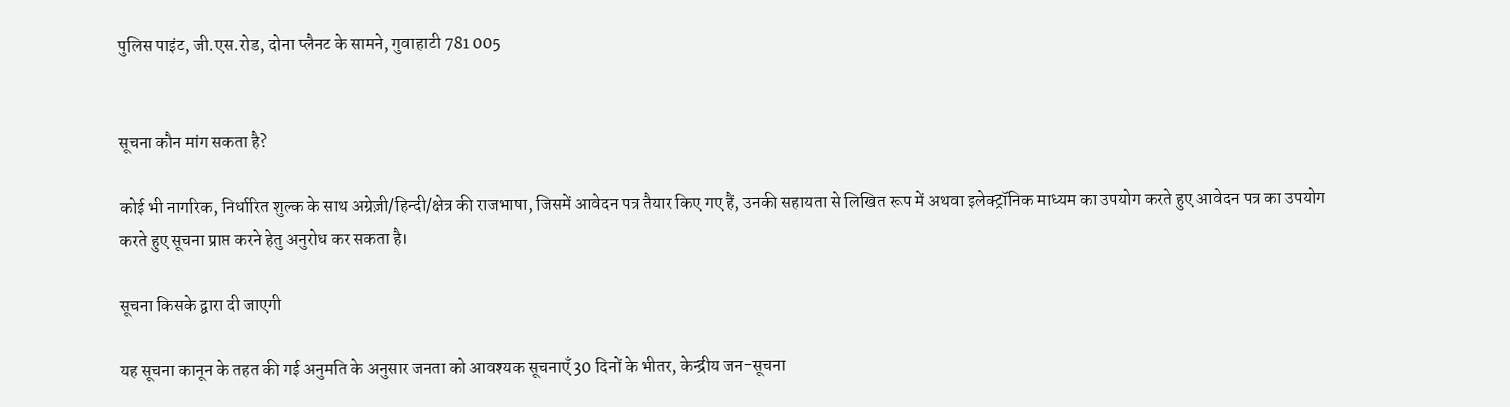पुलिस पाइंट, जी.एस.रोड, दोना प्लैनट के सामने, गुवाहाटी 781 005


सूचना कौन मांग सकता है?

कोई भी नागरिक, निर्धारित शुल्क के साथ अग्रेज़ी/हिन्दी/क्षेत्र की राजभाषा, जिसमें आवेदन पत्र तैयार किए गए हैं, उनकी सहायता से लिखित रूप में अथवा इलेक्ट्रॉनिक माध्यम का उपयोग करते हुए आवेदन पत्र का उपयोग करते हुए सूचना प्राप्त करने हेतु अनुरोध कर सकता है।

सूचना किसके द्वारा दी जाएगी

यह सूचना कानून के तहत की गई अनुमति के अनुसार जनता को आवश्यक सूचनाएँ 30 दिनों के भीतर, केन्द्रीय जन-सूचना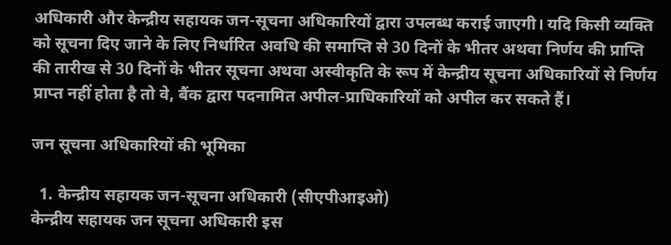अधिकारी और केन्द्रीय सहायक जन-सूचना अधिकारियों द्वारा उपलब्ध कराई जाएगी। यदि किसी व्यक्ति को सूचना दिए जाने के लिए निर्धारित अवधि की समाप्ति से 30 दिनों के भीतर अथवा निर्णय की प्राप्ति की तारीख से 30 दिनों के भीतर सूचना अथवा अस्वीकृति के रूप में केन्द्रीय सूचना अधिकारियों से निर्णय प्राप्त नहीं होता है तो वे, बैंक द्वारा पदनामित अपील-प्राधिकारियों को अपील कर सकते हैं।

जन सूचना अधिकारियों की भूमिका

  1. केन्द्रीय सहायक जन-सूचना अधिकारी (सीएपीआइओ)
केन्द्रीय सहायक जन सूचना अधिकारी इस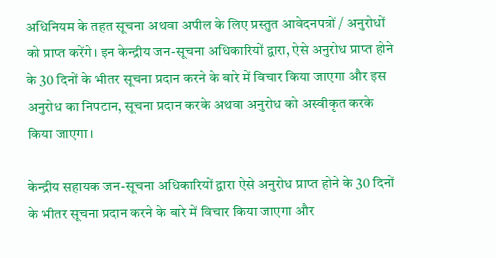अधिनियम के तहत सूचना अथवा अपील के लिए प्रस्तुत आवेदनपत्रों / अनुरोधों को प्राप्त करेंगे। इन केन्द्रीय जन-सूचना अधिकारियों द्वारा, ऐसे अनुरोध प्राप्त होने के 30 दिनों के भीतर सूचना प्रदान करने के बारे में विचार किया जाएगा और इस अनुरोध का निपटान, सूचना प्रदान करके अथवा अनुरोध को अस्वीकृत करके किया जाएगा।

केन्द्रीय सहायक जन-सूचना अधिकारियों द्वारा ऐसे अनुरोध प्राप्त होने के 30 दिनों के भीतर सूचना प्रदान करने के बारे में विचार किया जाएगा और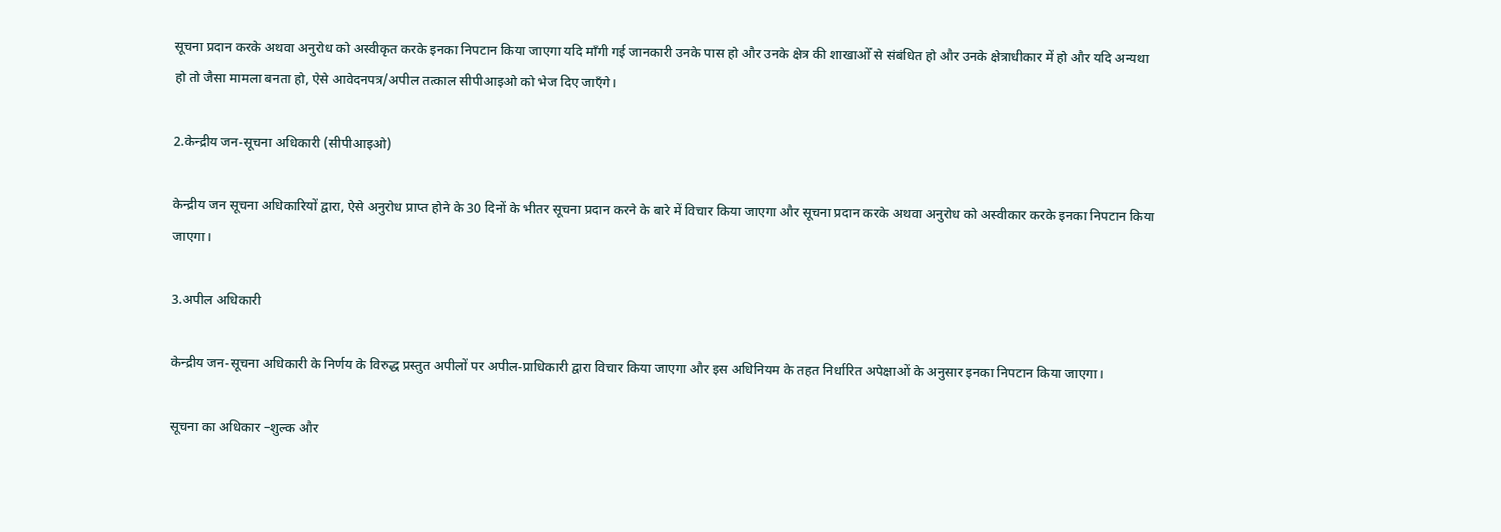सूचना प्रदान करके अथवा अनुरोध को अस्वीकृत करके इनका निपटान किया जाएगा यदि माँगी गई जानकारी उनके पास हो और उनके क्षेत्र की शाखाओँ से संबंधित हो और उनके क्षेत्राधीकार में हो और यदि अन्यथा हो तो जैसा मामला बनता हो, ऐसे आवेदनपत्र/अपील तत्काल सीपीआइओ को भेज दिए जाएँगे।

2.केन्द्रीय जन-सूचना अधिकारी (सीपीआइओ)

केन्द्रीय जन सूचना अधिकारियों द्वारा, ऐसे अनुरोध प्राप्त होने के 30 दिनों के भीतर सूचना प्रदान करने के बारे में विचार किया जाएगा और सूचना प्रदान करके अथवा अनुरोध को अस्वीकार करके इनका निपटान किया जाएगा।

3.अपील अधिकारी

केन्द्रीय जन-सूचना अधिकारी के निर्णय के विरुद्ध प्रस्तुत अपीलों पर अपील-प्राधिकारी द्वारा विचार किया जाएगा और इस अधिनियम के तहत निर्धारित अपेक्षाओं के अनुसार इनका निपटान किया जाएगा।

सूचना का अधिकार –शुल्क और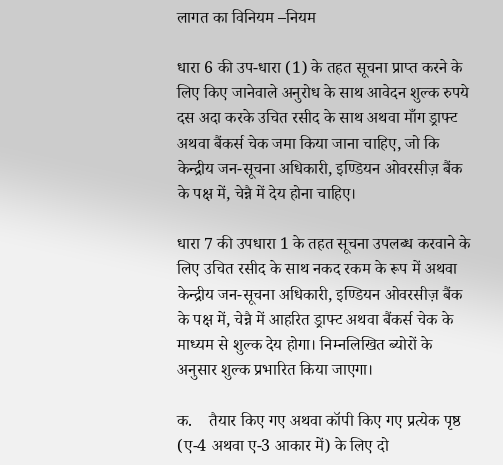लागत का विनियम –नियम

धारा 6 की उप-धारा (1) के तहत सूचना प्राप्त करने के लिए किए जानेवाले अनुरोध के साथ आवेदन शुल्क रुपये दस अदा करके उचित रसीद के साथ अथवा माँग ड्राफ्ट अथवा बैंकर्स चेक जमा किया जाना चाहिए, जो कि केन्द्रीय जन-सूचना अधिकारी, इण्डियन ओवरसीज़ बैंक के पक्ष में, चेन्नै में देय होना चाहिए।

धारा 7 की उपधारा 1 के तहत सूचना उपलब्ध करवाने के लिए उचित रसीद के साथ नकद रकम के रूप में अथवा केन्द्रीय जन-सूचना अधिकारी, इण्डियन ओवरसीज़ बैंक के पक्ष में, चेन्नै में आहरित ड्राफ्ट अथवा बैंकर्स चेक के माध्यम से शुल्क देय होगा। निम्नलिखित ब्योरों के अनुसार शुल्क प्रभारित किया जाएगा।

क.    तैयार किए गए अथवा कॉपी किए गए प्रत्येक पृष्ठ (ए-4 अथवा ए-3 आकार में) के लिए दो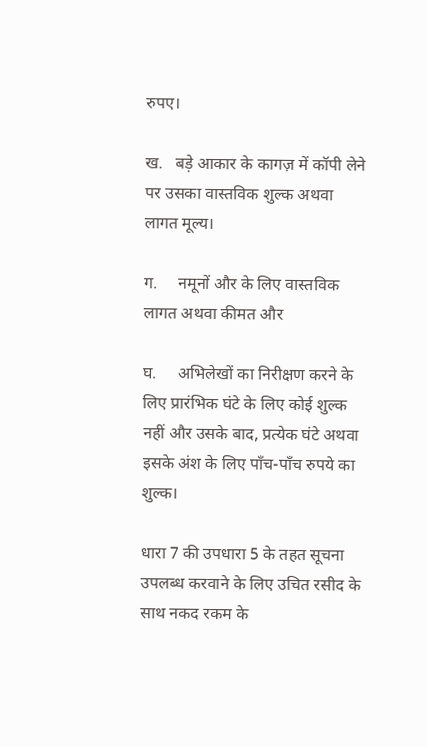रुपए।

ख.   बड़े आकार के कागज़ में कॉपी लेने पर उसका वास्तविक शुल्क अथवा लागत मूल्य।

ग.     नमूनों और के लिए वास्तविक लागत अथवा कीमत और

घ.     अभिलेखों का निरीक्षण करने के लिए प्रारंभिक घंटे के लिए कोई शुल्क नहीं और उसके बाद, प्रत्येक घंटे अथवा इसके अंश के लिए पाँच-पाँच रुपये का शुल्क।

धारा 7 की उपधारा 5 के तहत सूचना उपलब्ध करवाने के लिए उचित रसीद के साथ नकद रकम के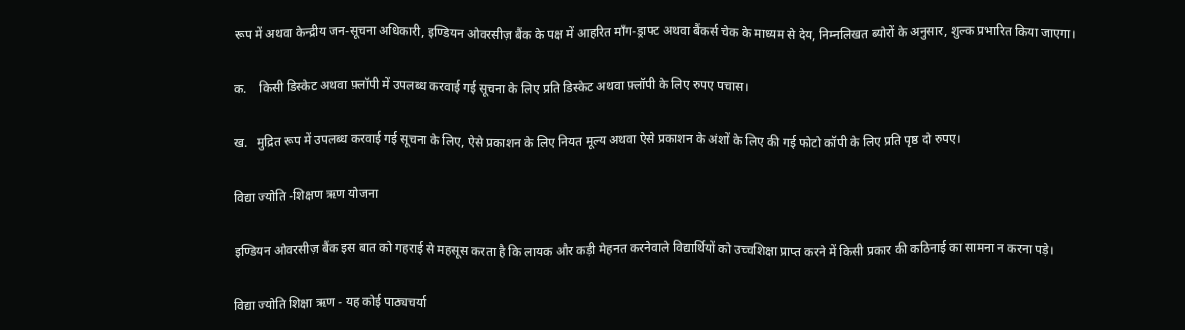रूप में अथवा केन्द्रीय जन-सूचना अधिकारी, इण्डियन ओवरसीज़ बैंक के पक्ष में आहरित माँग-ड्राफ्ट अथवा बैंकर्स चेक के माध्यम से देय, निम्नलिखत ब्योरों के अनुसार, शुल्क प्रभारित किया जाएगा।

क.    किसी डिस्केट अथवा फ़्लॉपी में उपलब्ध करवाई गई सूचना के लिए प्रति डिस्केट अथवा फ़्लॉपी के लिए रुपए पचास।

ख.   मुद्रित रूप में उपलब्ध करवाई गई सूचना के लिए, ऐसे प्रकाशन के लिए नियत मूल्य अथवा ऐसे प्रकाशन के अंशों के लिए की गई फोटो कॉपी के लिए प्रति पृष्ठ दो रुपए।

विद्या ज्योति -शिक्षण ऋण योजना

इण्डियन ओवरसीज़ बैंक इस बात को गहराई से महसूस करता है कि लायक और कड़ी मेहनत करनेवाले विद्यार्थियों को उच्चशिक्षा प्राप्त करने में किसी प्रकार की कठिनाई का सामना न करना पड़े।

विद्या ज्योति शिक्षा ऋण - यह कोई पाठ्यचर्या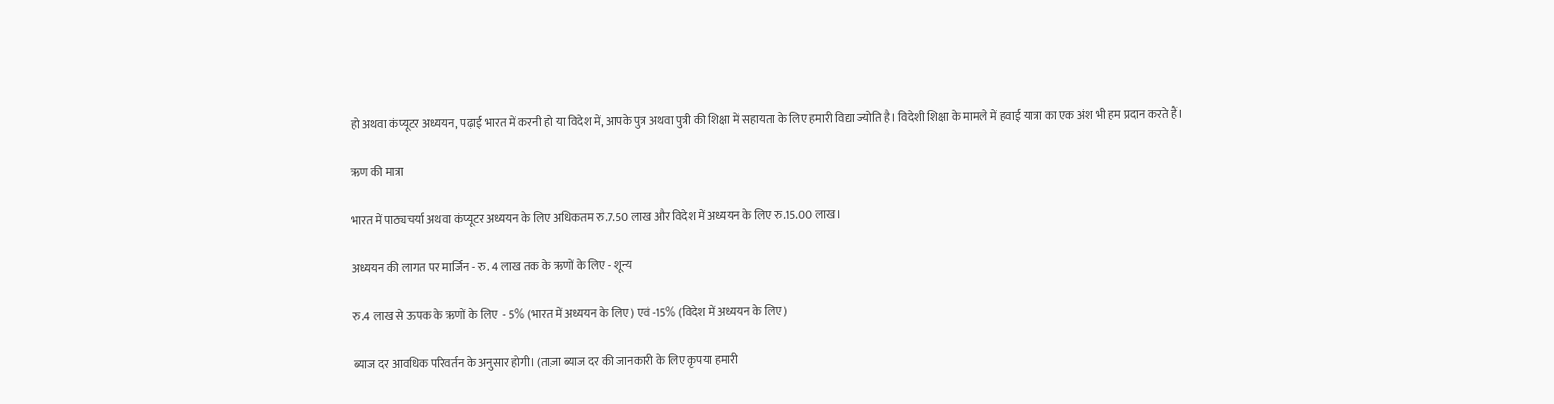हो अथवा कंप्यूटर अध्ययन, पढ़ाई भारत में करनी हो या विदेश में, आपके पुत्र अथवा पुत्री की शिक्षा में सहायता के लिए हमारी विद्या ज्योति है। विदेशी शिक्षा के मामले में हवाई यात्रा का एक अंश भी हम प्रदान करते हैं।

ऋण की मात्रा

भारत में पाठ्यचर्या अथवा कंप्यूटर अध्ययन के लिए अधिकतम रु.7.50 लाख और विदेश में अध्ययन के लिए रु.15.00 लाख।

अध्ययन की लागत पर मार्जिन - रु. 4 लाख तक के ऋणों के लिए - शून्य

रु.4 लाख से ऊपक के ऋणों के लिए  - 5% (भारत में अध्ययन के लिए) एवं -15% (विदेश में अध्ययन के लिए)

ब्याज दर आवधिक परिवर्तन के अनुसार होगी। (ताज़ा ब्याज दर की जानकारी के लिए कृपया हमारी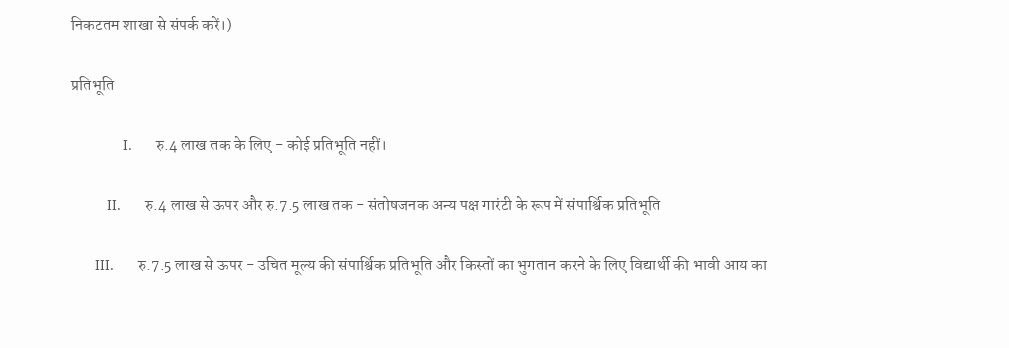निकटतम शाखा से संपर्क करें।)

प्रतिभूति

             I.      रु.4 लाख तक के लिए - कोई प्रतिभूति नहीं।

         II.      रु.4 लाख से ऊपर और रु.7.5 लाख तक - संतोषजनक अन्य पक्ष गारंटी के रूप में संपार्श्विक प्रतिभूति

      III.      रु.7.5 लाख से ऊपर - उचित मूल्य की संपार्श्विक प्रतिभूति और किस्तों का भुगतान करने के लिए विद्यार्थी की भावी आय का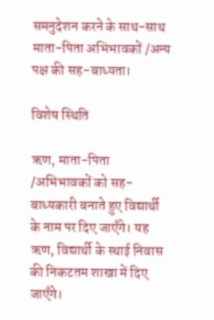समनुदेशन करने के साथ-साथ माता-पिता अभिभावकों /अन्य पक्ष की सह-बाध्यता।

विशेष स्थिति

ऋण, माता-पिता /अभिभावकों को सह-बाध्यकारी बनाते हुए विद्यार्थी के नाम पर दिए जाएँगे। यह ऋण, विद्यार्थी के स्थाई निवास की निकटतम शाखा में दिए जाएँगे।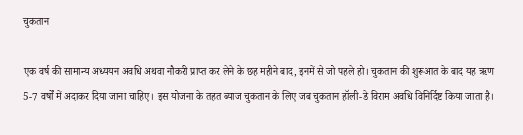चुकतान

एक वर्ष की सामान्य अध्ययन अवधि अथवा नौकरी प्राप्त कर लेने के छह महीने बाद, इनमें से जो पहले हो। चुकतान की शुरूआत के बाद यह ऋण 5-7 वर्षों में अदाकर दिया जाना चाहिए। इस योजना के तहत ब्याज चुकतान के लिए जब चुकतान हॉली-डे विराम अवधि विनिर्दिष्ट किया जाता है।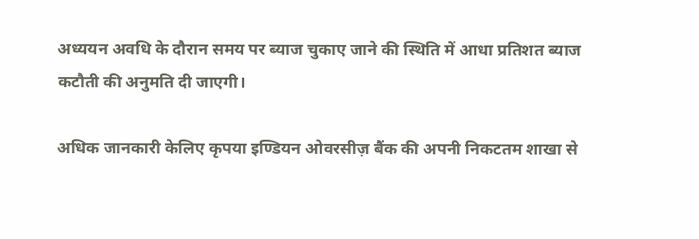अध्ययन अवधि के दौरान समय पर ब्याज चुकाए जाने की स्थिति में आधा प्रतिशत ब्याज कटौती की अनुमति दी जाएगी।

अधिक जानकारी केलिए कृपया इण्डियन ओवरसीज़ बैंक की अपनी निकटतम शाखा से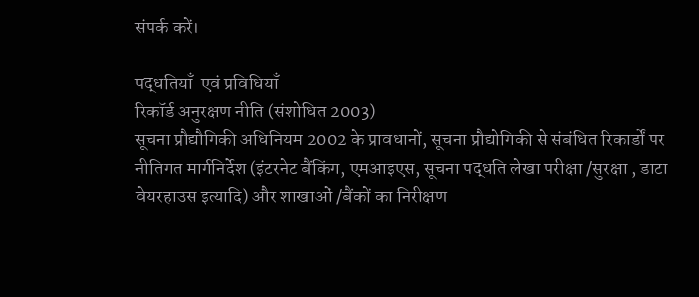संपर्क करें।

पद्धतियाँ  एवं प्रविधियाँ
रिकॉर्ड अनुरक्षण नीति (संशोधित 2003)
सूचना प्रौद्यौगिकी अधिनियम 2002 के प्रावधानों, सूचना प्रौद्योगिकी से संबंधित रिकार्डों पर नीतिगत मार्गनिर्देश (इंटरनेट बैंकिंग, एमआइएस, सूचना पद्धति लेखा परीक्षा /सुरक्षा , डाटा वेयरहाउस इत्यादि) और शाखाओं /बैंकों का निरीक्षण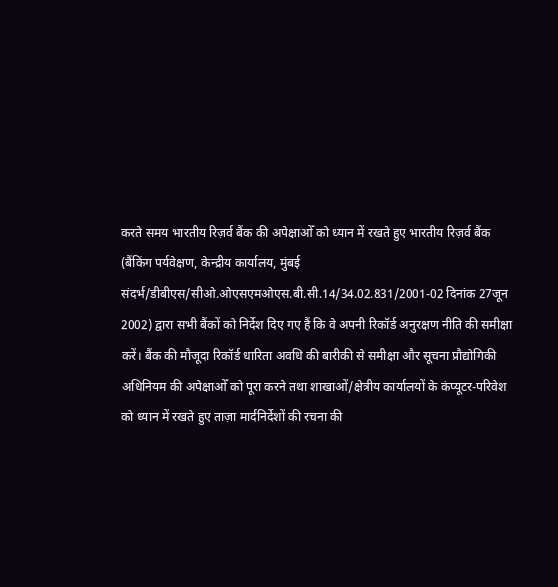करते समय भारतीय रिज़र्व बैंक की अपेक्षाओँ को ध्यान में रखते हुए भारतीय रिज़र्व बैंक (बैंकिंग पर्यवेक्षण, केन्द्रीय कार्यालय, मुंबई संदर्भ/डीबीएस/सीओ.ओएसएमओएस.बी.सी.14/34.02.831/2001-02 दिनांक 27जून 2002) द्वारा सभी बैंकों को निर्देश दिए गए हैं कि वे अपनी रिकॉर्ड अनुरक्षण नीति की समीक्षा करें। बैंक की मौजूदा रिकॉर्ड धारिता अवधि की बारीकी से समीक्षा और सूचना प्रौद्योगिकी अधिनियम की अपेक्षाओँ को पूरा करने तथा शाखाओं/क्षेत्रीय कार्यालयों के कंप्यूटर-परिवेश को ध्यान में रखते हुए ताज़ा मार्दनिर्देशों की रचना की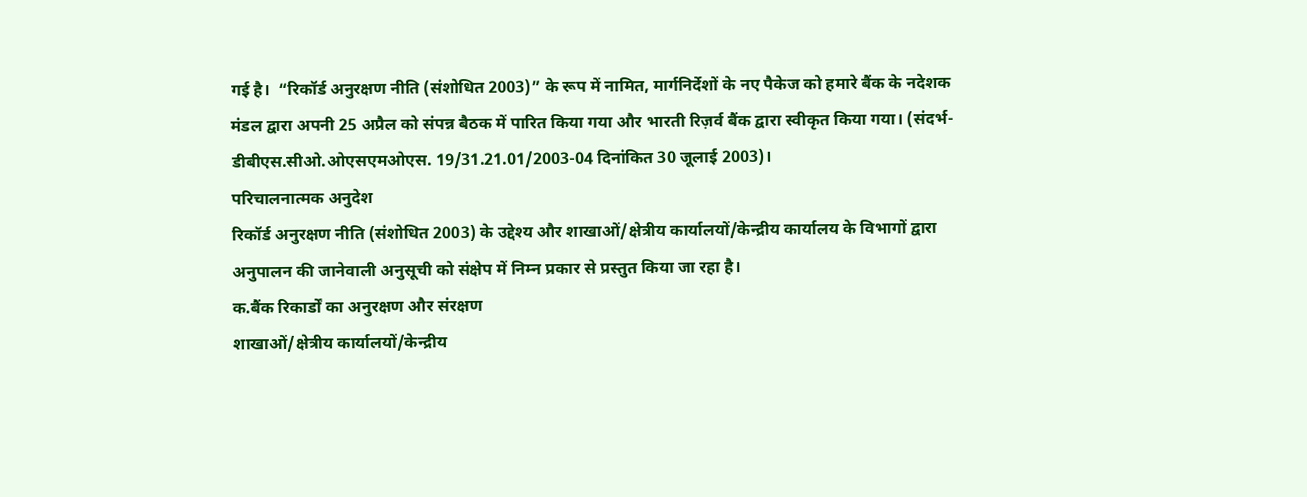गई है।  “रिकॉर्ड अनुरक्षण नीति (संशोधित 2003)” के रूप में नामित, मार्गनिर्देशों के नए पैकेज को हमारे बैंक के नदेशक मंडल द्वारा अपनी 25 अप्रैल को संपन्न बैठक में पारित किया गया और भारती रिज़र्व बैंक द्वारा स्वीकृत किया गया। (संदर्भ-डीबीएस.सीओ.ओएसएमओएस. 19/31.21.01/2003-04 दिनांकित 30 जूलाई 2003)।
परिचालनात्मक अनुदेश
रिकॉर्ड अनुरक्षण नीति (संशोधित 2003) के उद्देश्य और शाखाओं/क्षेत्रीय कार्यालयों/केन्द्रीय कार्यालय के विभागों द्वारा अनुपालन की जानेवाली अनुसूची को संक्षेप में निम्न प्रकार से प्रस्तुत किया जा रहा है।
क.बैंक रिकार्डों का अनुरक्षण और संरक्षण
शाखाओं/क्षेत्रीय कार्यालयों/केन्द्रीय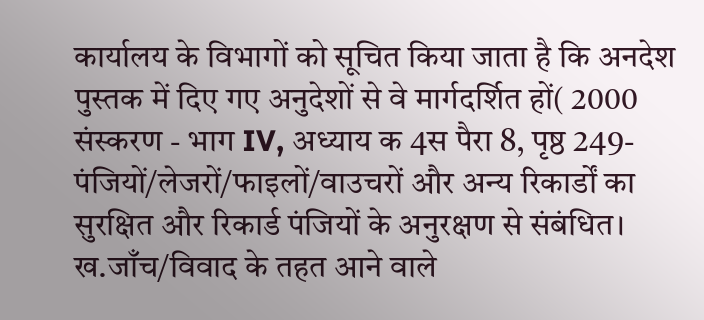कार्यालय के विभागों को सूचित किया जाता है कि अनदेश पुस्तक में दिए गए अनुदेशों से वे मार्गदर्शित हों( 2000 संस्करण - भाग IV, अध्याय क 4स पैरा 8, पृष्ठ 249-पंजियों/लेजरों/फाइलों/वाउचरों और अन्य रिकार्डों का सुरक्षित और रिकार्ड पंजियों के अनुरक्षण से संबंधित।
ख.जाँच/विवाद के तहत आने वाले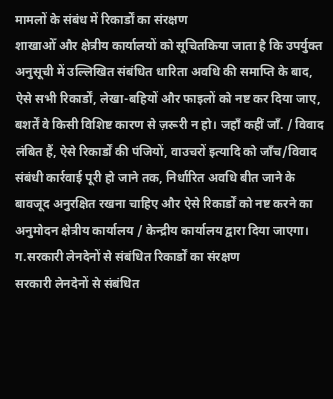मामलों के संबंध में रिकार्डों का संरक्षण
शाखाओँ और क्षेत्रीय कार्यालयों को सूचितकिया जाता है कि उपर्युक्त अनुसूची में उल्लिखित संबंधित धारिता अवधि की समाप्ति के बाद, ऐसे सभी रिकार्डों, लेखा-बहियों और फाइलों को नष्ट कर दिया जाए, बशर्तें वे किसी विशिष्ट कारण से ज़रूरी न हो। जहाँ कहीं जाँ. / विवाद लंबित हैं, ऐसे रिकार्डों की पंजियों, वाउचरों इत्यादि को जाँच/विवाद संबंधी कार्रवाई पूरी हो जाने तक, निर्धारित अवधि बीत जाने के बावजूद अनुरक्षित रखना चाहिए और ऐसे रिकार्डों को नष्ट करने का अनुमोदन क्षेत्रीय कार्यालय / केन्द्रीय कार्यालय द्वारा दिया जाएगा।
ग.सरकारी लेनदेनों से संबंधित रिकार्डों का संरक्षण
सरकारी लेनदेनों से संबंधित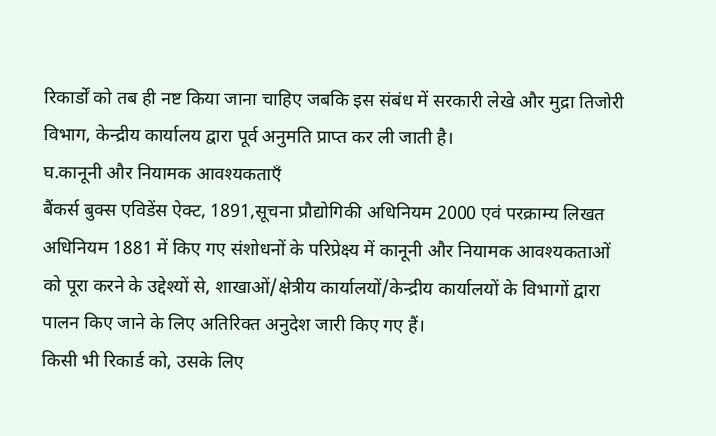रिकार्डों को तब ही नष्ट किया जाना चाहिए जबकि इस संबंध में सरकारी लेखे और मुद्रा तिजोरी विभाग, केन्द्रीय कार्यालय द्वारा पूर्व अनुमति प्राप्त कर ली जाती है।
घ.कानूनी और नियामक आवश्यकताएँ
बैंकर्स बुक्स एविडेंस ऐक्ट, 1891,सूचना प्रौद्योगिकी अधिनियम 2000 एवं परक्राम्य लिखत अधिनियम 1881 में किए गए संशोधनों के परिप्रेक्ष्य में कानूनी और नियामक आवश्यकताओं को पूरा करने के उद्देश्यों से, शाखाओं/क्षेत्रीय कार्यालयों/केन्द्रीय कार्यालयों के विभागों द्वारा पालन किए जाने के लिए अतिरिक्त अनुदेश जारी किए गए हैं।
किसी भी रिकार्ड को, उसके लिए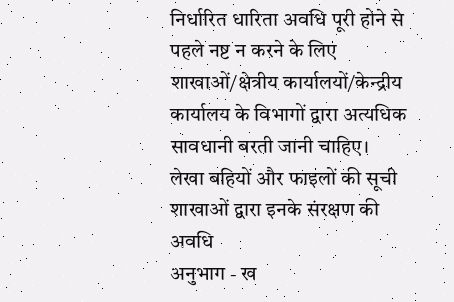निर्धारित धारिता अवधि पूरी होने से पहले नष्ट न करने के लिए शाखाओं/क्षेत्रीय कार्यालयों/केन्द्रीय कार्यालय के विभागों द्वारा अत्यधिक सावधानी बरती जानी चाहिए।
लेखा बहियों और फाइलों की सूची
शाखाओं द्वारा इनके संरक्षण की अवधि
अनुभाग - ख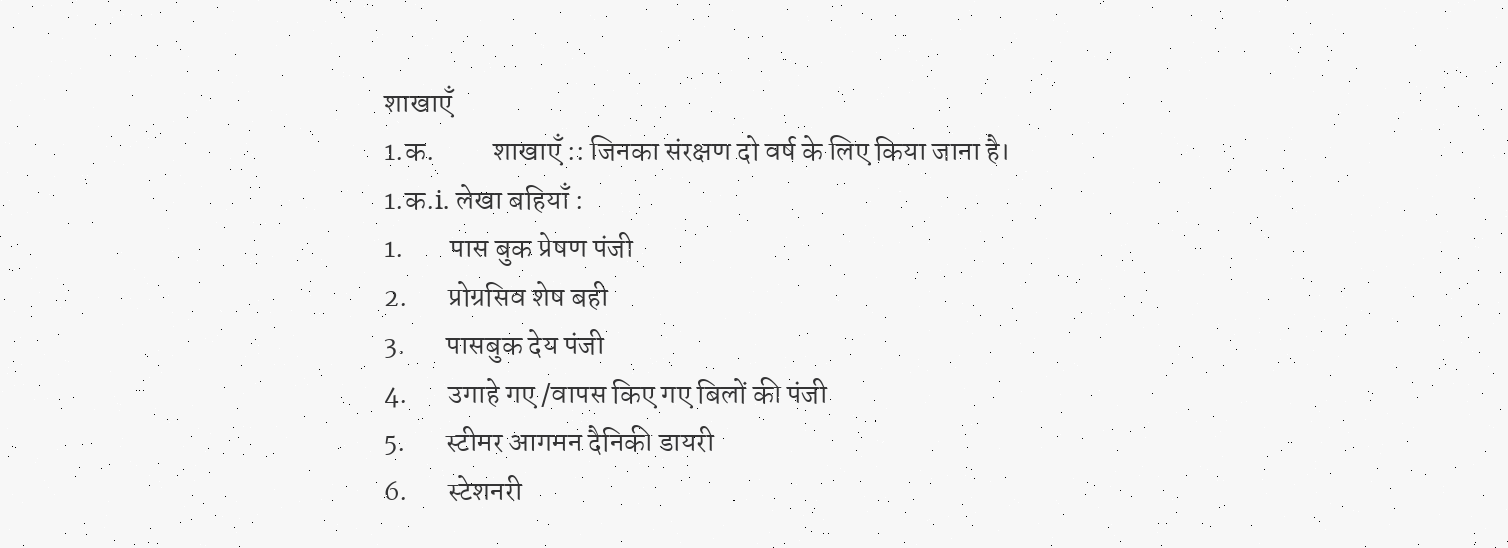शाखाएँ
1.क.          शाखाएँ :: जिनका संरक्षण दो वर्ष के लिए किया जाना है।
1.क.i. लेखा बहियाँ :
1.        पास बुक प्रेषण पंजी
2.       प्रोग्रसिव शेष बही
3.       पासबुक देय पंजी
4.       उगाहे गए /वापस किए गए बिलों की पंजी
5.       स्टीमर आगमन दैनिकी डायरी
6.       स्टेशनरी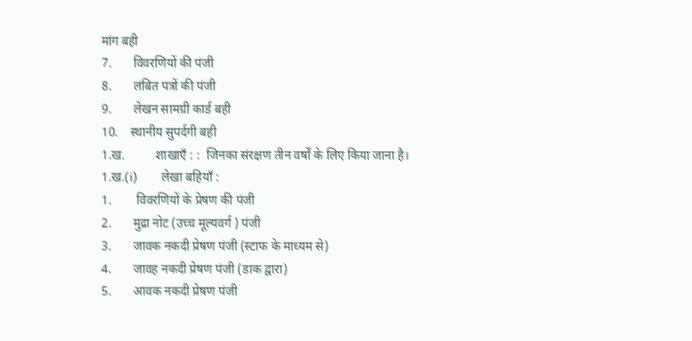मांग बही
7.       विवरणियों की पंजी
8.       लंबित पत्रों की पंजी
9.       लेखन सामग्री कार्ड बही
10.    स्थानीय सुपर्दगी बही
1.ख.          शाखाएँ : :  जिनका संरक्षण तीन वर्षों के लिए किया जाना है।
1.ख.(i)        लेखा बहियाँ :
1.        विवरणियों के प्रेषण की पंजी
2.       मुद्रा नोट (उच्च मूल्यवर्ग ) पंजी
3.       जावक नकदी प्रेषण पंजी (स्टाफ के माध्यम से)
4.       जावह नकदी प्रेषण पंजी (डाक द्वारा)
5.       आवक नकदी प्रेषण पंजी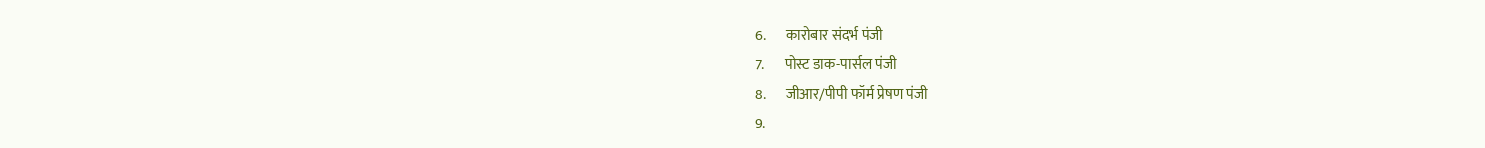6.       कारोबार संदर्भ पंजी
7.       पोस्ट डाक-पार्सल पंजी
8.       जीआर/पीपी फॉर्म प्रेषण पंजी
9.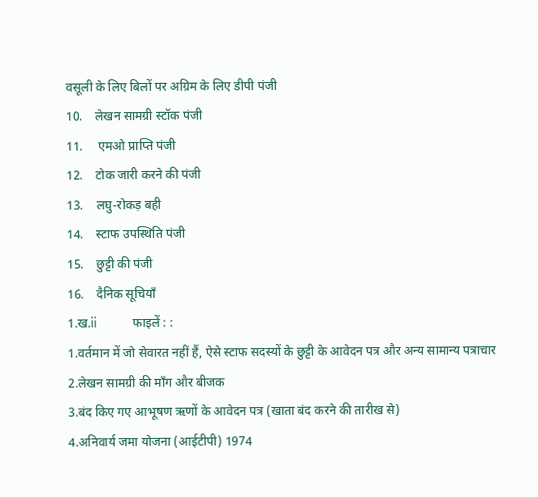वसूली के लिए बिलों पर अग्रिम के लिए डीपी पंजी
10.    लेखन सामग्री स्टॉक पंजी
11.     एमओ प्राप्ति पंजी
12.    टोक जारी करने की पंजी
13.    लघु-रोकड़ बही
14.    स्टाफ उपस्थिति पंजी
15.    छुट्टी की पंजी
16.    दैनिक सूचियाँ
1.ख.ii            फाइलें : :
1.वर्तमान में जो सेवारत नहीं हैं, ऐसे स्टाफ सदस्यों के छुट्टी के आवेदन पत्र और अन्य सामान्य पत्राचार
2.लेखन सामग्री की माँग और बीजक
3.बंद किए गए आभूषण ऋणों के आवेदन पत्र (खाता बंद करने की तारीख से)
4.अनिवार्य जमा योजना (आईटीपी) 1974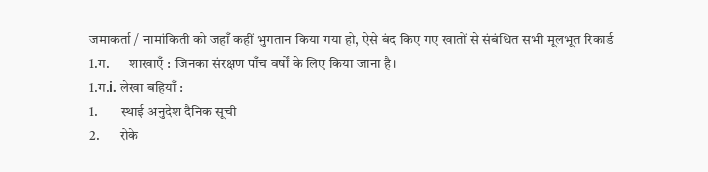जमाकर्ता / नामांकिती को जहाँ कहीं भुगतान किया गया हो, ऐसे बंद किए गए खातों से संबंधित सभी मूलभूत रिकार्ड
1.ग.       शाखाएँ : जिनका संरक्षण पाँच वर्षों के लिए किया जाना है।
1.ग.i. लेखा बहियाँ :
1.        स्थाई अनुदेश दैनिक सूची
2.       रोके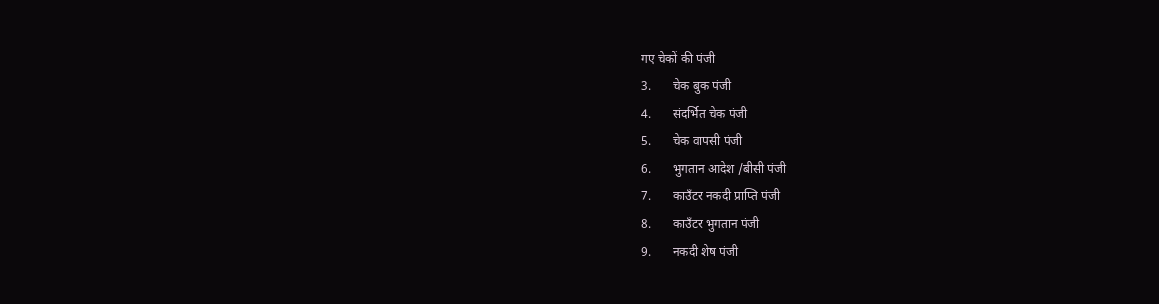गए चेकों की पंजी
3.       चेक बुक पंजी
4.       संदर्भित चेक पंजी
5.       चेक वापसी पंजी
6.       भुगतान आदेश /बीसी पंजी
7.       काउँटर नकदी प्राप्ति पंजी
8.       काउँटर भुगतान पंजी
9.       नकदी शेष पंजी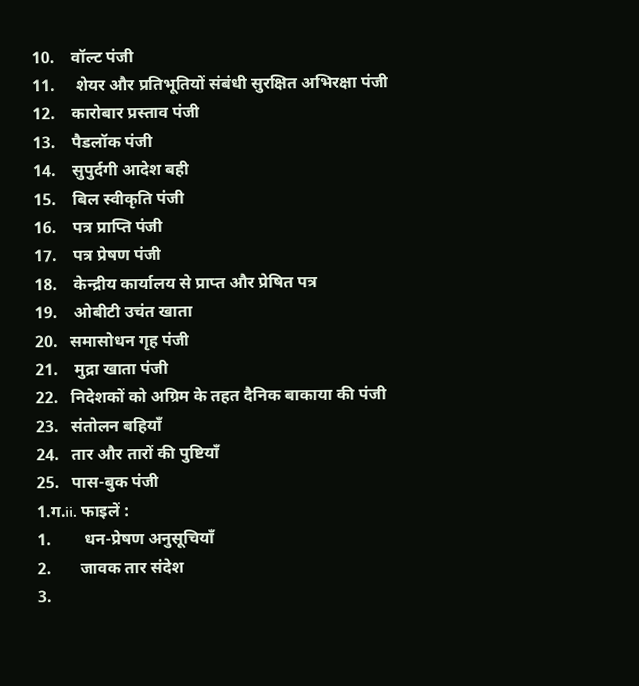10.    वॉल्ट पंजी
11.     शेयर और प्रतिभूतियों संबंधी सुरक्षित अभिरक्षा पंजी
12.    कारोबार प्रस्ताव पंजी
13.    पैडलॉक पंजी
14.    सुपुर्दगी आदेश बही
15.    बिल स्वीकृति पंजी
16.    पत्र प्राप्ति पंजी
17.    पत्र प्रेषण पंजी
18.    केन्द्रीय कार्यालय से प्राप्त और प्रेषित पत्र
19.    ओबीटी उचंत खाता
20.   समासोधन गृह पंजी
21.    मुद्रा खाता पंजी
22.   निदेशकों को अग्रिम के तहत दैनिक बाकाया की पंजी
23.   संतोलन बहियाँ
24.   तार और तारों की पुष्टियाँ
25.   पास-बुक पंजी
1.ग.ii. फाइलें :
1.        धन-प्रेषण अनुसूचियाँ
2.       जावक तार संदेश
3.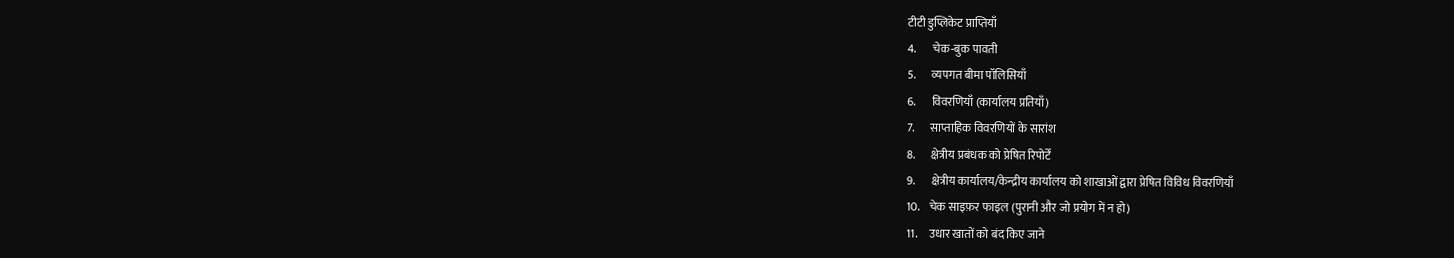टीटी डुप्लिकेट प्राप्तियाँ
4.       चेक-बुक पावती
5.       व्यपगत बीमा पॉलिसियाँ
6.       विवरणियाँ (कार्यालय प्रतियाँ)
7.       साप्ताहिक विवरणियों के सारांश
8.       क्षेत्रीय प्रबंधक को प्रेषित रिपोर्टें
9.       क्षेत्रीय कार्यालय/केन्द्रीय कार्यालय को शाखाओं द्वारा प्रेषित विविध विवरणियाँ
10.    चेक साइफ़र फाइल (पुरानी और जो प्रयोग में न हो)
11.     उधार खातों को बंद किए जाने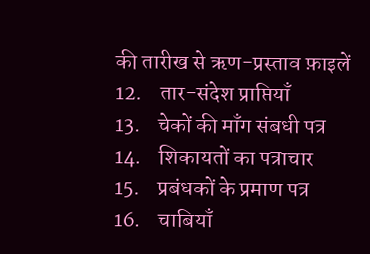की तारीख से ऋण-प्रस्ताव फ़ाइलें
12.    तार-संदेश प्राप्तियाँ
13.    चेकों की माँग संबधी पत्र
14.    शिकायतों का पत्राचार
15.    प्रबंधकों के प्रमाण पत्र
16.    चाबियाँ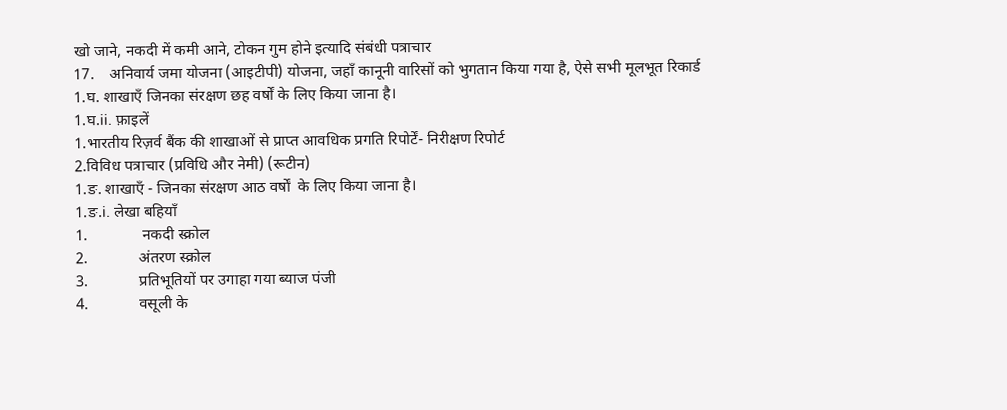खो जाने, नकदी में कमी आने, टोकन गुम होने इत्यादि संबंधी पत्राचार
17.    अनिवार्य जमा योजना (आइटीपी) योजना, जहाँ कानूनी वारिसों को भुगतान किया गया है, ऐसे सभी मूलभूत रिकार्ड
1.घ. शाखाएँ जिनका संरक्षण छह वर्षों के लिए किया जाना है।
1.घ.ii. फ़ाइलें
1.भारतीय रिज़र्व बैंक की शाखाओं से प्राप्त आवधिक प्रगति रिपोर्टें- निरीक्षण रिपोर्ट
2.विविध पत्राचार (प्रविधि और नेमी) (रूटीन)
1.ङ. शाखाएँ - जिनका संरक्षण आठ वर्षों  के लिए किया जाना है।
1.ङ.i. लेखा बहियाँ
1.              नकदी स्क्रोल
2.             अंतरण स्क्रोल
3.             प्रतिभूतियों पर उगाहा गया ब्याज पंजी
4.             वसूली के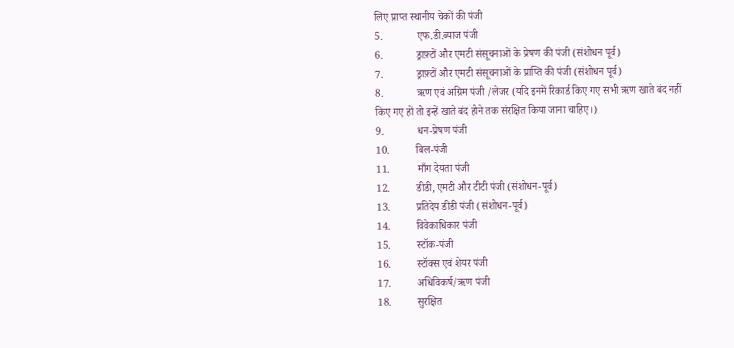लिए प्राप्त स्थानीय चेकों की पंजी
5.             एफ.डी.ब्याज पंजी
6.             ड्राफ़्टों और एमटी संसूचनाओं के प्रेषण की पंजी (संशोधन पूर्व)
7.             ड्राफ़्टों और एमटी संसूचनाओं के प्राप्ति की पंजी (संशोधन पूर्व)
8.             ऋण एवं अग्रिम पंजी /लेजर (यदि इनमें रिकार्ड किए गए सभी ऋण खाते बंद नहीं किए गए हों तो इन्हें खाते बंद होने तक संरक्षित किया जाना चाहिए।)
9.             धन-प्रेषण पंजी
10.          बिल-पंजी
11.           माँग देयता पंजी
12.          डीडी, एमटी और टीटी पंजी (संशोधन-पूर्व)
13.          प्रतिदेय डीडी पंजी (संशोधन-पूर्व)
14.          विवेकाधिकार पंजी
15.          स्टॉक-पंजी
16.          स्टॉक्स एवं शेयर पंजी
17.          अधिविकर्ष/ऋण पंजी
18.          सुरक्षित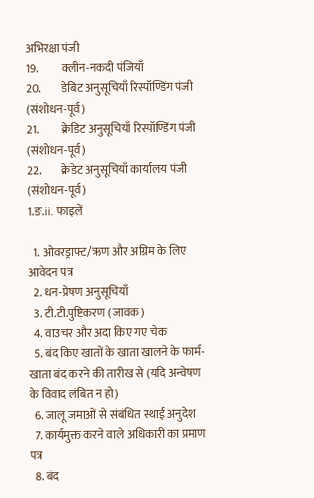अभिरक्षा पंजी
19.          क्लीन-नकदी पंजियाँ
20.         डेबिट अनुसूचियाँ रिस्पॉण्डिंग पंजी (संशोधन-पूर्व)
21.          क्रेडिट अनुसूचियाँ रिस्पॉण्डिंग पंजी (संशोधन-पूर्व)
22.         क्रेडेट अनुसूचियाँ कार्यालय पंजी (संशोधन-पूर्व)
1.ङ.ii. फाइलें

  1. ओवरड्राफ्ट/ऋण और अग्रिम के लिए आवेदन पत्र
  2. धन-प्रेषण अनुसूचियाँ
  3. टी.टी.पुष्टिकरण (जावक)
  4. वाउचर और अदा किए गए चेक
  5. बंद किए खातों के खाता खालने के फार्म- खाता बंद करने की तारीख से (यदि अन्वेषण के विवाद लंबित न हो)
  6. जालू जमाओं से संबंधित स्थाई अनुदेश
  7. कार्यमुक्त करने वाले अधिकारी का प्रमाण पत्र
  8. बंद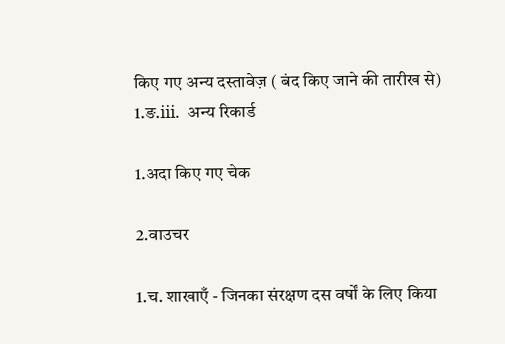किए गए अन्य दस्तावेज़ ( बंद किए जाने की तारीख से)
1.ङ.iii.  अन्य रिकार्ड

1.अदा किए गए चेक

2.वाउचर

1.च. शाखाएँ - जिनका संरक्षण दस वर्षों के लिए किया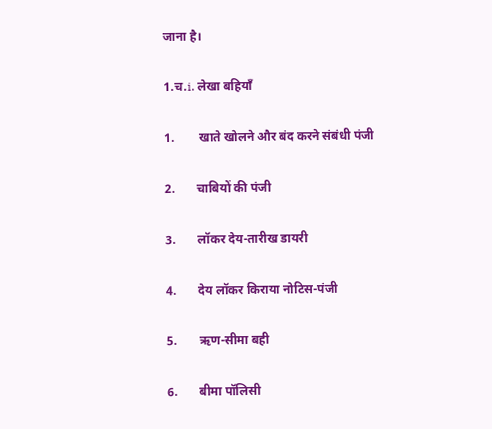जाना है।

1.च.i. लेखा बहियाँ

1.        खाते खोलने और बंद करने संबंधी पंजी

2.       चाबियों की पंजी

3.       लॉकर देय-तारीख डायरी

4.       देय लॉकर किराया नोटिस-पंजी

5.       ऋण-सीमा बही

6.       बीमा पॉलिसी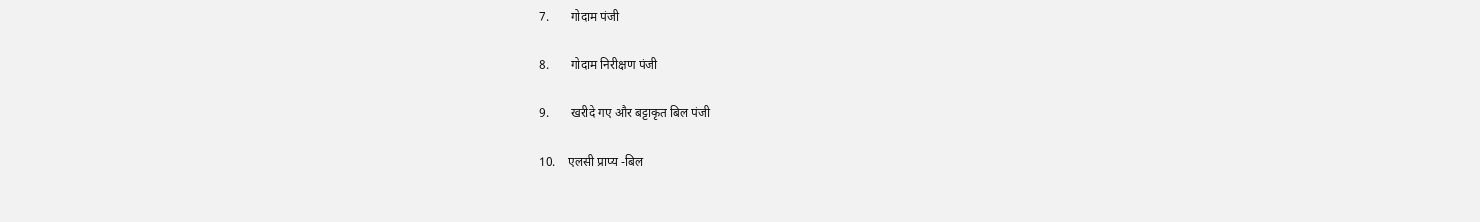7.       गोदाम पंजी

8.       गोदाम निरीक्षण पंजी

9.       खरीदे गए और बट्टाकृत बिल पंजी

10.    एलसी प्राप्य -बिल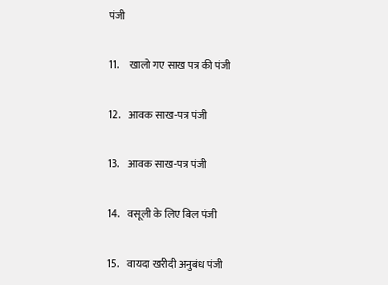पंजी

11.     खालो गए साख पत्र की पंजी

12.    आवक साख-पत्र पंजी

13.    आवक साख-पत्र पंजी

14.    वसूली के लिए बिल पंजी

15.    वायदा खरीदी अनुबंध पंजी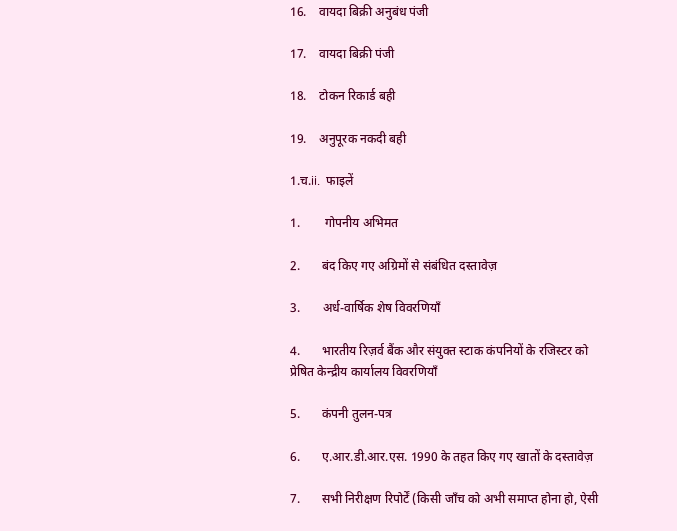16.    वायदा बिक्री अनुबंध पंजी

17.    वायदा बिक्री पंजी

18.    टोकन रिकार्ड बही

19.    अनुपूरक नकदी बही

1.च.ii.  फाइलें

1.        गोपनीय अभिमत

2.       बंद किए गए अग्रिमों से संबंधित दस्तावेज़

3.       अर्ध-वार्षिक शेष विवरणियाँ

4.       भारतीय रिज़र्व बैंक और संयुक्त स्टाक कंपनियों के रजिस्टर को प्रेषित केन्द्रीय कार्यालय विवरणियाँ

5.       कंपनी तुलन-पत्र

6.       ए.आर.डी.आर.एस. 1990 के तहत किए गए खातों के दस्तावेज़

7.       सभी निरीक्षण रिपोर्टें (किसी जाँच को अभी समाप्त होना हो, ऐसी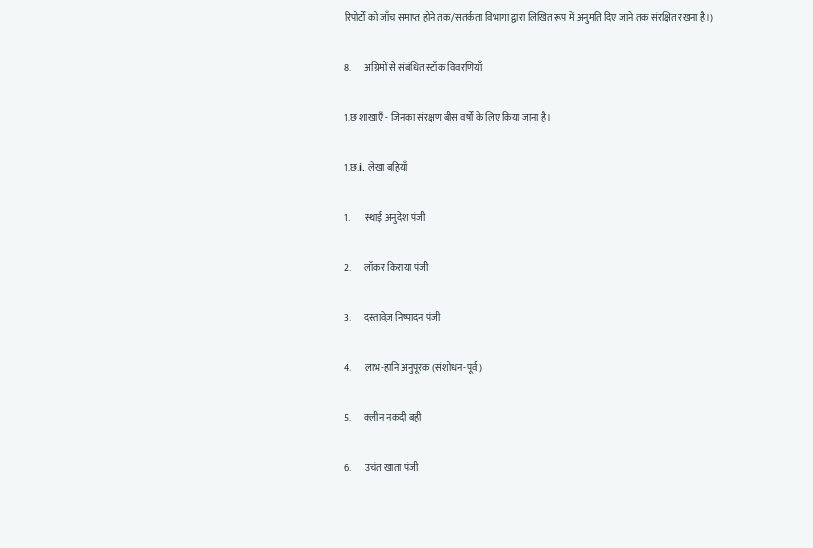रिपोर्टों को जाँच समाप्त होने तक/सतर्कता विभागा द्वारा लिखित रूप में अनुमति दिए जाने तक संरक्षित रखना है।)

8.       अग्रिमों से संबंधित स्टॉक विवरणियाँ

1.छ शाखाएँ - जिनका संरक्षण बीस वर्षों के लिए किया जाना है।

1.छ.i. लेखा बहियाँ

1.        स्थाई अनुदेश पंजी

2.       लॉकर किराया पंजी

3.       दस्तावेज़ निष्पादन पंजी

4.       लाभ-हानि अनुपूरक (संशोधन-पूर्व)

5.       क्लीन नकदी बही

6.       उचंत खाता पंजी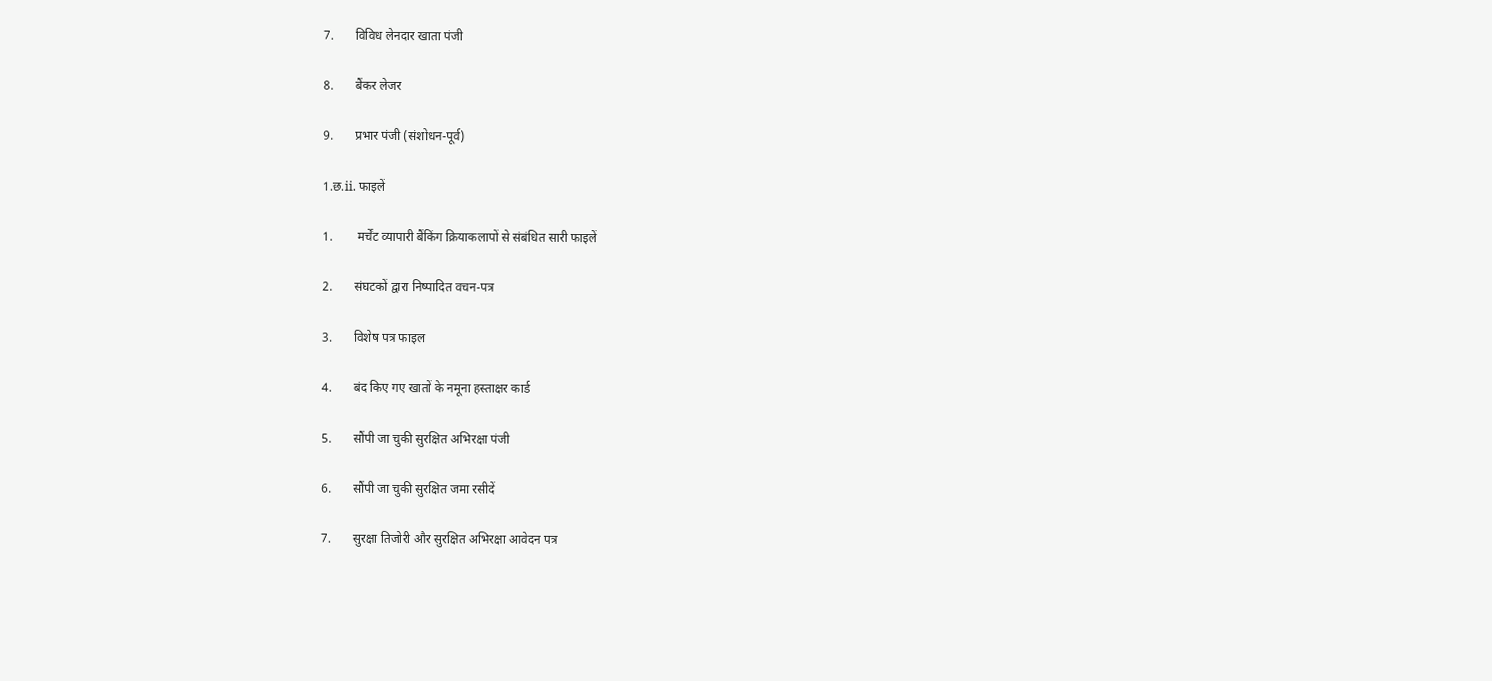7.       विविध लेनदार खाता पंजी

8.       बैंकर लेजर

9.       प्रभार पंजी (संशोधन-पूर्व)

1.छ.ii. फाइलें

1.        मर्चेंट व्यापारी बैंकिंग क्रियाकलापों से संबंधित सारी फाइलें

2.       संघटकों द्वारा निष्पादित वचन-पत्र

3.       विशेष पत्र फाइल

4.       बंद किए गए खातों के नमूना हस्ताक्षर कार्ड

5.       सौंपी जा चुकी सुरक्षित अभिरक्षा पंजी

6.       सौंपी जा चुकी सुरक्षित जमा रसीदें

7.       सुरक्षा तिजोरी और सुरक्षित अभिरक्षा आवेदन पत्र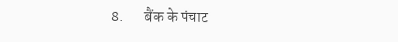8.       बैंक के पंचाट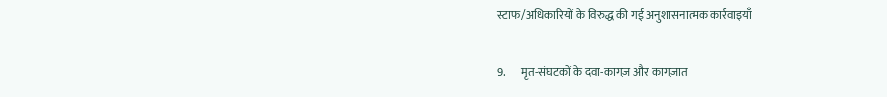स्टाफ/अधिकारियों के विरुद्ध की गई अनुशासनात्मक कार्रवाइयाँ

9.       मृत-संघटकों के दवा-कागज़ और कागज़ात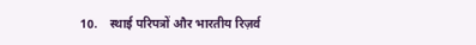10.    स्थाई परिपत्रों और भारतीय रिज़र्व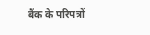बैंक के परिपत्रों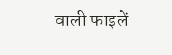वाली फाइलें